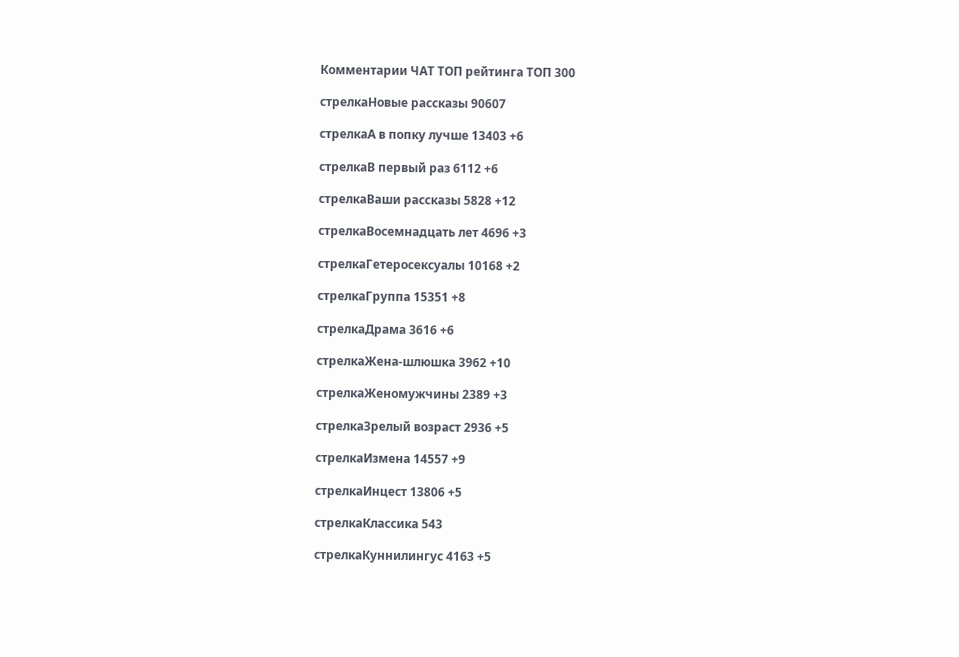Комментарии ЧАТ ТОП рейтинга ТОП 300

стрелкаНовые рассказы 90607

стрелкаА в попку лучше 13403 +6

стрелкаВ первый раз 6112 +6

стрелкаВаши рассказы 5828 +12

стрелкаВосемнадцать лет 4696 +3

стрелкаГетеросексуалы 10168 +2

стрелкаГруппа 15351 +8

стрелкаДрама 3616 +6

стрелкаЖена-шлюшка 3962 +10

стрелкаЖеномужчины 2389 +3

стрелкаЗрелый возраст 2936 +5

стрелкаИзмена 14557 +9

стрелкаИнцест 13806 +5

стрелкаКлассика 543

стрелкаКуннилингус 4163 +5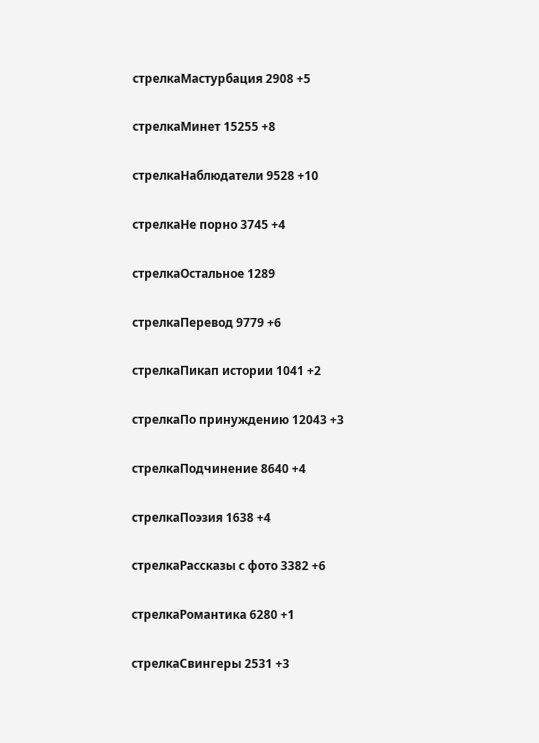стрелкаМастурбация 2908 +5

стрелкаМинет 15255 +8

стрелкаНаблюдатели 9528 +10

стрелкаНе порно 3745 +4

стрелкаОстальное 1289

стрелкаПеревод 9779 +6

стрелкаПикап истории 1041 +2

стрелкаПо принуждению 12043 +3

стрелкаПодчинение 8640 +4

стрелкаПоэзия 1638 +4

стрелкаРассказы с фото 3382 +6

стрелкаРомантика 6280 +1

стрелкаСвингеры 2531 +3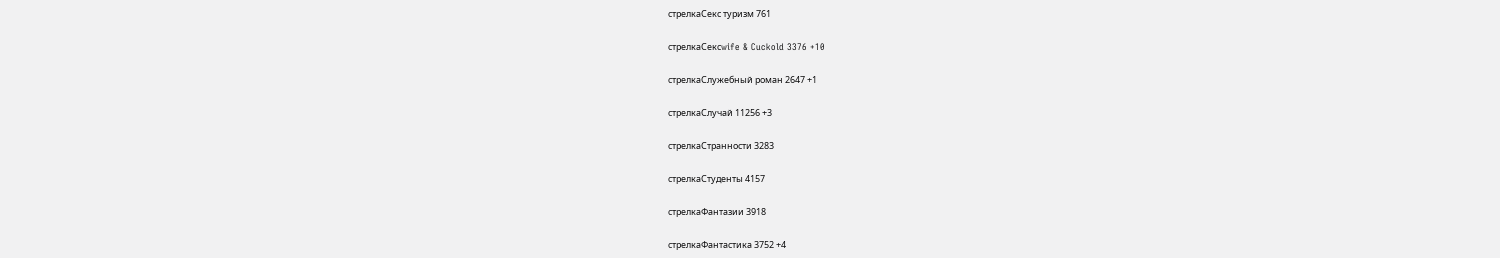стрелкаСекс туризм 761

стрелкаСексwife & Cuckold 3376 +10

стрелкаСлужебный роман 2647 +1

стрелкаСлучай 11256 +3

стрелкаСтранности 3283

стрелкаСтуденты 4157

стрелкаФантазии 3918

стрелкаФантастика 3752 +4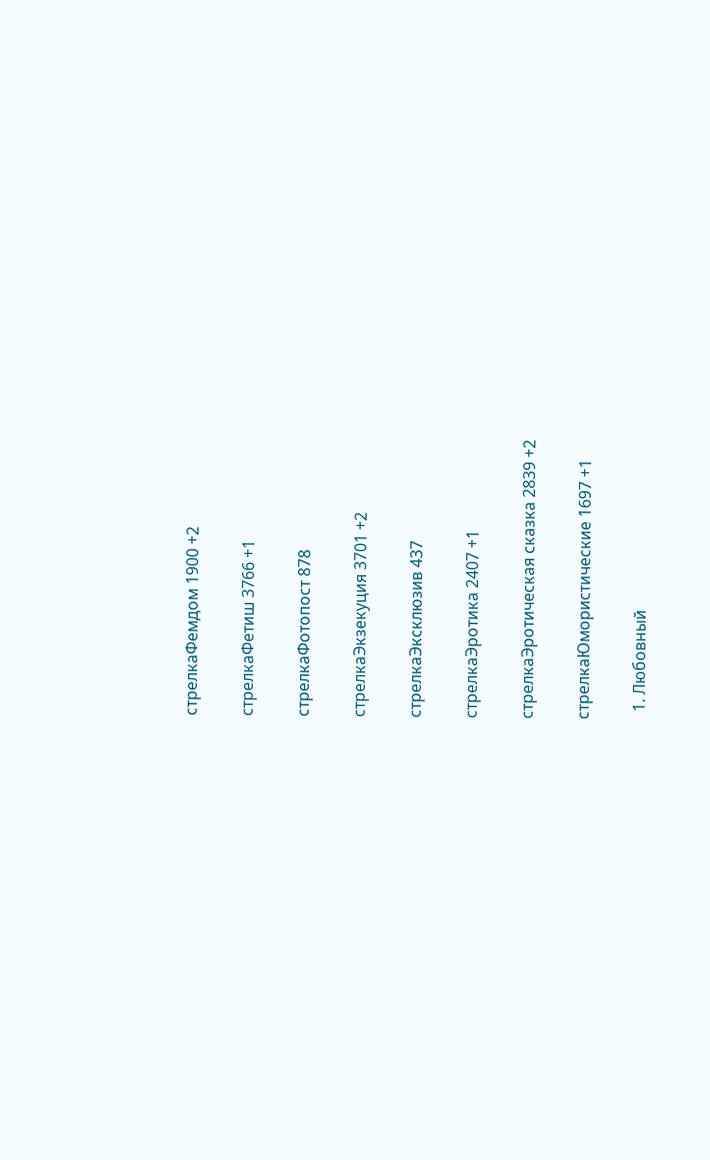стрелкаФемдом 1900 +2

стрелкаФетиш 3766 +1

стрелкаФотопост 878

стрелкаЭкзекуция 3701 +2

стрелкаЭксклюзив 437

стрелкаЭротика 2407 +1

стрелкаЭротическая сказка 2839 +2

стрелкаЮмористические 1697 +1

  1. Любовный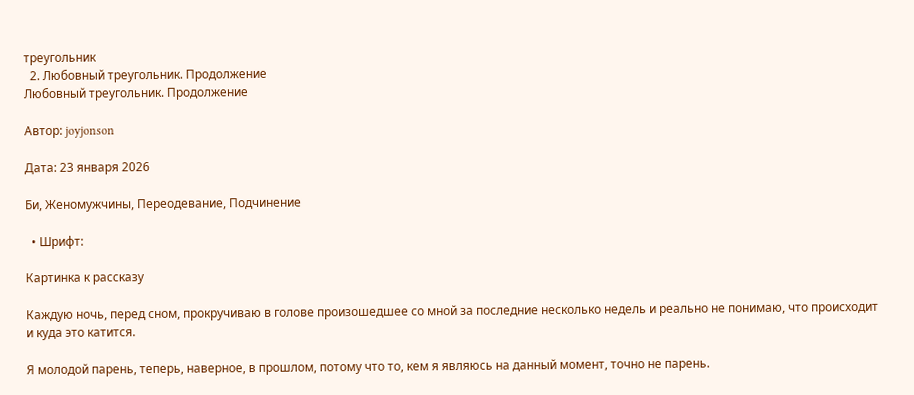треугольник
  2. Любовный треугольник. Продолжение
Любовный треугольник. Продолжение

Автор: joyjonson

Дата: 23 января 2026

Би, Женомужчины, Переодевание, Подчинение

  • Шрифт:

Картинка к рассказу

Каждую ночь, перед сном, прокручиваю в голове произошедшее со мной за последние несколько недель и реально не понимаю, что происходит и куда это катится.

Я молодой парень, теперь, наверное, в прошлом, потому что то, кем я являюсь на данный момент, точно не парень.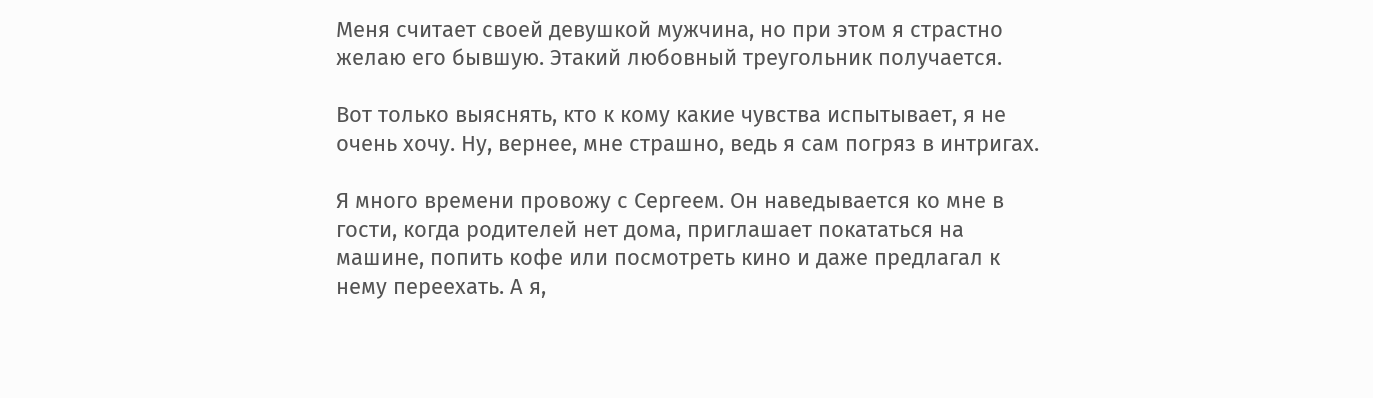Меня считает своей девушкой мужчина, но при этом я страстно желаю его бывшую. Этакий любовный треугольник получается.

Вот только выяснять, кто к кому какие чувства испытывает, я не очень хочу. Ну, вернее, мне страшно, ведь я сам погряз в интригах.

Я много времени провожу с Сергеем. Он наведывается ко мне в гости, когда родителей нет дома, приглашает покататься на машине, попить кофе или посмотреть кино и даже предлагал к нему переехать. А я,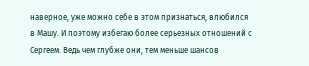наверное, уже можно себе в этом признаться, влюбился в Машу. И поэтому избегаю более серьезных отношений с Сергеем. Ведь чем глубже они, тем меньше шансов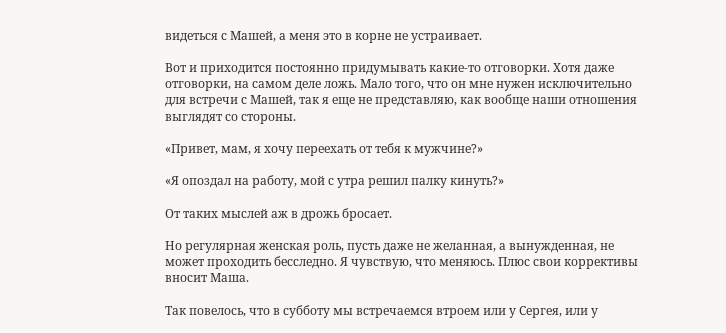видеться с Машей, а меня это в корне не устраивает.

Вот и приходится постоянно придумывать какие-то отговорки. Хотя даже отговорки, на самом деле ложь. Мало того, что он мне нужен исключительно для встречи с Машей, так я еще не представляю, как вообще наши отношения выглядят со стороны.

«Привет, мам, я хочу переехать от тебя к мужчине?»

«Я опоздал на работу, мой с утра решил палку кинуть?»

От таких мыслей аж в дрожь бросает.

Но регулярная женская роль, пусть даже не желанная, а вынужденная, не может проходить бесследно. Я чувствую, что меняюсь. Плюс свои коррективы вносит Маша.

Так повелось, что в субботу мы встречаемся втроем или у Сергея, или у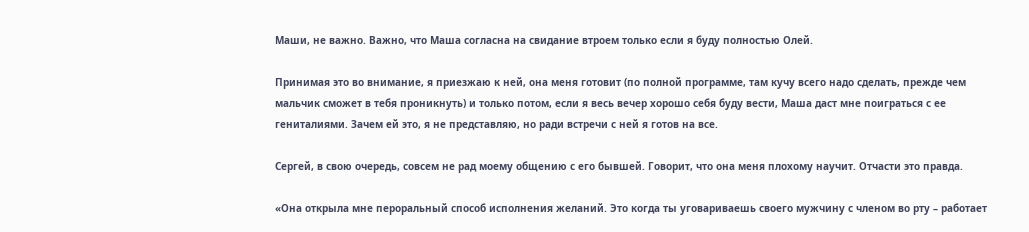Маши, не важно. Важно, что Маша согласна на свидание втроем только если я буду полностью Олей.

Принимая это во внимание, я приезжаю к ней, она меня готовит (по полной программе, там кучу всего надо сделать, прежде чем мальчик сможет в тебя проникнуть) и только потом, если я весь вечер хорошо себя буду вести, Маша даст мне поиграться с ее гениталиями. Зачем ей это, я не представляю, но ради встречи с ней я готов на все.

Сергей, в свою очередь, совсем не рад моему общению с его бывшей. Говорит, что она меня плохому научит. Отчасти это правда.

«Она открыла мне пероральный способ исполнения желаний. Это когда ты уговариваешь своего мужчину с членом во рту – работает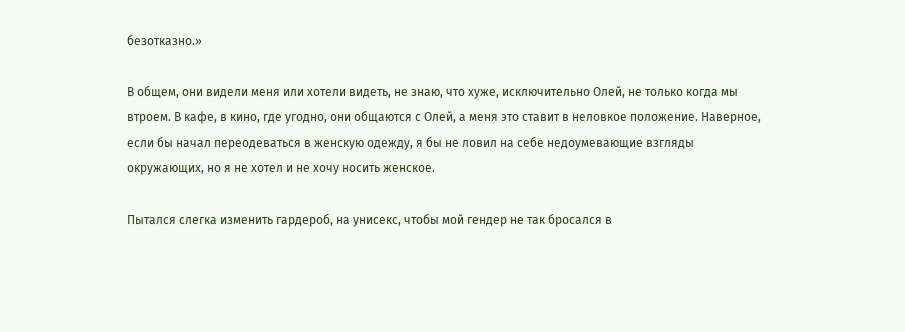безотказно.»

В общем, они видели меня или хотели видеть, не знаю, что хуже, исключительно Олей, не только когда мы втроем. В кафе, в кино, где угодно, они общаются с Олей, а меня это ставит в неловкое положение. Наверное, если бы начал переодеваться в женскую одежду, я бы не ловил на себе недоумевающие взгляды окружающих, но я не хотел и не хочу носить женское.

Пытался слегка изменить гардероб, на унисекс, чтобы мой гендер не так бросался в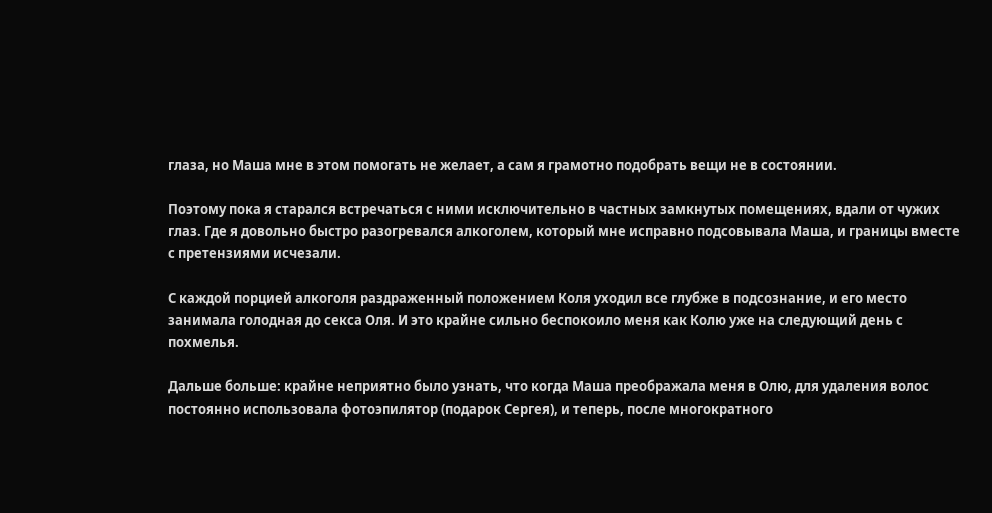глаза, но Маша мне в этом помогать не желает, а сам я грамотно подобрать вещи не в состоянии.

Поэтому пока я старался встречаться с ними исключительно в частных замкнутых помещениях, вдали от чужих глаз. Где я довольно быстро разогревался алкоголем, который мне исправно подсовывала Маша, и границы вместе с претензиями исчезали.

С каждой порцией алкоголя раздраженный положением Коля уходил все глубже в подсознание, и его место занимала голодная до секса Оля. И это крайне сильно беспокоило меня как Колю уже на следующий день с похмелья.

Дальше больше: крайне неприятно было узнать, что когда Маша преображала меня в Олю, для удаления волос постоянно использовала фотоэпилятор (подарок Сергея), и теперь, после многократного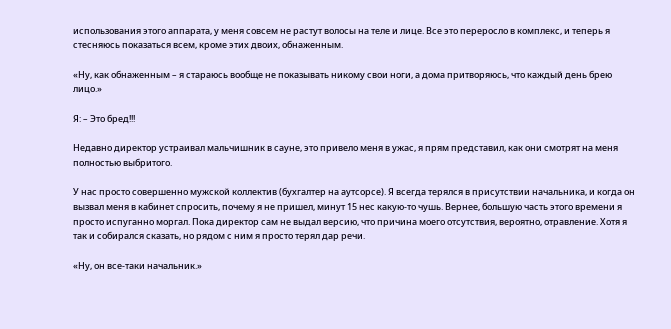использования этого аппарата, у меня совсем не растут волосы на теле и лице. Все это переросло в комплекс, и теперь я стесняюсь показаться всем, кроме этих двоих, обнаженным.

«Ну, как обнаженным – я стараюсь вообще не показывать никому свои ноги, а дома притворяюсь, что каждый день брею лицо.»

Я: – Это бред!!!

Недавно директор устраивал мальчишник в сауне, это привело меня в ужас, я прям представил, как они смотрят на меня полностью выбритого.

У нас просто совершенно мужской коллектив (бухгалтер на аутсорсе). Я всегда терялся в присутствии начальника, и когда он вызвал меня в кабинет спросить, почему я не пришел, минут 15 нес какую-то чушь. Вернее, большую часть этого времени я просто испуганно моргал. Пока директор сам не выдал версию, что причина моего отсутствия, вероятно, отравление. Хотя я так и собирался сказать, но рядом с ним я просто терял дар речи.

«Ну, он все-таки начальник.»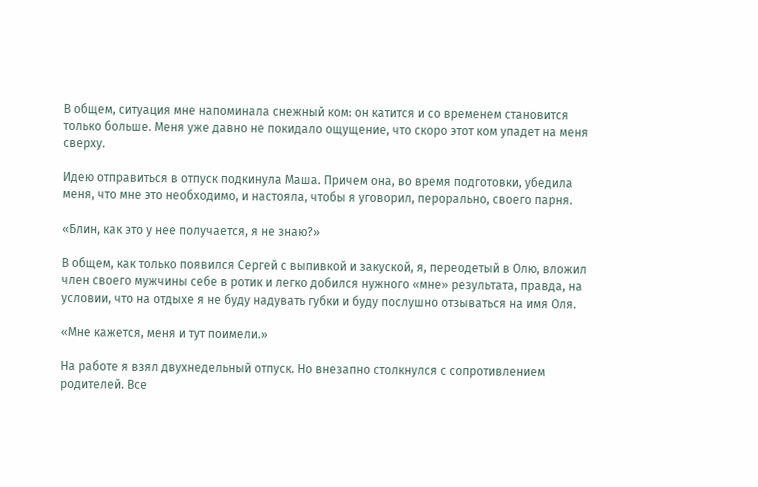В общем, ситуация мне напоминала снежный ком: он катится и со временем становится только больше. Меня уже давно не покидало ощущение, что скоро этот ком упадет на меня сверху.

Идею отправиться в отпуск подкинула Маша. Причем она, во время подготовки, убедила меня, что мне это необходимо, и настояла, чтобы я уговорил, перорально, своего парня.

«Блин, как это у нее получается, я не знаю?»

В общем, как только появился Сергей с выпивкой и закуской, я, переодетый в Олю, вложил член своего мужчины себе в ротик и легко добился нужного «мне» результата, правда, на условии, что на отдыхе я не буду надувать губки и буду послушно отзываться на имя Оля.

«Мне кажется, меня и тут поимели.»

На работе я взял двухнедельный отпуск. Но внезапно столкнулся с сопротивлением родителей. Все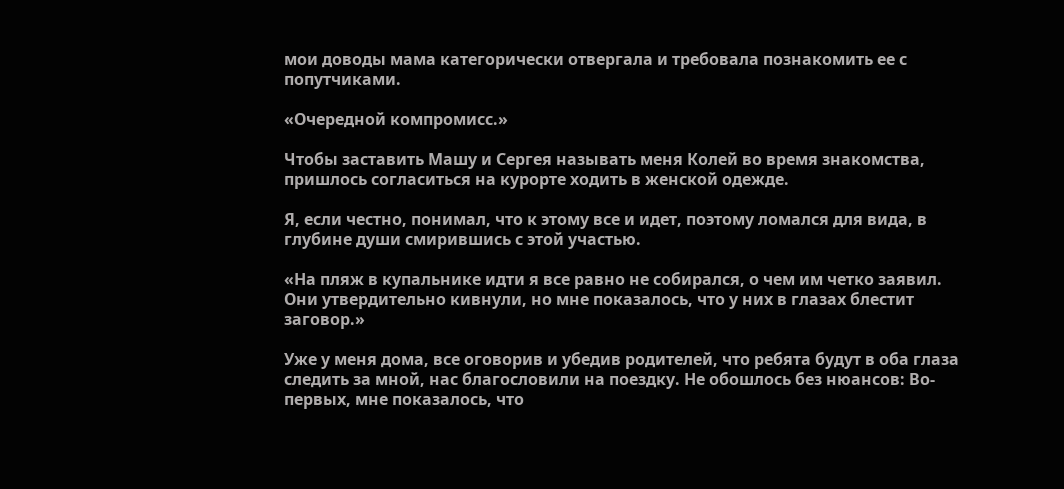мои доводы мама категорически отвергала и требовала познакомить ее с попутчиками.

«Очередной компромисс.»

Чтобы заставить Машу и Сергея называть меня Колей во время знакомства, пришлось согласиться на курорте ходить в женской одежде.

Я, если честно, понимал, что к этому все и идет, поэтому ломался для вида, в глубине души смирившись с этой участью.

«На пляж в купальнике идти я все равно не собирался, о чем им четко заявил. Они утвердительно кивнули, но мне показалось, что у них в глазах блестит заговор.»

Уже у меня дома, все оговорив и убедив родителей, что ребята будут в оба глаза следить за мной, нас благословили на поездку. Не обошлось без нюансов: Во-первых, мне показалось, что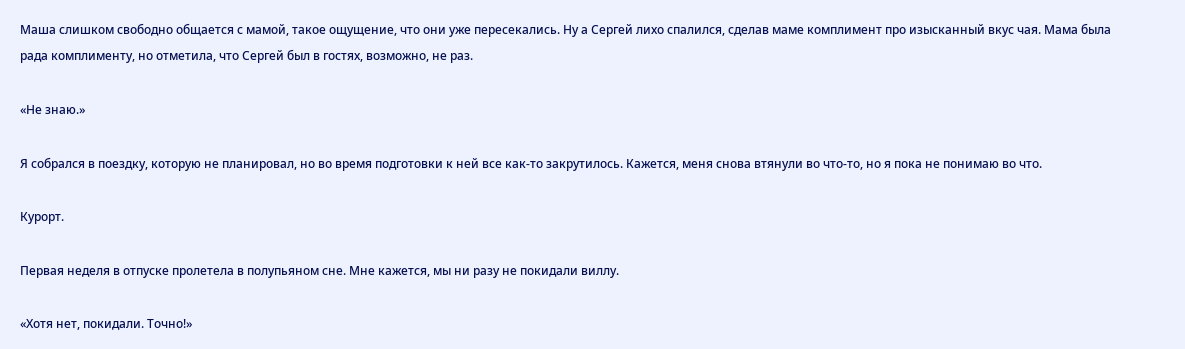Маша слишком свободно общается с мамой, такое ощущение, что они уже пересекались. Ну а Сергей лихо спалился, сделав маме комплимент про изысканный вкус чая. Мама была рада комплименту, но отметила, что Сергей был в гостях, возможно, не раз.

«Не знаю.»

Я собрался в поездку, которую не планировал, но во время подготовки к ней все как-то закрутилось. Кажется, меня снова втянули во что-то, но я пока не понимаю во что.

Курорт.

Первая неделя в отпуске пролетела в полупьяном сне. Мне кажется, мы ни разу не покидали виллу.

«Хотя нет, покидали. Точно!»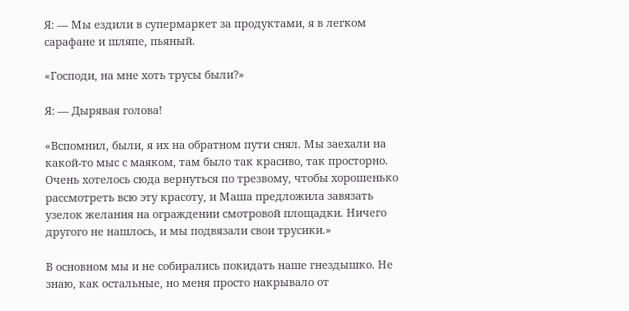Я: — Мы ездили в супермаркет за продуктами, я в легком сарафане и шляпе, пьяный.

«Господи, на мне хоть трусы были?»

Я: — Дырявая голова!

«Вспомнил, были, я их на обратном пути снял. Мы заехали на какой-то мыс с маяком, там было так красиво, так просторно. Очень хотелось сюда вернуться по трезвому, чтобы хорошенько рассмотреть всю эту красоту, и Маша предложила завязать узелок желания на ограждении смотровой площадки. Ничего другого не нашлось, и мы подвязали свои трусики.»

В основном мы и не собирались покидать наше гнездышко. Не знаю, как остальные, но меня просто накрывало от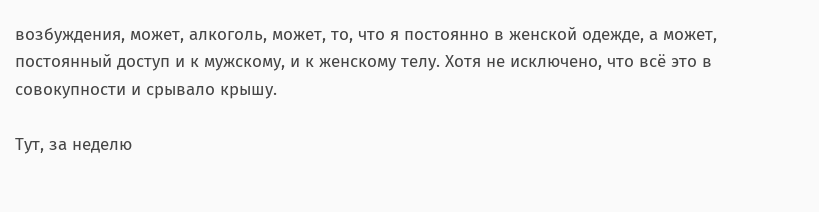возбуждения, может, алкоголь, может, то, что я постоянно в женской одежде, а может, постоянный доступ и к мужскому, и к женскому телу. Хотя не исключено, что всё это в совокупности и срывало крышу.

Тут, за неделю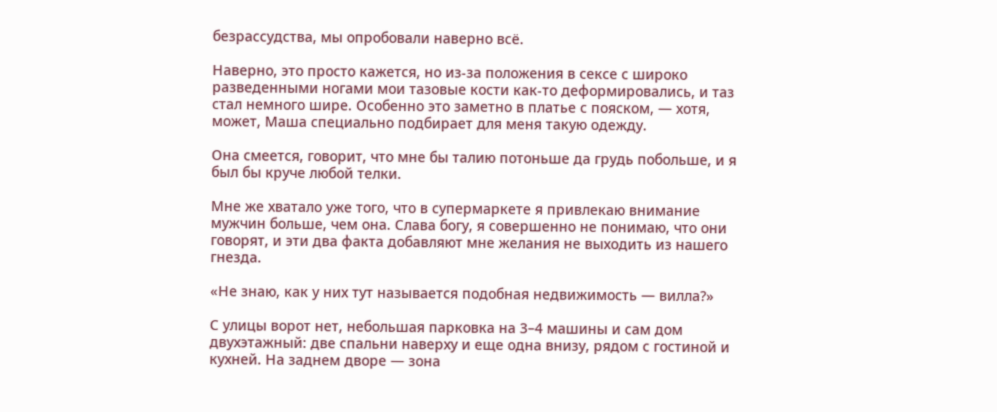безрассудства, мы опробовали наверно всё.

Наверно, это просто кажется, но из-за положения в сексе с широко разведенными ногами мои тазовые кости как-то деформировались, и таз стал немного шире. Особенно это заметно в платье с пояском, — хотя, может, Маша специально подбирает для меня такую одежду.

Она смеется, говорит, что мне бы талию потоньше да грудь побольше, и я был бы круче любой телки.

Мне же хватало уже того, что в супермаркете я привлекаю внимание мужчин больше, чем она. Слава богу, я совершенно не понимаю, что они говорят, и эти два факта добавляют мне желания не выходить из нашего гнезда.

«Не знаю, как у них тут называется подобная недвижимость — вилла?»

С улицы ворот нет, небольшая парковка на 3–4 машины и сам дом двухэтажный: две спальни наверху и еще одна внизу, рядом с гостиной и кухней. На заднем дворе — зона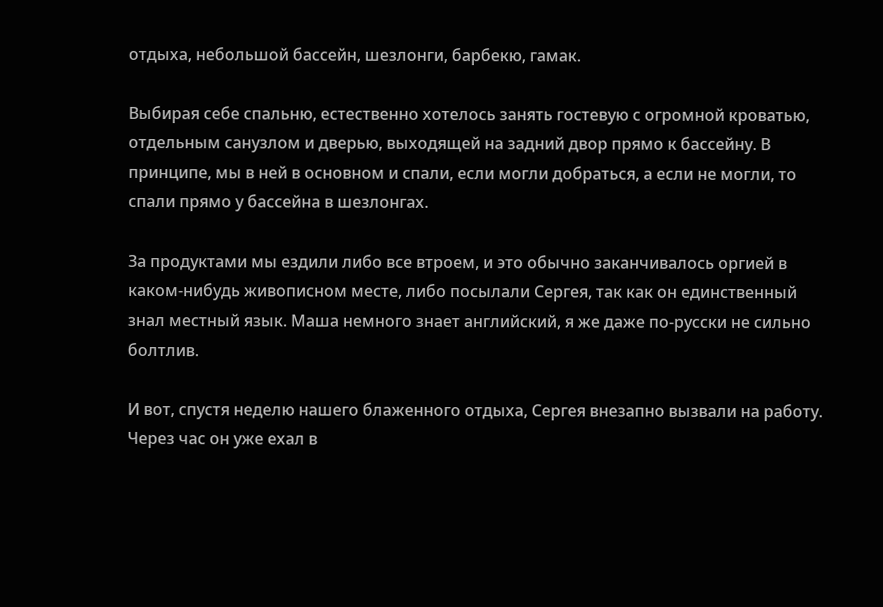отдыха, небольшой бассейн, шезлонги, барбекю, гамак.

Выбирая себе спальню, естественно хотелось занять гостевую с огромной кроватью, отдельным санузлом и дверью, выходящей на задний двор прямо к бассейну. В принципе, мы в ней в основном и спали, если могли добраться, а если не могли, то спали прямо у бассейна в шезлонгах.

За продуктами мы ездили либо все втроем, и это обычно заканчивалось оргией в каком-нибудь живописном месте, либо посылали Сергея, так как он единственный знал местный язык. Маша немного знает английский, я же даже по-русски не сильно болтлив.

И вот, спустя неделю нашего блаженного отдыха, Сергея внезапно вызвали на работу. Через час он уже ехал в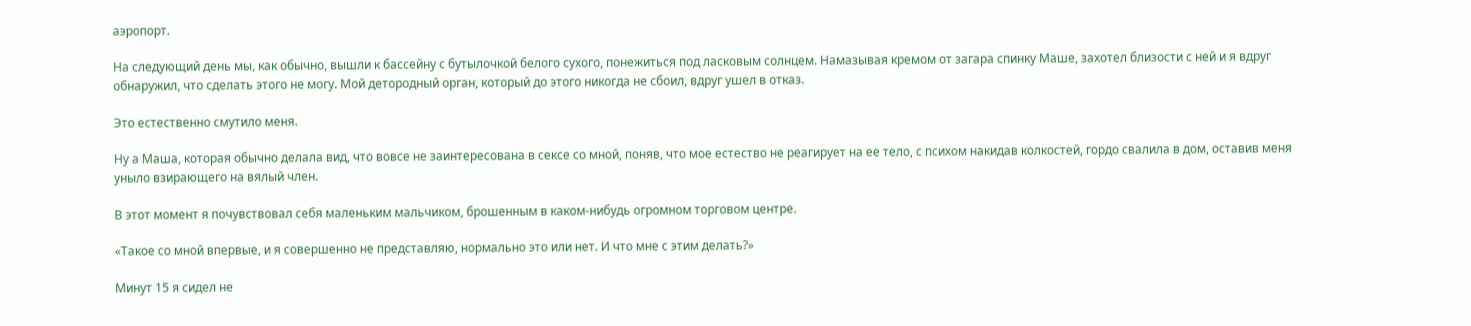аэропорт.

На следующий день мы, как обычно, вышли к бассейну с бутылочкой белого сухого, понежиться под ласковым солнцем. Намазывая кремом от загара спинку Маше, захотел близости с ней и я вдруг обнаружил, что сделать этого не могу. Мой детородный орган, который до этого никогда не сбоил, вдруг ушел в отказ.

Это естественно смутило меня.

Ну а Маша, которая обычно делала вид, что вовсе не заинтересована в сексе со мной, поняв, что мое естество не реагирует на ее тело, с психом накидав колкостей, гордо свалила в дом, оставив меня уныло взирающего на вялый член.

В этот момент я почувствовал себя маленьким мальчиком, брошенным в каком-нибудь огромном торговом центре.

«Такое со мной впервые, и я совершенно не представляю, нормально это или нет. И что мне с этим делать?»

Минут 15 я сидел не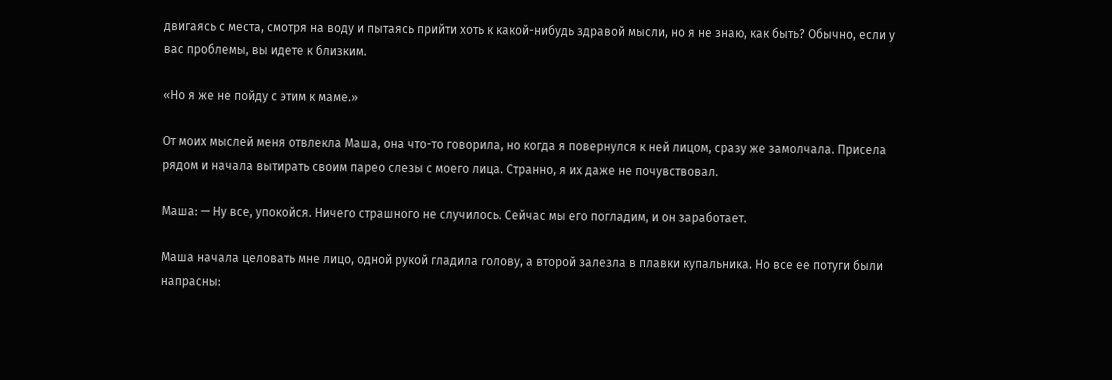двигаясь с места, смотря на воду и пытаясь прийти хоть к какой-нибудь здравой мысли, но я не знаю, как быть? Обычно, если у вас проблемы, вы идете к близким.

«Но я же не пойду с этим к маме.»

От моих мыслей меня отвлекла Маша, она что-то говорила, но когда я повернулся к ней лицом, сразу же замолчала. Присела рядом и начала вытирать своим парео слезы с моего лица. Странно, я их даже не почувствовал.

Маша: — Ну все, упокойся. Ничего страшного не случилось. Сейчас мы его погладим, и он заработает.

Маша начала целовать мне лицо, одной рукой гладила голову, а второй залезла в плавки купальника. Но все ее потуги были напрасны: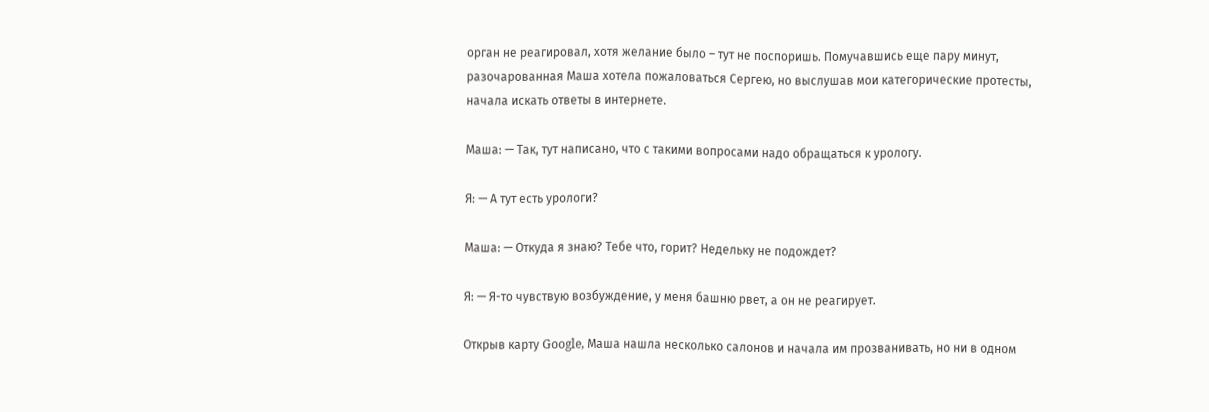орган не реагировал, хотя желание было – тут не поспоришь. Помучавшись еще пару минут, разочарованная Маша хотела пожаловаться Сергею, но выслушав мои категорические протесты, начала искать ответы в интернете.

Маша: — Так, тут написано, что с такими вопросами надо обращаться к урологу.

Я: — А тут есть урологи?

Маша: — Откуда я знаю? Тебе что, горит? Недельку не подождет?

Я: — Я-то чувствую возбуждение, у меня башню рвет, а он не реагирует.

Открыв карту Google, Маша нашла несколько салонов и начала им прозванивать, но ни в одном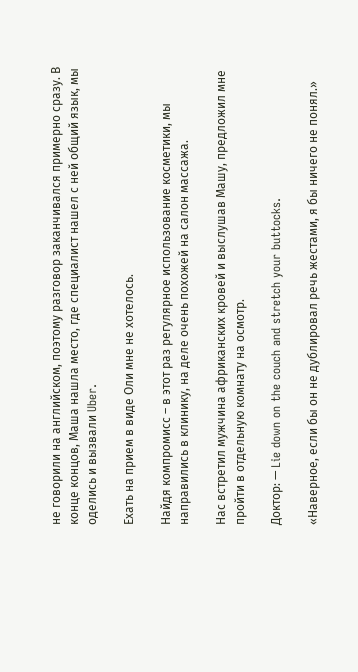не говорили на английском, поэтому разговор заканчивался примерно сразу. В конце концов, Маша нашла место, где специалист нашел с ней общий язык, мы оделись и вызвали Uber.

Ехать на прием в виде Оли мне не хотелось.

Найдя компромисс – в этот раз регулярное использование косметики, мы направились в клинику, на деле очень похожей на салон массажа.

Нас встретил мужчина африканских кровей и выслушав Машу, предложил мне пройти в отдельную комнату на осмотр.

Доктор: — Lie down on the couch and stretch your buttocks.

«Наверное, если бы он не дублировал речь жестами, я бы ничего не понял.»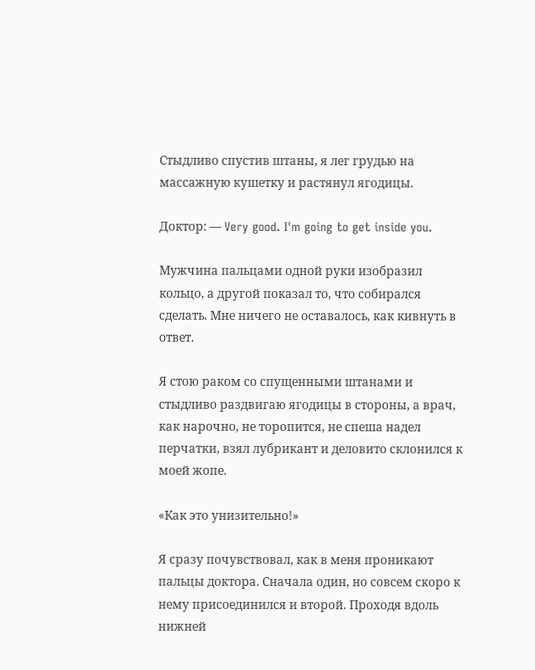Стыдливо спустив штаны, я лег грудью на массажную кушетку и растянул ягодицы.

Доктор: — Very good. I'm going to get inside you.

Мужчина пальцами одной руки изобразил кольцо, а другой показал то, что собирался сделать. Мне ничего не оставалось, как кивнуть в ответ.

Я стою раком со спущенными штанами и стыдливо раздвигаю ягодицы в стороны, а врач, как нарочно, не торопится, не спеша надел перчатки, взял лубрикант и деловито склонился к моей жопе.

«Как это унизительно!»

Я сразу почувствовал, как в меня проникают пальцы доктора. Сначала один, но совсем скоро к нему присоединился и второй. Проходя вдоль нижней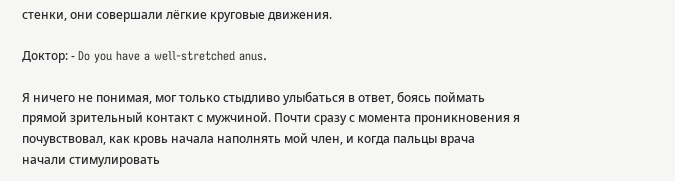стенки, они совершали лёгкие круговые движения.

Доктор: - Do you have a well-stretched anus.

Я ничего не понимая, мог только стыдливо улыбаться в ответ, боясь поймать прямой зрительный контакт с мужчиной. Почти сразу с момента проникновения я почувствовал, как кровь начала наполнять мой член, и когда пальцы врача начали стимулировать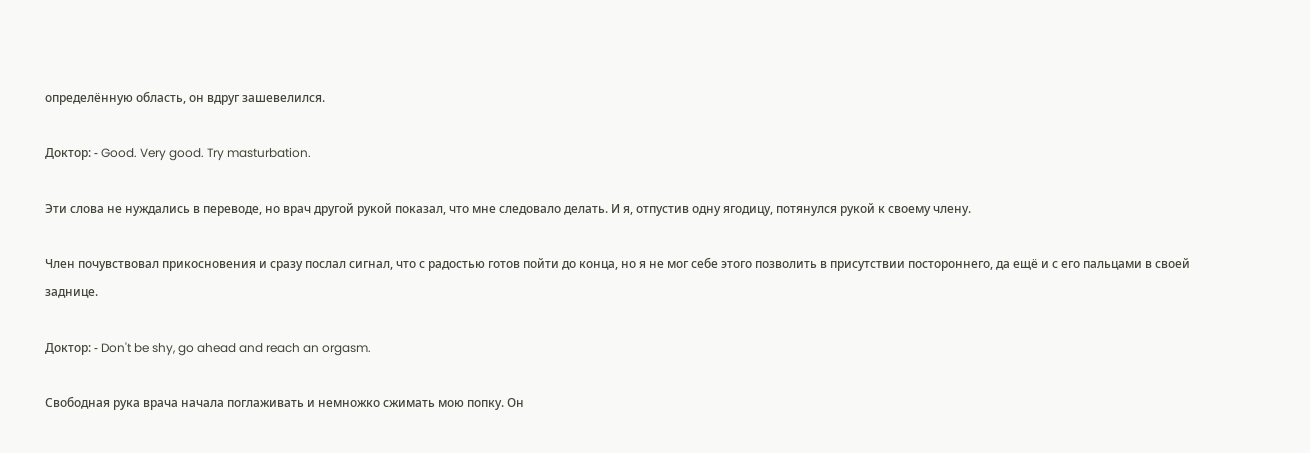определённую область, он вдруг зашевелился.

Доктор: - Good. Very good. Try masturbation.

Эти слова не нуждались в переводе, но врач другой рукой показал, что мне следовало делать. И я, отпустив одну ягодицу, потянулся рукой к своему члену.

Член почувствовал прикосновения и сразу послал сигнал, что с радостью готов пойти до конца, но я не мог себе этого позволить в присутствии постороннего, да ещё и с его пальцами в своей заднице.

Доктор: - Don't be shy, go ahead and reach an orgasm.

Свободная рука врача начала поглаживать и немножко сжимать мою попку. Он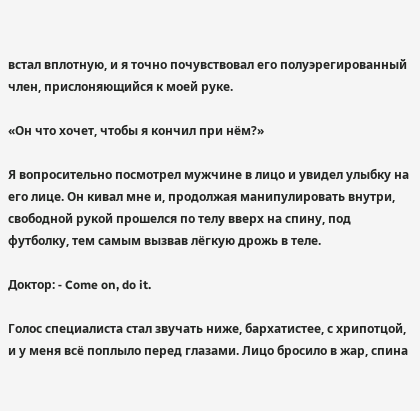встал вплотную, и я точно почувствовал его полуэрегированный член, прислоняющийся к моей руке.

«Он что хочет, чтобы я кончил при нём?»

Я вопросительно посмотрел мужчине в лицо и увидел улыбку на его лице. Он кивал мне и, продолжая манипулировать внутри, свободной рукой прошелся по телу вверх на спину, под футболку, тем самым вызвав лёгкую дрожь в теле.

Доктор: - Come on, do it.

Голос специалиста стал звучать ниже, бархатистее, с хрипотцой, и у меня всё поплыло перед глазами. Лицо бросило в жар, спина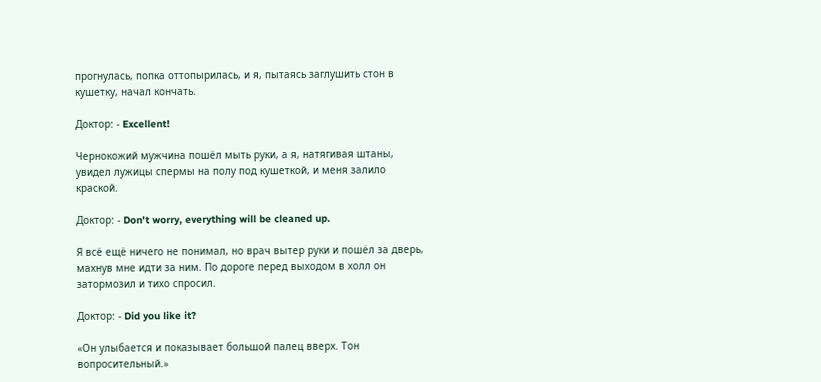прогнулась, попка оттопырилась, и я, пытаясь заглушить стон в кушетку, начал кончать.

Доктор: - Excellent!

Чернокожий мужчина пошёл мыть руки, а я, натягивая штаны, увидел лужицы спермы на полу под кушеткой, и меня залило краской.

Доктор: - Don't worry, everything will be cleaned up.

Я всё ещё ничего не понимал, но врач вытер руки и пошёл за дверь, махнув мне идти за ним. По дороге перед выходом в холл он затормозил и тихо спросил.

Доктор: - Did you like it?

«Он улыбается и показывает большой палец вверх. Тон вопросительный.»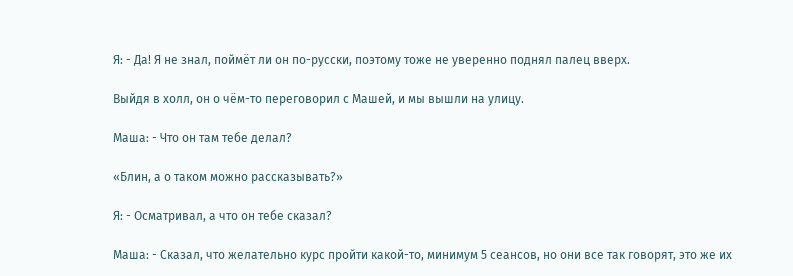Я: - Да! Я не знал, поймёт ли он по-русски, поэтому тоже не уверенно поднял палец вверх.

Выйдя в холл, он о чём-то переговорил с Машей, и мы вышли на улицу.

Маша: - Что он там тебе делал?

«Блин, а о таком можно рассказывать?»

Я: - Осматривал, а что он тебе сказал?

Маша: - Сказал, что желательно курс пройти какой-то, минимум 5 сеансов, но они все так говорят, это же их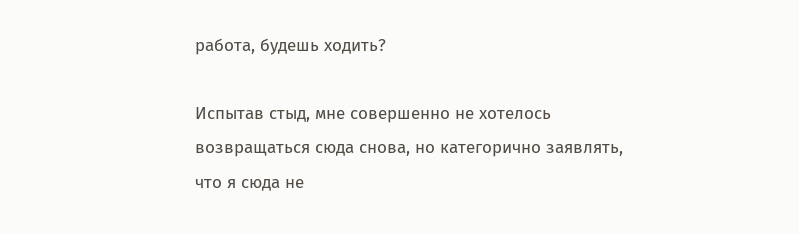работа, будешь ходить?

Испытав стыд, мне совершенно не хотелось возвращаться сюда снова, но категорично заявлять, что я сюда не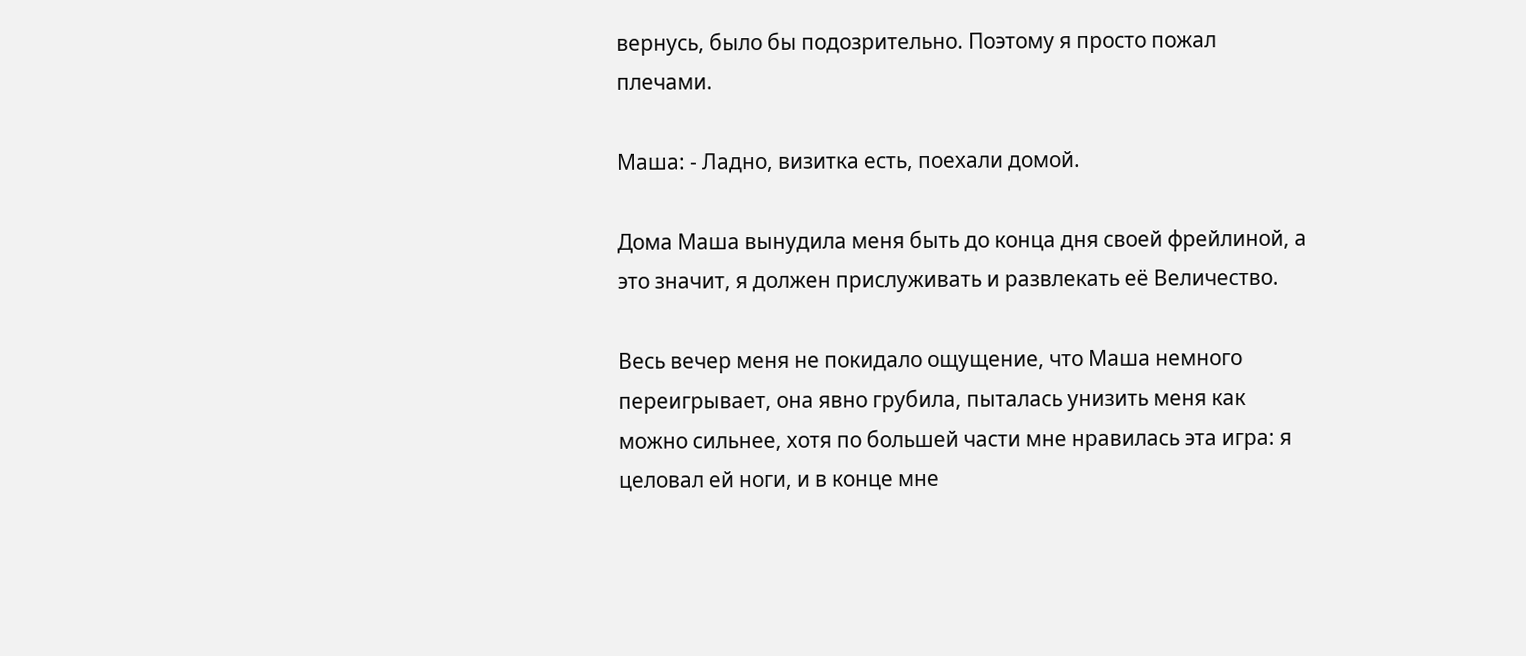вернусь, было бы подозрительно. Поэтому я просто пожал плечами.

Маша: - Ладно, визитка есть, поехали домой.

Дома Маша вынудила меня быть до конца дня своей фрейлиной, а это значит, я должен прислуживать и развлекать её Величество.

Весь вечер меня не покидало ощущение, что Маша немного переигрывает, она явно грубила, пыталась унизить меня как можно сильнее, хотя по большей части мне нравилась эта игра: я целовал ей ноги, и в конце мне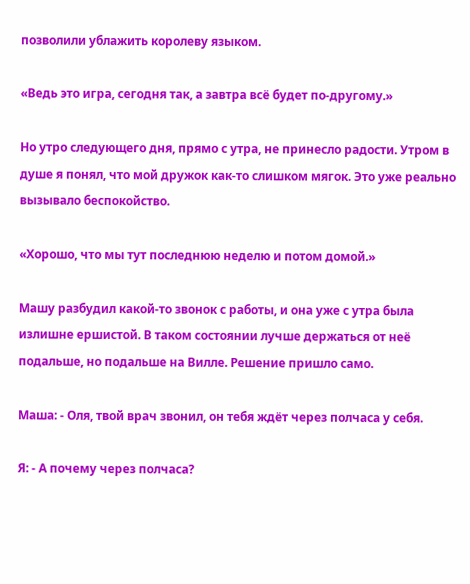позволили ублажить королеву языком.

«Ведь это игра, сегодня так, а завтра всё будет по-другому.»

Но утро следующего дня, прямо с утра, не принесло радости. Утром в душе я понял, что мой дружок как-то слишком мягок. Это уже реально вызывало беспокойство.

«Хорошо, что мы тут последнюю неделю и потом домой.»

Машу разбудил какой-то звонок с работы, и она уже с утра была излишне ершистой. В таком состоянии лучше держаться от неё подальше, но подальше на Вилле. Решение пришло само.

Маша: - Оля, твой врач звонил, он тебя ждёт через полчаса у себя.

Я: - А почему через полчаса?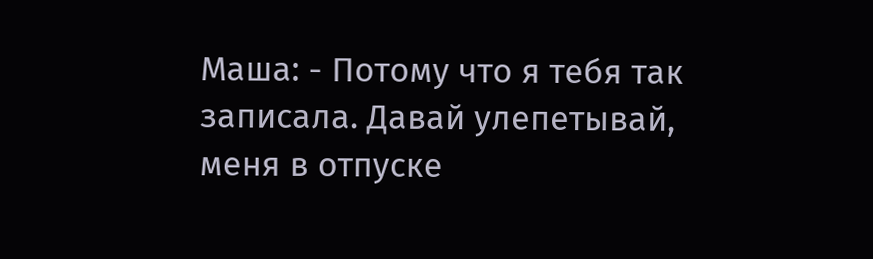Маша: - Потому что я тебя так записала. Давай улепетывай, меня в отпуске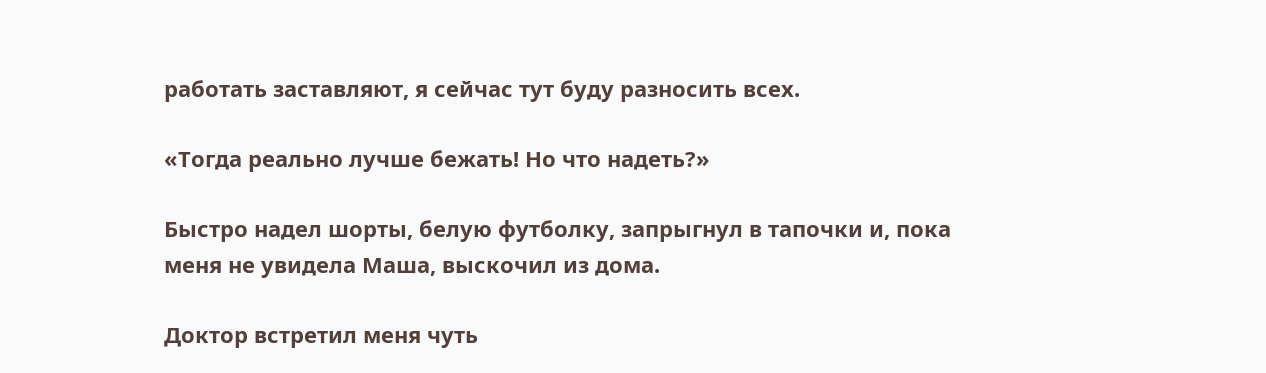работать заставляют, я сейчас тут буду разносить всех.

«Тогда реально лучше бежать! Но что надеть?»

Быстро надел шорты, белую футболку, запрыгнул в тапочки и, пока меня не увидела Маша, выскочил из дома.

Доктор встретил меня чуть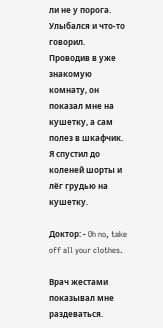ли не у порога. Улыбался и что-то говорил. Проводив в уже знакомую комнату, он показал мне на кушетку, а сам полез в шкафчик. Я спустил до коленей шорты и лёг грудью на кушетку.

Доктор: - Oh no, take off all your clothes.

Врач жестами показывал мне раздеваться.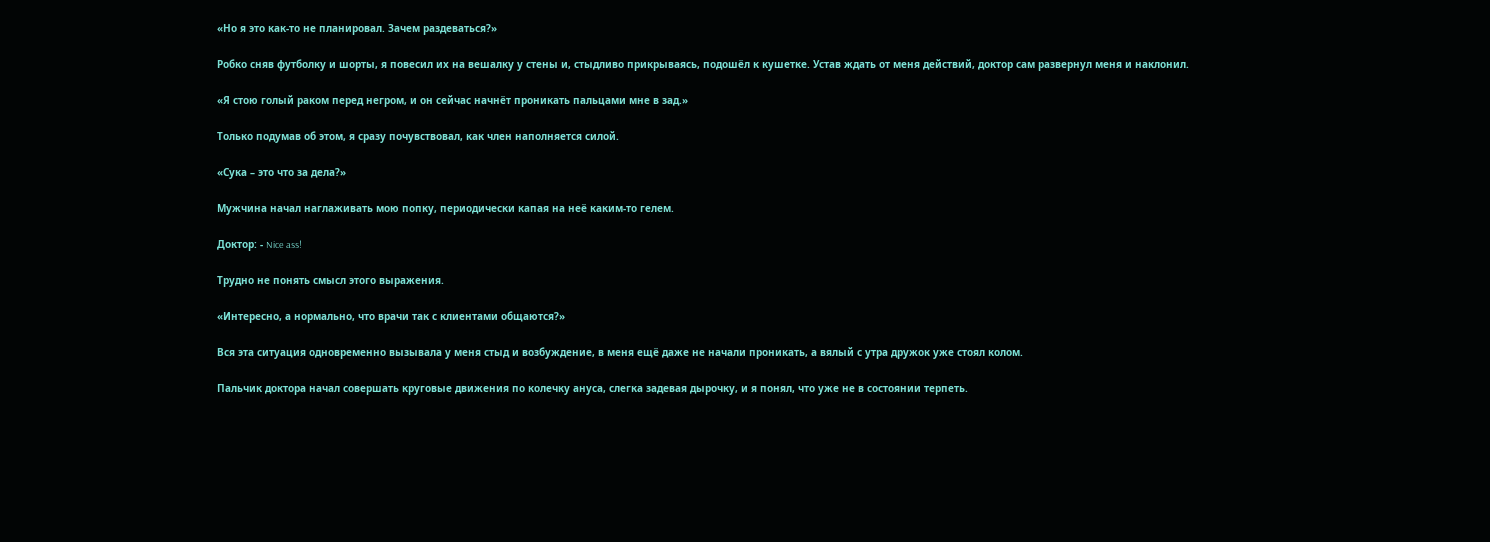«Но я это как-то не планировал. Зачем раздеваться?»

Робко сняв футболку и шорты, я повесил их на вешалку у стены и, стыдливо прикрываясь, подошёл к кушетке. Устав ждать от меня действий, доктор сам развернул меня и наклонил.

«Я стою голый раком перед негром, и он сейчас начнёт проникать пальцами мне в зад.»

Только подумав об этом, я сразу почувствовал, как член наполняется силой.

«Сука – это что за дела?»

Мужчина начал наглаживать мою попку, периодически капая на неё каким-то гелем.

Доктор: - Nice ass!

Трудно не понять смысл этого выражения.

«Интересно, а нормально, что врачи так с клиентами общаются?»

Вся эта ситуация одновременно вызывала у меня стыд и возбуждение, в меня ещё даже не начали проникать, а вялый с утра дружок уже стоял колом.

Пальчик доктора начал совершать круговые движения по колечку ануса, слегка задевая дырочку, и я понял, что уже не в состоянии терпеть.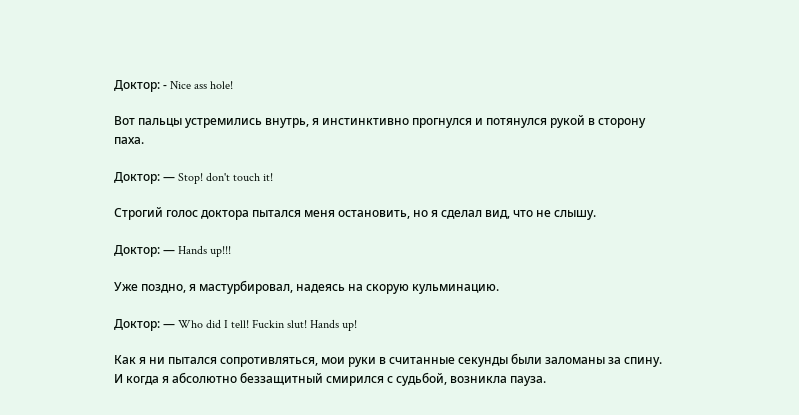Доктор: - Nice ass hole!

Вот пальцы устремились внутрь, я инстинктивно прогнулся и потянулся рукой в сторону паха.

Доктор: — Stop! don't touch it!

Строгий голос доктора пытался меня остановить, но я сделал вид, что не слышу.

Доктор: — Hands up!!!

Уже поздно, я мастурбировал, надеясь на скорую кульминацию.

Доктор: — Who did I tell! Fuckin slut! Hands up!

Как я ни пытался сопротивляться, мои руки в считанные секунды были заломаны за спину. И когда я абсолютно беззащитный смирился с судьбой, возникла пауза.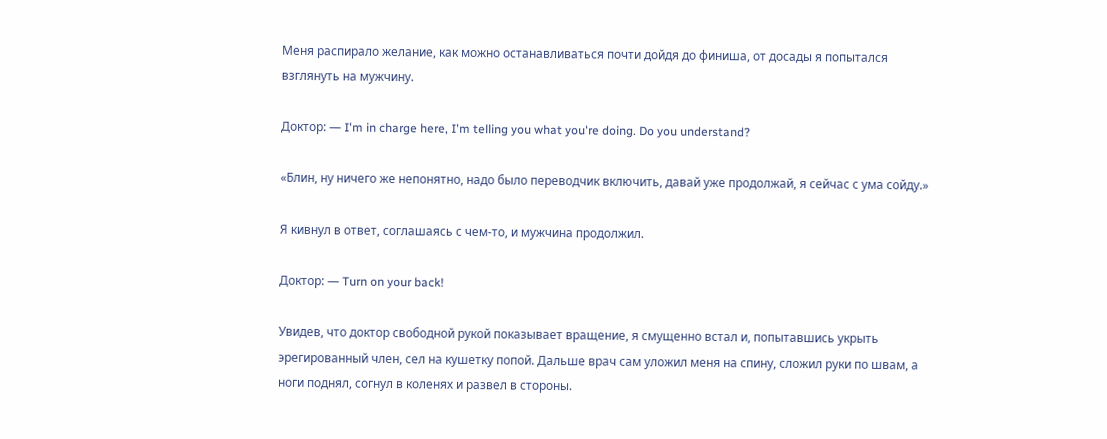Меня распирало желание, как можно останавливаться почти дойдя до финиша, от досады я попытался взглянуть на мужчину.

Доктор: — I'm in charge here, I'm telling you what you're doing. Do you understand?

«Блин, ну ничего же непонятно, надо было переводчик включить, давай уже продолжай, я сейчас с ума сойду.»

Я кивнул в ответ, соглашаясь с чем-то, и мужчина продолжил.

Доктор: — Turn on your back!

Увидев, что доктор свободной рукой показывает вращение, я смущенно встал и, попытавшись укрыть эрегированный член, сел на кушетку попой. Дальше врач сам уложил меня на спину, сложил руки по швам, а ноги поднял, согнул в коленях и развел в стороны.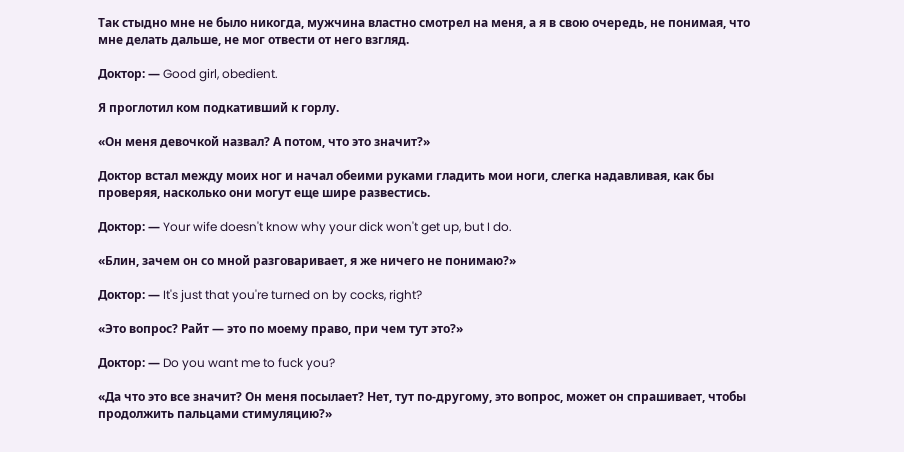Так стыдно мне не было никогда, мужчина властно смотрел на меня, а я в свою очередь, не понимая, что мне делать дальше, не мог отвести от него взгляд.

Доктор: — Good girl, obedient.

Я проглотил ком подкативший к горлу.

«Он меня девочкой назвал? А потом, что это значит?»

Доктор встал между моих ног и начал обеими руками гладить мои ноги, слегка надавливая, как бы проверяя, насколько они могут еще шире развестись.

Доктор: — Your wife doesn't know why your dick won't get up, but I do.

«Блин, зачем он со мной разговаривает, я же ничего не понимаю?»

Доктор: — It's just that you're turned on by cocks, right?

«Это вопрос? Райт — это по моему право, при чем тут это?»

Доктор: — Do you want me to fuck you?

«Да что это все значит? Он меня посылает? Нет, тут по-другому, это вопрос, может он спрашивает, чтобы продолжить пальцами стимуляцию?»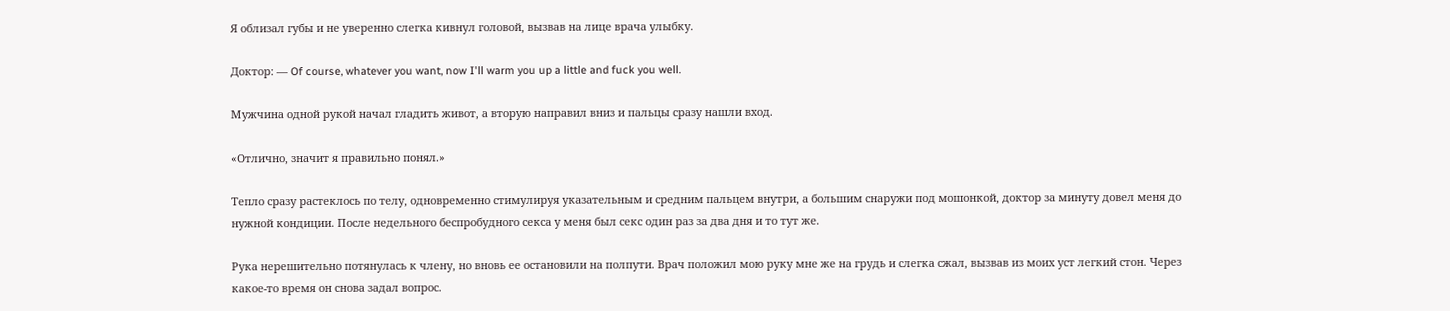Я облизал губы и не уверенно слегка кивнул головой, вызвав на лице врача улыбку.

Доктор: — Of course, whatever you want, now I'll warm you up a little and fuck you well.

Мужчина одной рукой начал гладить живот, а вторую направил вниз и пальцы сразу нашли вход.

«Отлично, значит я правильно понял.»

Тепло сразу растеклось по телу, одновременно стимулируя указательным и средним пальцем внутри, а большим снаружи под мошонкой, доктор за минуту довел меня до нужной кондиции. После недельного беспробудного секса у меня был секс один раз за два дня и то тут же.

Рука нерешительно потянулась к члену, но вновь ее остановили на полпути. Врач положил мою руку мне же на грудь и слегка сжал, вызвав из моих уст легкий стон. Через какое-то время он снова задал вопрос.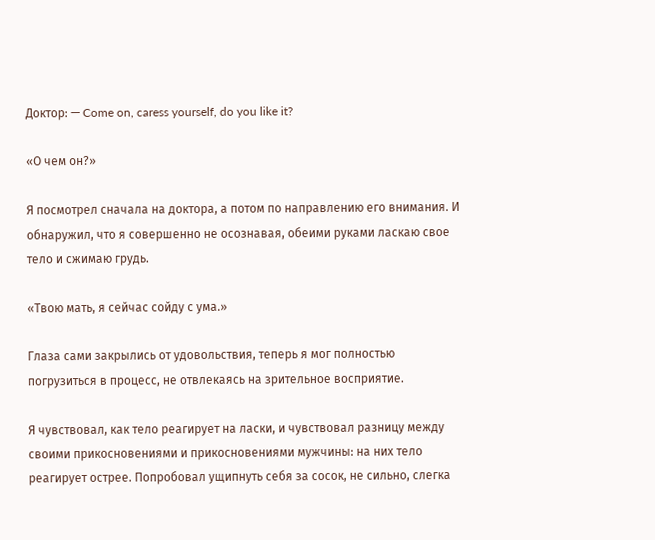Доктор: — Come on, caress yourself, do you like it?

«О чем он?»

Я посмотрел сначала на доктора, а потом по направлению его внимания. И обнаружил, что я совершенно не осознавая, обеими руками ласкаю свое тело и сжимаю грудь.

«Твою мать, я сейчас сойду с ума.»

Глаза сами закрылись от удовольствия, теперь я мог полностью погрузиться в процесс, не отвлекаясь на зрительное восприятие.

Я чувствовал, как тело реагирует на ласки, и чувствовал разницу между своими прикосновениями и прикосновениями мужчины: на них тело реагирует острее. Попробовал ущипнуть себя за сосок, не сильно, слегка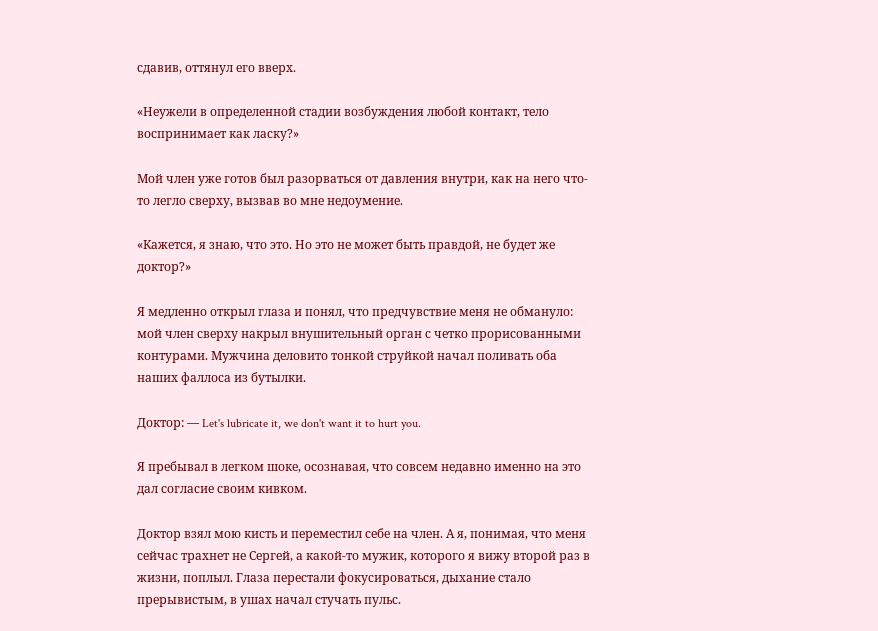сдавив, оттянул его вверх.

«Неужели в определенной стадии возбуждения любой контакт, тело воспринимает как ласку?»

Мой член уже готов был разорваться от давления внутри, как на него что-то легло сверху, вызвав во мне недоумение.

«Кажется, я знаю, что это. Но это не может быть правдой, не будет же доктор?»

Я медленно открыл глаза и понял, что предчувствие меня не обмануло: мой член сверху накрыл внушительный орган с четко прорисованными контурами. Мужчина деловито тонкой струйкой начал поливать оба наших фаллоса из бутылки.

Доктор: — Let's lubricate it, we don't want it to hurt you.

Я пребывал в легком шоке, осознавая, что совсем недавно именно на это дал согласие своим кивком.

Доктор взял мою кисть и переместил себе на член. А я, понимая, что меня сейчас трахнет не Сергей, а какой-то мужик, которого я вижу второй раз в жизни, поплыл. Глаза перестали фокусироваться, дыхание стало прерывистым, в ушах начал стучать пульс.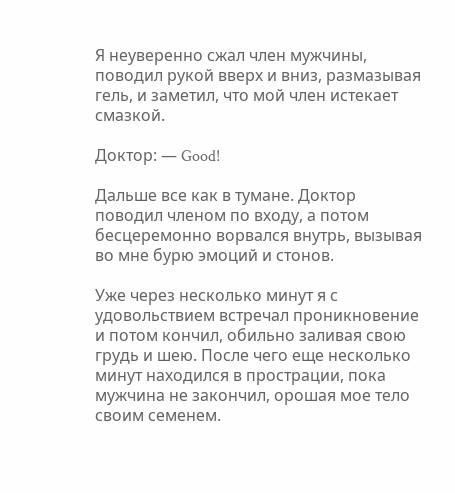Я неуверенно сжал член мужчины, поводил рукой вверх и вниз, размазывая гель, и заметил, что мой член истекает смазкой.

Доктор: — Good!

Дальше все как в тумане. Доктор поводил членом по входу, а потом бесцеремонно ворвался внутрь, вызывая во мне бурю эмоций и стонов.

Уже через несколько минут я с удовольствием встречал проникновение и потом кончил, обильно заливая свою грудь и шею. После чего еще несколько минут находился в прострации, пока мужчина не закончил, орошая мое тело своим семенем.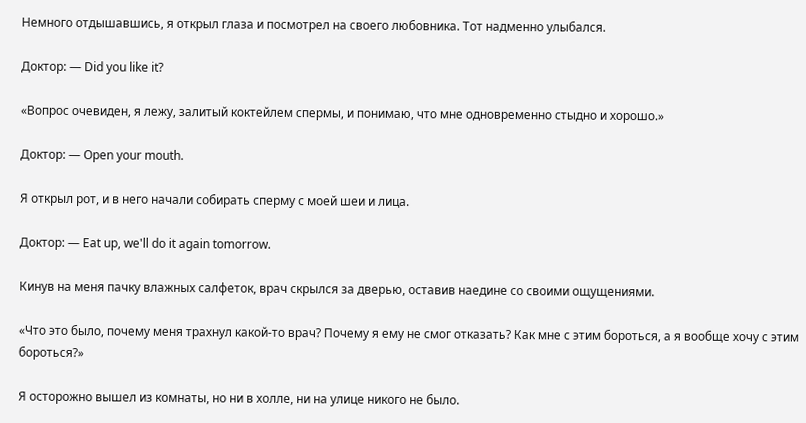Немного отдышавшись, я открыл глаза и посмотрел на своего любовника. Тот надменно улыбался.

Доктор: — Did you like it?

«Вопрос очевиден, я лежу, залитый коктейлем спермы, и понимаю, что мне одновременно стыдно и хорошо.»

Доктор: — Open your mouth.

Я открыл рот, и в него начали собирать сперму с моей шеи и лица.

Доктор: — Eat up, we'll do it again tomorrow.

Кинув на меня пачку влажных салфеток, врач скрылся за дверью, оставив наедине со своими ощущениями.

«Что это было, почему меня трахнул какой-то врач? Почему я ему не смог отказать? Как мне с этим бороться, а я вообще хочу с этим бороться?»

Я осторожно вышел из комнаты, но ни в холле, ни на улице никого не было.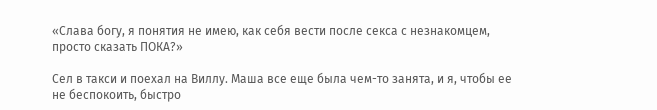«Слава богу, я понятия не имею, как себя вести после секса с незнакомцем, просто сказать ПОКА?»

Сел в такси и поехал на Виллу. Маша все еще была чем-то занята, и я, чтобы ее не беспокоить, быстро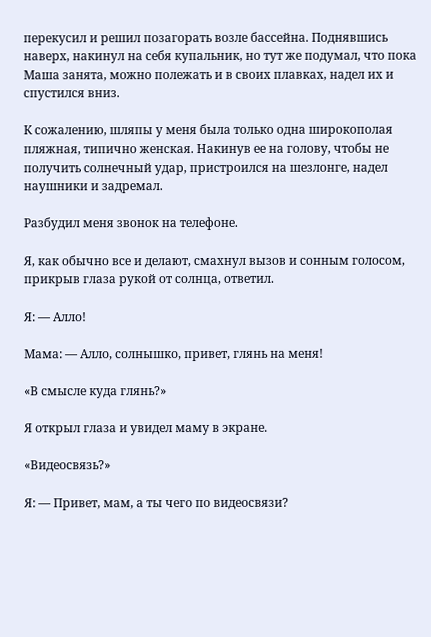перекусил и решил позагорать возле бассейна. Поднявшись наверх, накинул на себя купальник, но тут же подумал, что пока Маша занята, можно полежать и в своих плавках, надел их и спустился вниз.

К сожалению, шляпы у меня была только одна широкополая пляжная, типично женская. Накинув ее на голову, чтобы не получить солнечный удар, пристроился на шезлонге, надел наушники и задремал.

Разбудил меня звонок на телефоне.

Я, как обычно все и делают, смахнул вызов и сонным голосом, прикрыв глаза рукой от солнца, ответил.

Я: — Алло!

Мама: — Алло, солнышко, привет, глянь на меня!

«В смысле куда глянь?»

Я открыл глаза и увидел маму в экране.

«Видеосвязь?»

Я: — Привет, мам, а ты чего по видеосвязи?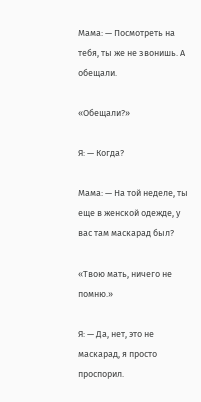Мама: — Посмотреть на тебя, ты же не звонишь. А обещали.

«Обещали?»

Я: — Когда?

Мама: — На той неделе, ты еще в женской одежде, у вас там маскарад был?

«Твою мать, ничего не помню.»

Я: — Да, нет, это не маскарад, я просто проспорил.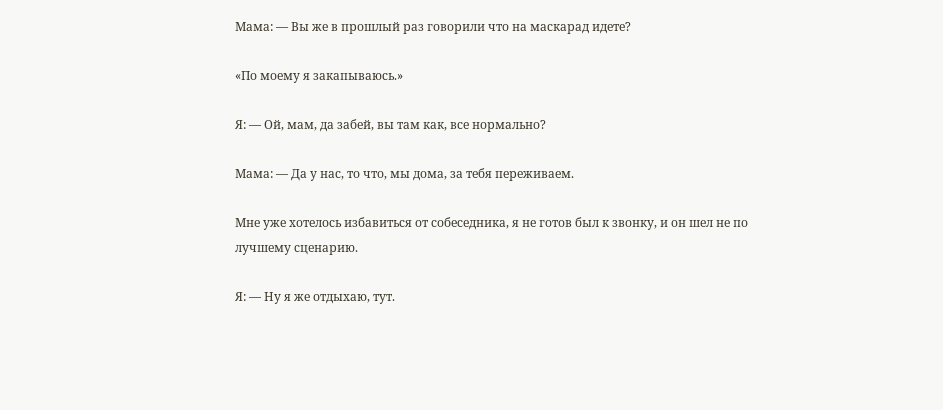Мама: — Вы же в прошлый раз говорили что на маскарад идете?

«По моему я закапываюсь.»

Я: — Ой, мам, да забей, вы там как, все нормально?

Мама: — Да у нас, то что, мы дома, за тебя переживаем.

Мне уже хотелось избавиться от собеседника, я не готов был к звонку, и он шел не по лучшему сценарию.

Я: — Ну я же отдыхаю, тут.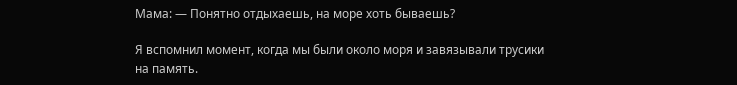Мама: — Понятно отдыхаешь, на море хоть бываешь?

Я вспомнил момент, когда мы были около моря и завязывали трусики на память.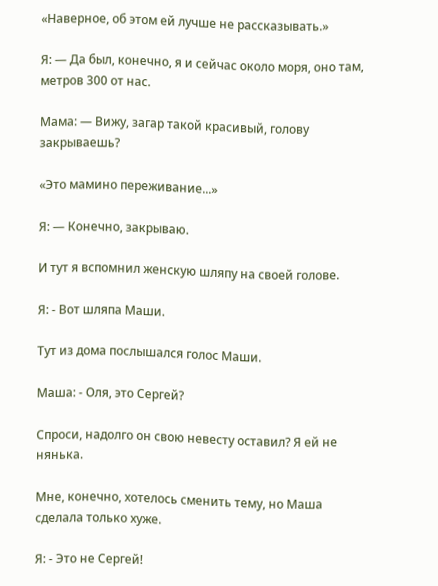«Наверное, об этом ей лучше не рассказывать.»

Я: — Да был, конечно, я и сейчас около моря, оно там, метров 300 от нас.

Мама: — Вижу, загар такой красивый, голову закрываешь?

«Это мамино переживание...»

Я: — Конечно, закрываю.

И тут я вспомнил женскую шляпу на своей голове.

Я: - Вот шляпа Маши.

Тут из дома послышался голос Маши.

Маша: - Оля, это Сергей?

Спроси, надолго он свою невесту оставил? Я ей не нянька.

Мне, конечно, хотелось сменить тему, но Маша сделала только хуже.

Я: - Это не Сергей!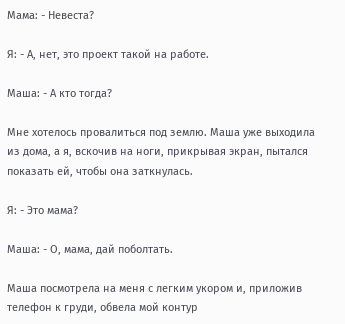Мама: - Невеста?

Я: - А, нет, это проект такой на работе.

Маша: - А кто тогда?

Мне хотелось провалиться под землю. Маша уже выходила из дома, а я, вскочив на ноги, прикрывая экран, пытался показать ей, чтобы она заткнулась.

Я: - Это мама?

Маша: - О, мама, дай поболтать.

Маша посмотрела на меня с легким укором и, приложив телефон к груди, обвела мой контур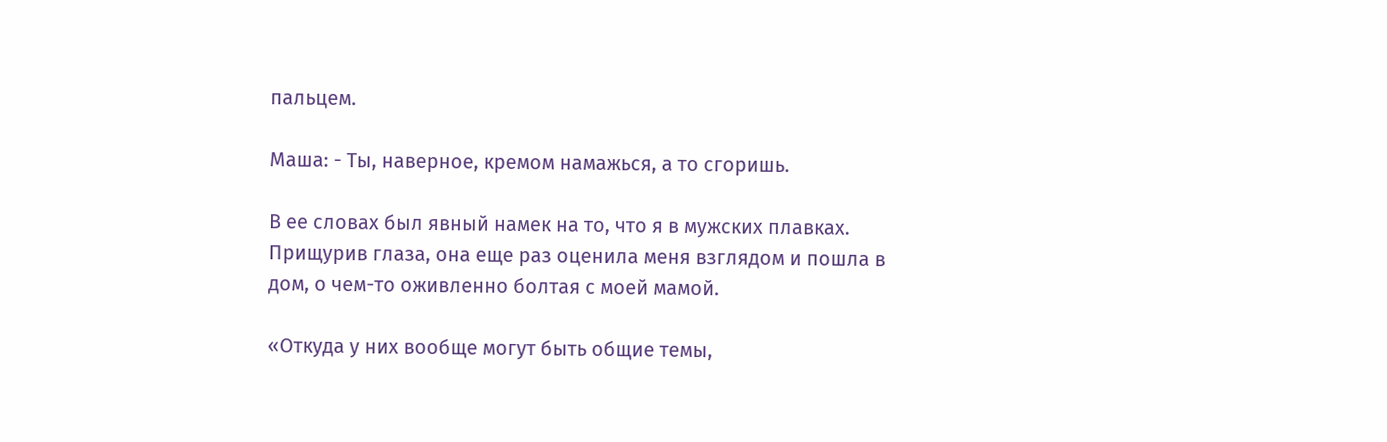пальцем.

Маша: - Ты, наверное, кремом намажься, а то сгоришь.

В ее словах был явный намек на то, что я в мужских плавках. Прищурив глаза, она еще раз оценила меня взглядом и пошла в дом, о чем-то оживленно болтая с моей мамой.

«Откуда у них вообще могут быть общие темы,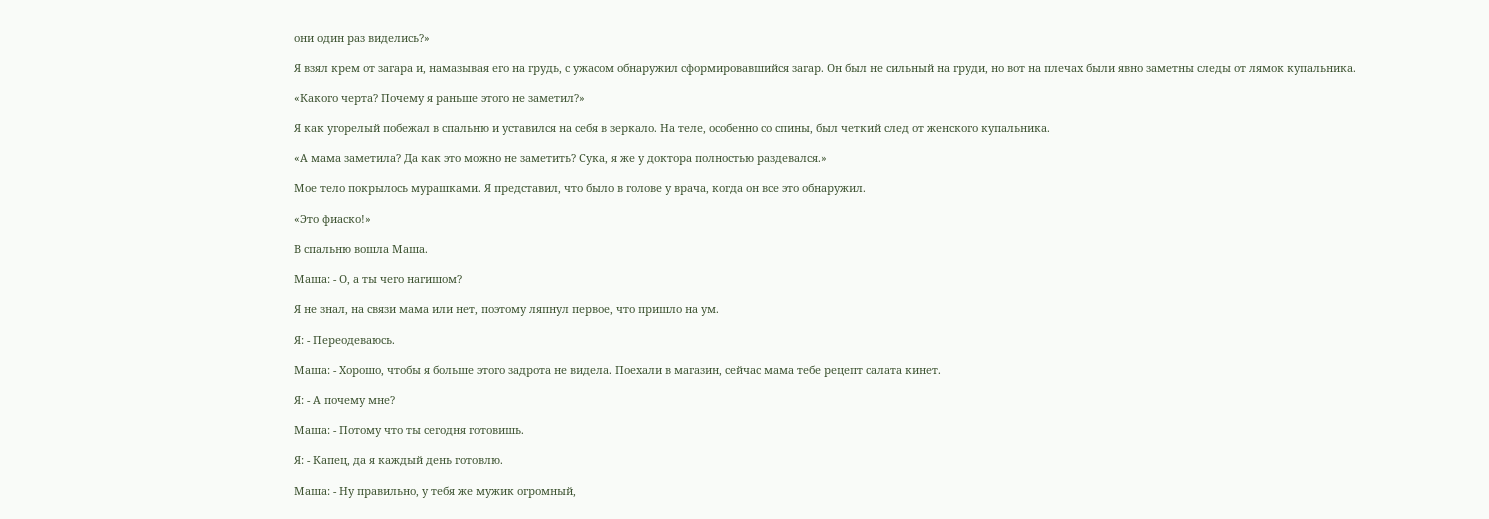они один раз виделись?»

Я взял крем от загара и, намазывая его на грудь, с ужасом обнаружил сформировавшийся загар. Он был не сильный на груди, но вот на плечах были явно заметны следы от лямок купальника.

«Какого черта? Почему я раньше этого не заметил?»

Я как угорелый побежал в спальню и уставился на себя в зеркало. На теле, особенно со спины, был четкий след от женского купальника.

«А мама заметила? Да как это можно не заметить? Сука, я же у доктора полностью раздевался.»

Мое тело покрылось мурашками. Я представил, что было в голове у врача, когда он все это обнаружил.

«Это фиаско!»

В спальню вошла Маша.

Маша: - О, а ты чего нагишом?

Я не знал, на связи мама или нет, поэтому ляпнул первое, что пришло на ум.

Я: - Переодеваюсь.

Маша: - Хорошо, чтобы я больше этого задрота не видела. Поехали в магазин, сейчас мама тебе рецепт салата кинет.

Я: - А почему мне?

Маша: - Потому что ты сегодня готовишь.

Я: - Капец, да я каждый день готовлю.

Маша: - Ну правильно, у тебя же мужик огромный,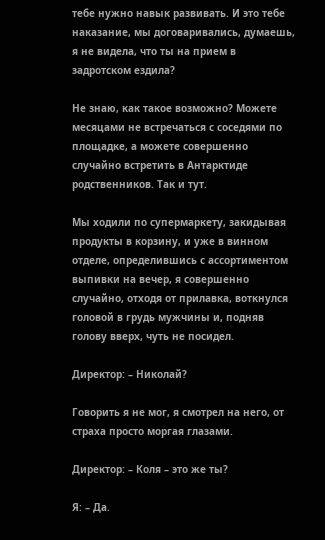тебе нужно навык развивать. И это тебе наказание, мы договаривались, думаешь, я не видела, что ты на прием в задротском ездила?

Не знаю, как такое возможно? Можете месяцами не встречаться с соседями по площадке, а можете совершенно случайно встретить в Антарктиде родственников. Так и тут.

Мы ходили по супермаркету, закидывая продукты в корзину, и уже в винном отделе, определившись с ассортиментом выпивки на вечер, я совершенно случайно, отходя от прилавка, воткнулся головой в грудь мужчины и, подняв голову вверх, чуть не посидел.

Директор: – Николай?

Говорить я не мог, я смотрел на него, от страха просто моргая глазами.

Директор: – Коля – это же ты?

Я: – Да.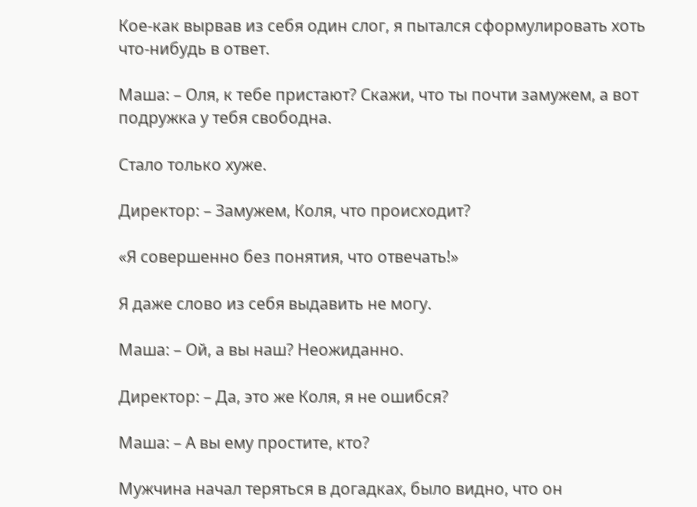Кое-как вырвав из себя один слог, я пытался сформулировать хоть что-нибудь в ответ.

Маша: – Оля, к тебе пристают? Скажи, что ты почти замужем, а вот подружка у тебя свободна.

Стало только хуже.

Директор: – Замужем, Коля, что происходит?

«Я совершенно без понятия, что отвечать!»

Я даже слово из себя выдавить не могу.

Маша: – Ой, а вы наш? Неожиданно.

Директор: – Да, это же Коля, я не ошибся?

Маша: – А вы ему простите, кто?

Мужчина начал теряться в догадках, было видно, что он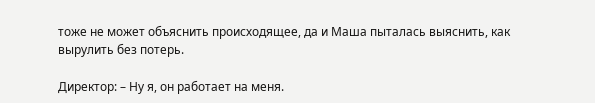тоже не может объяснить происходящее, да и Маша пыталась выяснить, как вырулить без потерь.

Директор: – Ну я, он работает на меня.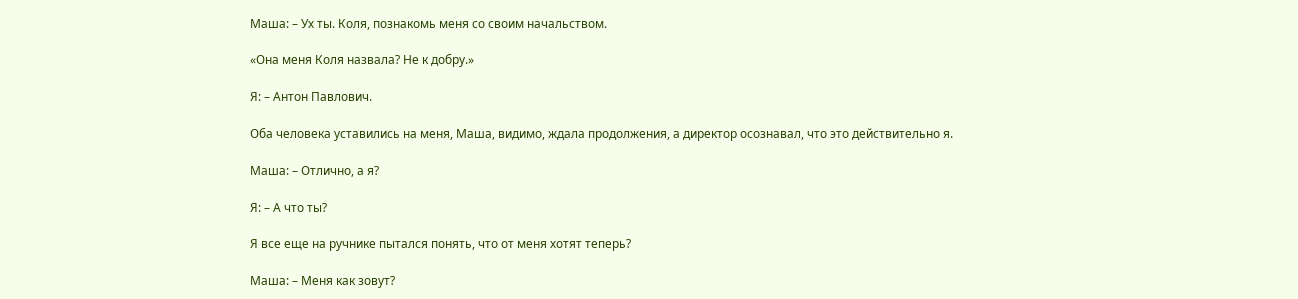Маша: – Ух ты. Коля, познакомь меня со своим начальством.

«Она меня Коля назвала? Не к добру.»

Я: – Антон Павлович.

Оба человека уставились на меня, Маша, видимо, ждала продолжения, а директор осознавал, что это действительно я.

Маша: – Отлично, а я?

Я: – А что ты?

Я все еще на ручнике пытался понять, что от меня хотят теперь?

Маша: – Меня как зовут?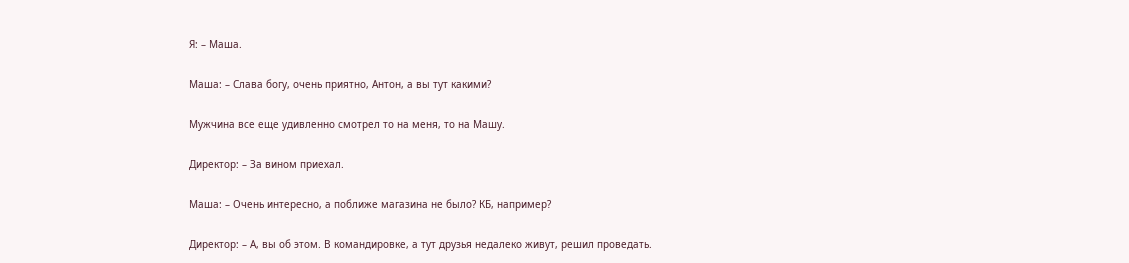Я: – Маша.

Маша: – Слава богу, очень приятно, Антон, а вы тут какими?

Мужчина все еще удивленно смотрел то на меня, то на Машу.

Директор: – За вином приехал.

Маша: – Очень интересно, а поближе магазина не было? КБ, например?

Директор: – А, вы об этом. В командировке, а тут друзья недалеко живут, решил проведать.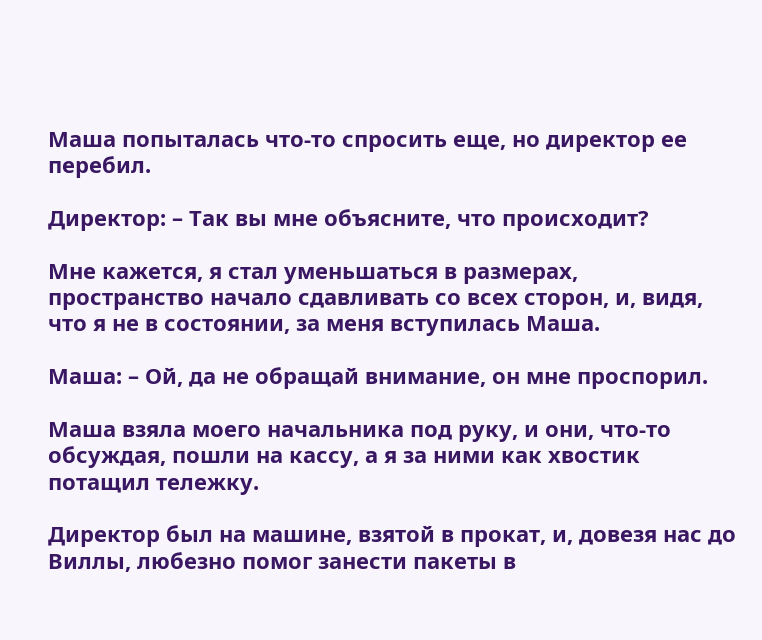Маша попыталась что-то спросить еще, но директор ее перебил.

Директор: – Так вы мне объясните, что происходит?

Мне кажется, я стал уменьшаться в размерах, пространство начало сдавливать со всех сторон, и, видя, что я не в состоянии, за меня вступилась Маша.

Маша: – Ой, да не обращай внимание, он мне проспорил.

Маша взяла моего начальника под руку, и они, что-то обсуждая, пошли на кассу, а я за ними как хвостик потащил тележку.

Директор был на машине, взятой в прокат, и, довезя нас до Виллы, любезно помог занести пакеты в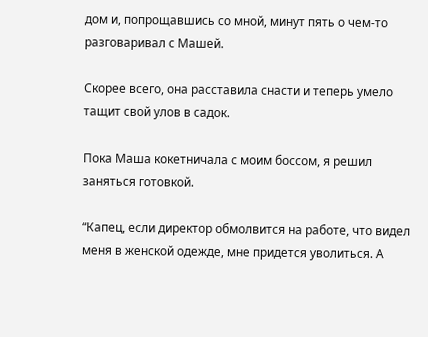дом и, попрощавшись со мной, минут пять о чем-то разговаривал с Машей.

Скорее всего, она расставила снасти и теперь умело тащит свой улов в садок.

Пока Маша кокетничала с моим боссом, я решил заняться готовкой.

“Капец, если директор обмолвится на работе, что видел меня в женской одежде, мне придется уволиться. А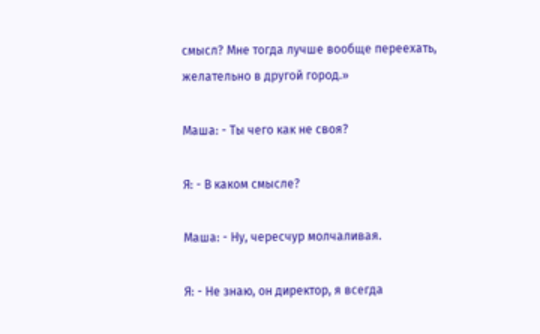смысл? Мне тогда лучше вообще переехать, желательно в другой город.»

Маша: - Ты чего как не своя?

Я: - В каком смысле?

Маша: - Ну, чересчур молчаливая.

Я: - Не знаю, он директор, я всегда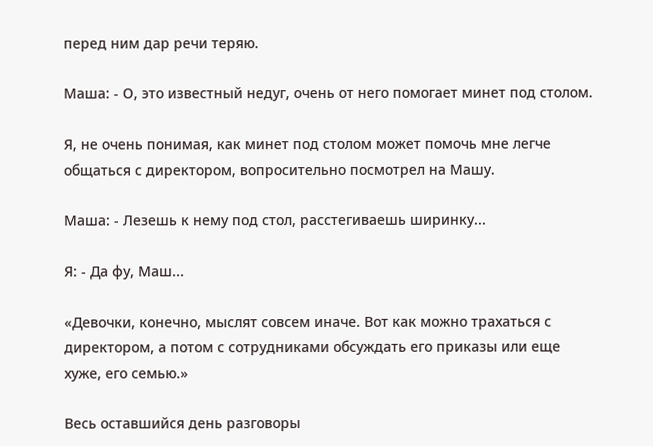перед ним дар речи теряю.

Маша: - О, это известный недуг, очень от него помогает минет под столом.

Я, не очень понимая, как минет под столом может помочь мне легче общаться с директором, вопросительно посмотрел на Машу.

Маша: - Лезешь к нему под стол, расстегиваешь ширинку...

Я: - Да фу, Маш...

«Девочки, конечно, мыслят совсем иначе. Вот как можно трахаться с директором, а потом с сотрудниками обсуждать его приказы или еще хуже, его семью.»

Весь оставшийся день разговоры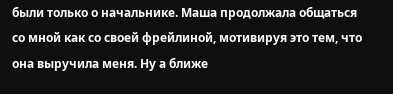были только о начальнике. Маша продолжала общаться со мной как со своей фрейлиной, мотивируя это тем, что она выручила меня. Ну а ближе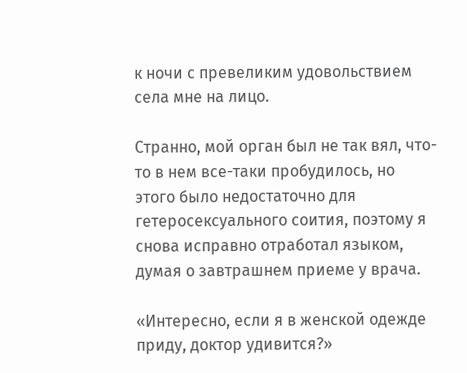к ночи с превеликим удовольствием села мне на лицо.

Странно, мой орган был не так вял, что-то в нем все-таки пробудилось, но этого было недостаточно для гетеросексуального соития, поэтому я снова исправно отработал языком, думая о завтрашнем приеме у врача.

«Интересно, если я в женской одежде приду, доктор удивится?»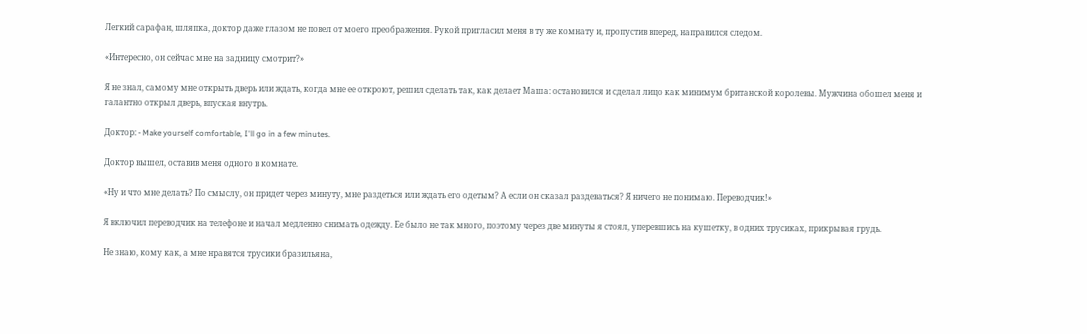Легкий сарафан, шляпка, доктор даже глазом не повел от моего преображения. Рукой пригласил меня в ту же комнату и, пропустив вперед, направился следом.

«Интересно, он сейчас мне на задницу смотрит?»

Я не знал, самому мне открыть дверь или ждать, когда мне ее откроют, решил сделать так, как делает Маша: остановился и сделал лицо как минимум британской королевы. Мужчина обошел меня и галантно открыл дверь, впуская внутрь.

Доктор: - Make yourself comfortable, I'll go in a few minutes.

Доктор вышел, оставив меня одного в комнате.

«Ну и что мне делать? По смыслу, он придет через минуту, мне раздеться или ждать его одетым? А если он сказал раздеваться? Я ничего не понимаю. Переводчик!»

Я включил переводчик на телефоне и начал медленно снимать одежду. Ее было не так много, поэтому через две минуты я стоял, уперевшись на кушетку, в одних трусиках, прикрывая грудь.

Не знаю, кому как, а мне нравятся трусики бразильяна,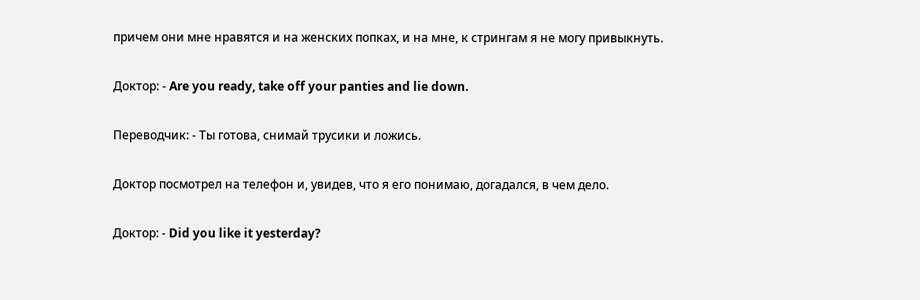причем они мне нравятся и на женских попках, и на мне, к стрингам я не могу привыкнуть.

Доктор: - Are you ready, take off your panties and lie down.

Переводчик: - Ты готова, снимай трусики и ложись.

Доктор посмотрел на телефон и, увидев, что я его понимаю, догадался, в чем дело.

Доктор: - Did you like it yesterday?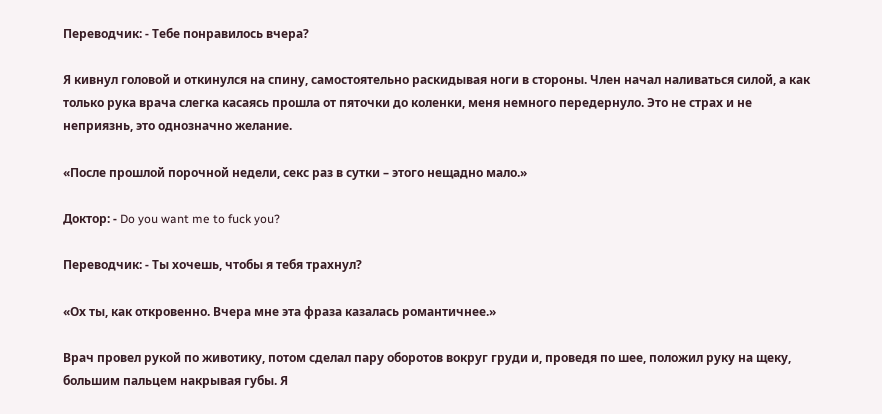Переводчик: - Тебе понравилось вчера?

Я кивнул головой и откинулся на спину, самостоятельно раскидывая ноги в стороны. Член начал наливаться силой, а как только рука врача слегка касаясь прошла от пяточки до коленки, меня немного передернуло. Это не страх и не неприязнь, это однозначно желание.

«После прошлой порочной недели, секс раз в сутки – этого нещадно мало.»

Доктор: - Do you want me to fuck you?

Переводчик: - Ты хочешь, чтобы я тебя трахнул?

«Ох ты, как откровенно. Вчера мне эта фраза казалась романтичнее.»

Врач провел рукой по животику, потом сделал пару оборотов вокруг груди и, проведя по шее, положил руку на щеку, большим пальцем накрывая губы. Я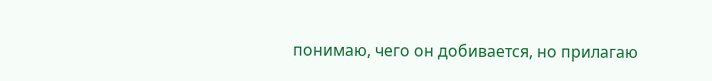понимаю, чего он добивается, но прилагаю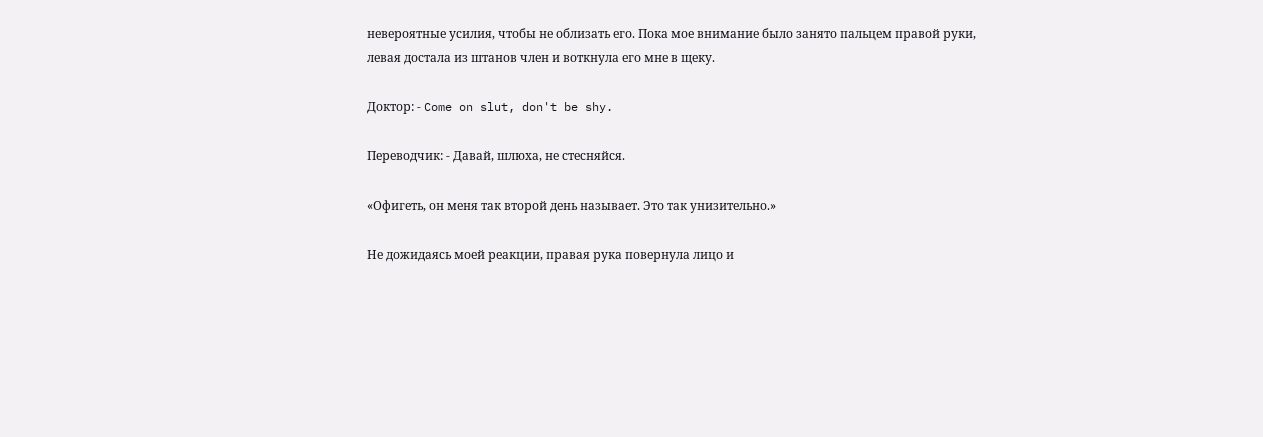невероятные усилия, чтобы не облизать его. Пока мое внимание было занято пальцем правой руки, левая достала из штанов член и воткнула его мне в щеку.

Доктор: - Come on slut, don't be shy.

Переводчик: - Давай, шлюха, не стесняйся.

«Офигеть, он меня так второй день называет. Это так унизительно.»

Не дожидаясь моей реакции, правая рука повернула лицо и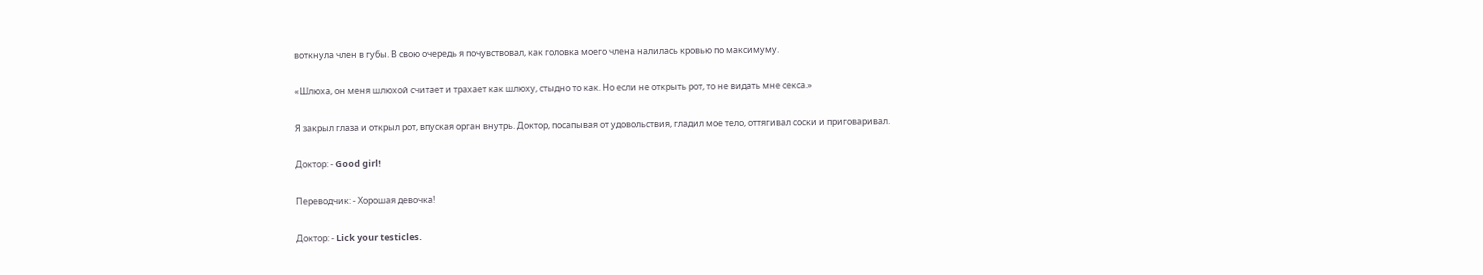воткнула член в губы. В свою очередь я почувствовал, как головка моего члена налилась кровью по максимуму.

«Шлюха, он меня шлюхой считает и трахает как шлюху, стыдно то как. Но если не открыть рот, то не видать мне секса.»

Я закрыл глаза и открыл рот, впуская орган внутрь. Доктор, посапывая от удовольствия, гладил мое тело, оттягивал соски и приговаривал.

Доктор: - Good girl!

Переводчик: - Хорошая девочка!

Доктор: - Lick your testicles.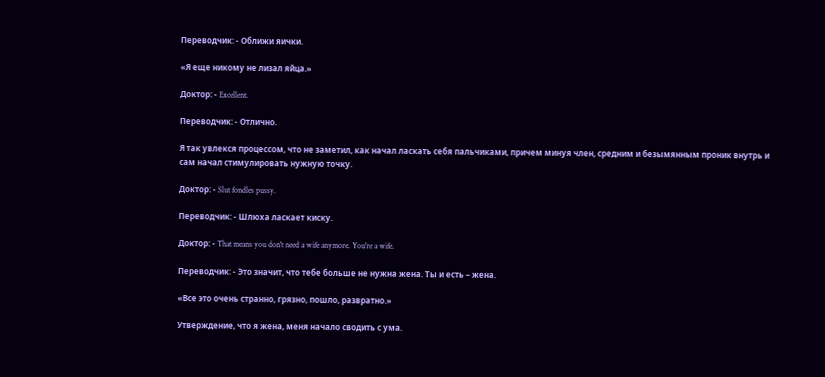Переводчик: - Оближи яички.

«Я еще никому не лизал яйца.»

Доктор: - Excellent.

Переводчик: - Отлично.

Я так увлекся процессом, что не заметил, как начал ласкать себя пальчиками, причем минуя член, средним и безымянным проник внутрь и сам начал стимулировать нужную точку.

Доктор: - Slut fondles pussy.

Переводчик: - Шлюха ласкает киску.

Доктор: - That means you don't need a wife anymore. You're a wife.

Переводчик: - Это значит, что тебе больше не нужна жена. Ты и есть – жена.

«Все это очень странно, грязно, пошло, развратно.»

Утверждение, что я жена, меня начало сводить с ума.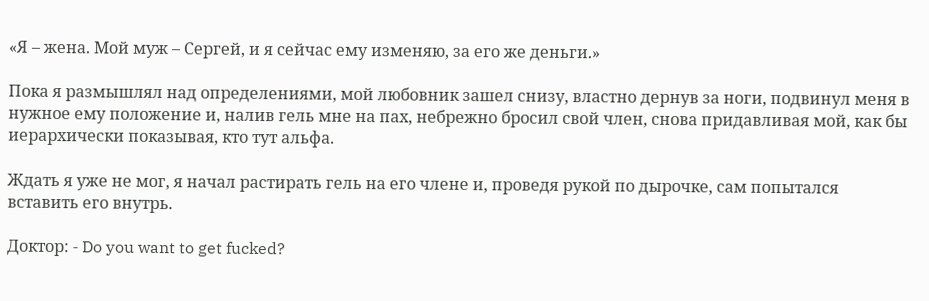«Я – жена. Мой муж – Сергей, и я сейчас ему изменяю, за его же деньги.»

Пока я размышлял над определениями, мой любовник зашел снизу, властно дернув за ноги, подвинул меня в нужное ему положение и, налив гель мне на пах, небрежно бросил свой член, снова придавливая мой, как бы иерархически показывая, кто тут альфа.

Ждать я уже не мог, я начал растирать гель на его члене и, проведя рукой по дырочке, сам попытался вставить его внутрь.

Доктор: - Do you want to get fucked?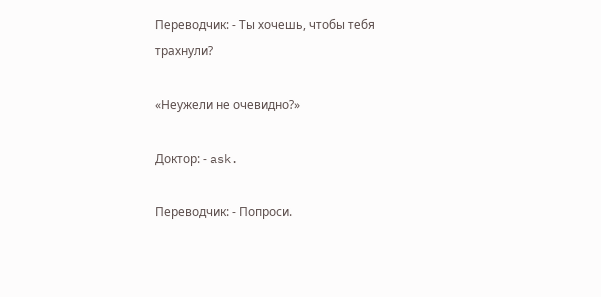Переводчик: - Ты хочешь, чтобы тебя трахнули?

«Неужели не очевидно?»

Доктор: - ask.

Переводчик: - Попроси.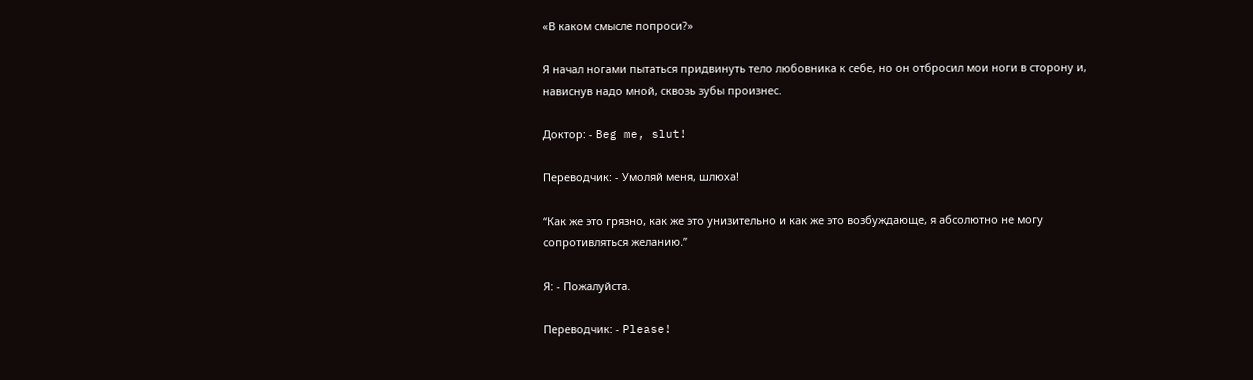«В каком смысле попроси?»

Я начал ногами пытаться придвинуть тело любовника к себе, но он отбросил мои ноги в сторону и, нависнув надо мной, сквозь зубы произнес.

Доктор: - Beg me, slut!

Переводчик: - Умоляй меня, шлюха!

“Как же это грязно, как же это унизительно и как же это возбуждающе, я абсолютно не могу сопротивляться желанию.”

Я: - Пожалуйста.

Переводчик: - Please!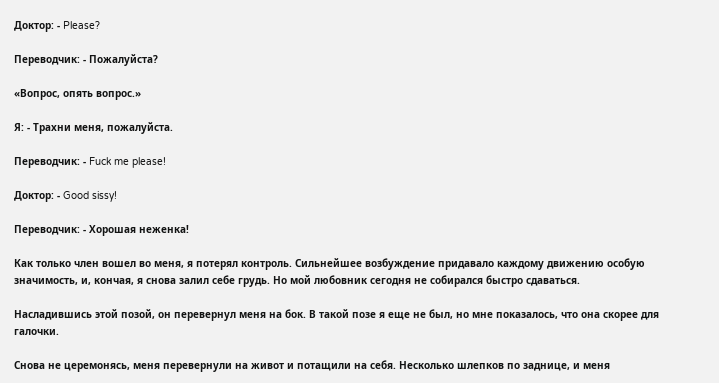Доктор: - Please?

Переводчик: - Пожалуйста?

«Вопрос, опять вопрос.»

Я: - Трахни меня, пожалуйста.

Переводчик: - Fuck me please!

Доктор: - Good sissy!

Переводчик: - Хорошая неженка!

Как только член вошел во меня, я потерял контроль. Сильнейшее возбуждение придавало каждому движению особую значимость, и, кончая, я снова залил себе грудь. Но мой любовник сегодня не собирался быстро сдаваться.

Насладившись этой позой, он перевернул меня на бок. В такой позе я еще не был, но мне показалось, что она скорее для галочки.

Снова не церемонясь, меня перевернули на живот и потащили на себя. Несколько шлепков по заднице, и меня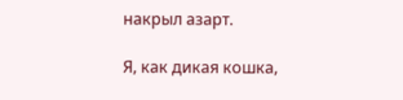накрыл азарт.

Я, как дикая кошка,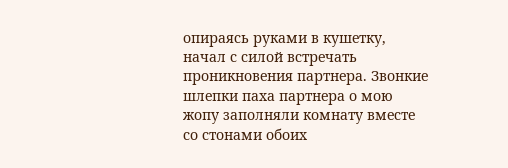опираясь руками в кушетку, начал с силой встречать проникновения партнера. Звонкие шлепки паха партнера о мою жопу заполняли комнату вместе со стонами обоих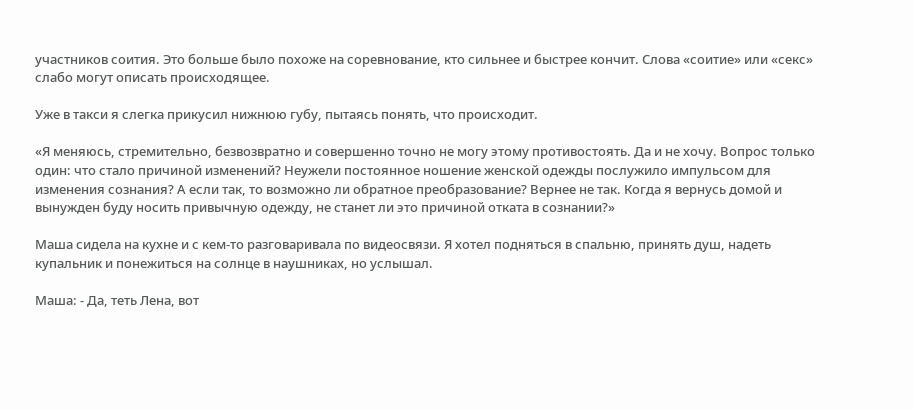участников соития. Это больше было похоже на соревнование, кто сильнее и быстрее кончит. Слова «соитие» или «секс» слабо могут описать происходящее.

Уже в такси я слегка прикусил нижнюю губу, пытаясь понять, что происходит.

«Я меняюсь, стремительно, безвозвратно и совершенно точно не могу этому противостоять. Да и не хочу. Вопрос только один: что стало причиной изменений? Неужели постоянное ношение женской одежды послужило импульсом для изменения сознания? А если так, то возможно ли обратное преобразование? Вернее не так. Когда я вернусь домой и вынужден буду носить привычную одежду, не станет ли это причиной отката в сознании?»

Маша сидела на кухне и с кем-то разговаривала по видеосвязи. Я хотел подняться в спальню, принять душ, надеть купальник и понежиться на солнце в наушниках, но услышал.

Маша: - Да, теть Лена, вот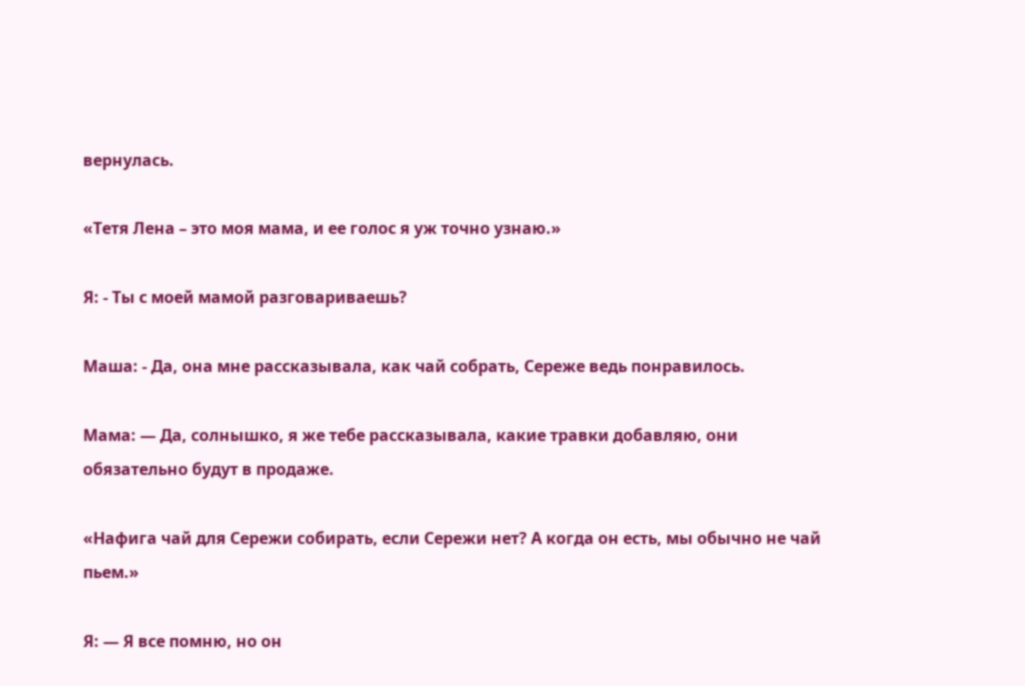вернулась.

«Тетя Лена – это моя мама, и ее голос я уж точно узнаю.»

Я: - Ты с моей мамой разговариваешь?

Маша: - Да, она мне рассказывала, как чай собрать, Сереже ведь понравилось.

Мама: — Да, солнышко, я же тебе рассказывала, какие травки добавляю, они обязательно будут в продаже.

«Нафига чай для Сережи собирать, если Сережи нет? А когда он есть, мы обычно не чай пьем.»

Я: — Я все помню, но он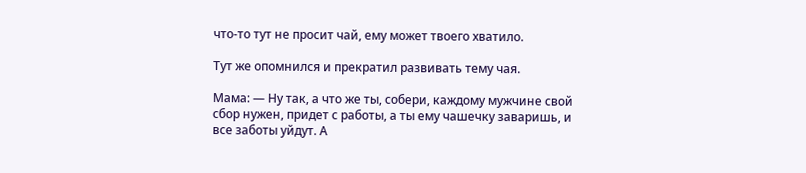что-то тут не просит чай, ему может твоего хватило.

Тут же опомнился и прекратил развивать тему чая.

Мама: — Ну так, а что же ты, собери, каждому мужчине свой сбор нужен, придет с работы, а ты ему чашечку заваришь, и все заботы уйдут. А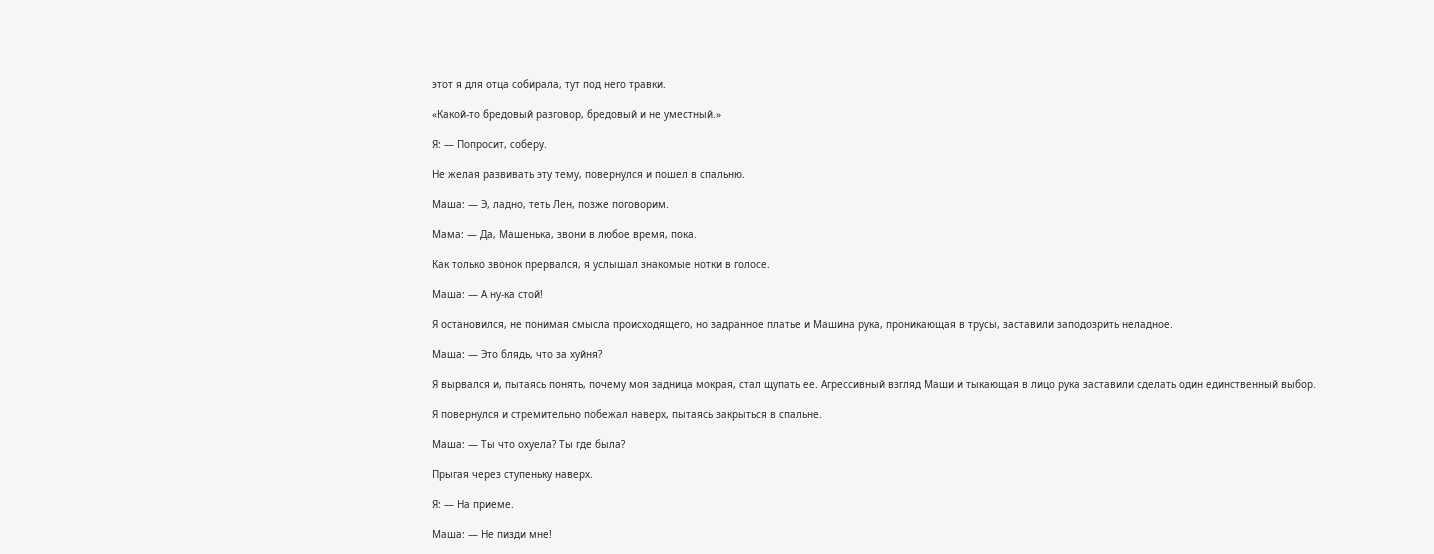этот я для отца собирала, тут под него травки.

«Какой-то бредовый разговор, бредовый и не уместный.»

Я: — Попросит, соберу.

Не желая развивать эту тему, повернулся и пошел в спальню.

Маша: — Э, ладно, теть Лен, позже поговорим.

Мама: — Да, Машенька, звони в любое время, пока.

Как только звонок прервался, я услышал знакомые нотки в голосе.

Маша: — А ну-ка стой!

Я остановился, не понимая смысла происходящего, но задранное платье и Машина рука, проникающая в трусы, заставили заподозрить неладное.

Маша: — Это блядь, что за хуйня?

Я вырвался и, пытаясь понять, почему моя задница мокрая, стал щупать ее. Агрессивный взгляд Маши и тыкающая в лицо рука заставили сделать один единственный выбор.

Я повернулся и стремительно побежал наверх, пытаясь закрыться в спальне.

Маша: — Ты что охуела? Ты где была?

Прыгая через ступеньку наверх.

Я: — На приеме.

Маша: — Не пизди мне!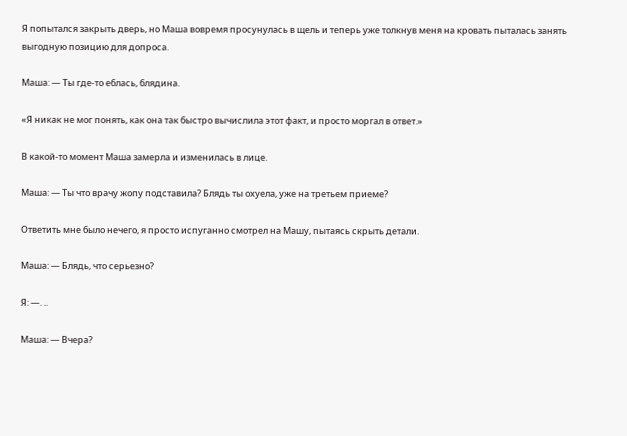Я попытался закрыть дверь, но Маша вовремя просунулась в щель и теперь уже толкнув меня на кровать пыталась занять выгодную позицию для допроса.

Маша: — Ты где-то еблась, блядина.

«Я никак не мог понять, как она так быстро вычислила этот факт, и просто моргал в ответ.»

В какой-то момент Маша замерла и изменилась в лице.

Маша: — Ты что врачу жопу подставила? Блядь ты охуела, уже на третьем приеме?

Ответить мне было нечего, я просто испуганно смотрел на Машу, пытаясь скрыть детали.

Маша: — Блядь, что серьезно?

Я: —. ..

Маша: — Вчера?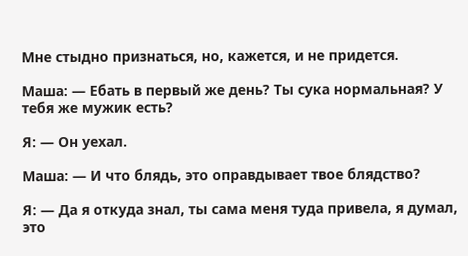Мне стыдно признаться, но, кажется, и не придется.

Маша: — Ебать в первый же день? Ты сука нормальная? У тебя же мужик есть?

Я: — Он уехал.

Маша: — И что блядь, это оправдывает твое блядство?

Я: — Да я откуда знал, ты сама меня туда привела, я думал, это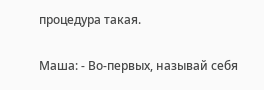процедура такая.

Маша: - Во-первых, называй себя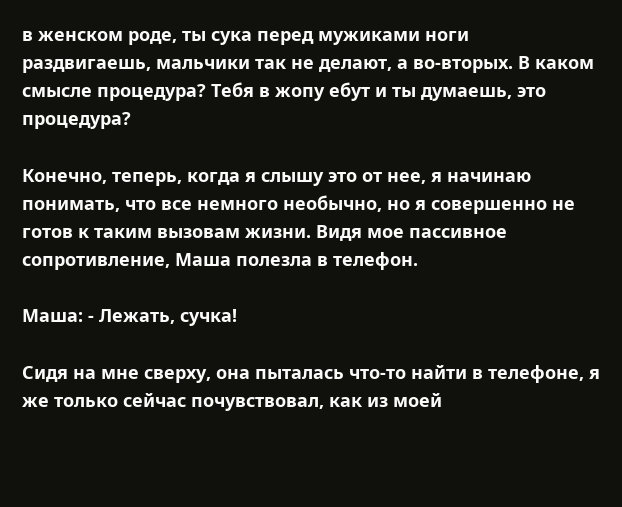в женском роде, ты сука перед мужиками ноги раздвигаешь, мальчики так не делают, а во-вторых. В каком смысле процедура? Тебя в жопу ебут и ты думаешь, это процедура?

Конечно, теперь, когда я слышу это от нее, я начинаю понимать, что все немного необычно, но я совершенно не готов к таким вызовам жизни. Видя мое пассивное сопротивление, Маша полезла в телефон.

Маша: - Лежать, сучка!

Сидя на мне сверху, она пыталась что-то найти в телефоне, я же только сейчас почувствовал, как из моей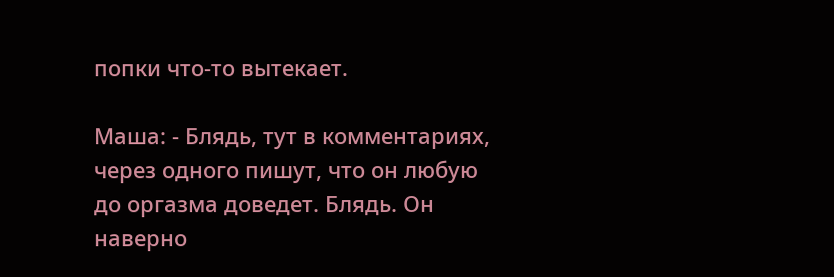попки что-то вытекает.

Маша: - Блядь, тут в комментариях, через одного пишут, что он любую до оргазма доведет. Блядь. Он наверно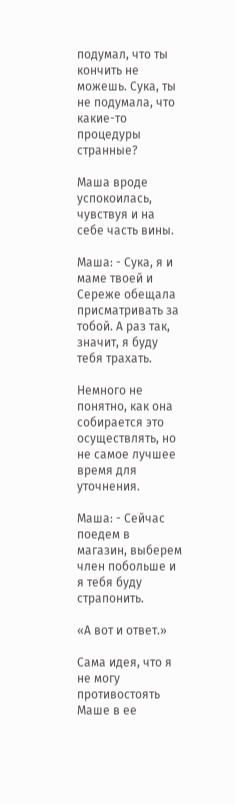подумал, что ты кончить не можешь. Сука, ты не подумала, что какие-то процедуры странные?

Маша вроде успокоилась, чувствуя и на себе часть вины.

Маша: - Сука, я и маме твоей и Сереже обещала присматривать за тобой. А раз так, значит, я буду тебя трахать.

Немного не понятно, как она собирается это осуществлять, но не самое лучшее время для уточнения.

Маша: - Сейчас поедем в магазин, выберем член побольше и я тебя буду страпонить.

«А вот и ответ.»

Сама идея, что я не могу противостоять Маше в ее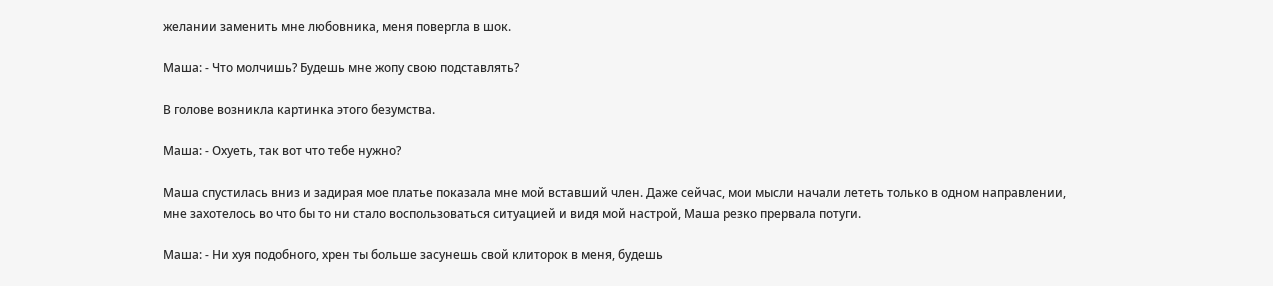желании заменить мне любовника, меня повергла в шок.

Маша: - Что молчишь? Будешь мне жопу свою подставлять?

В голове возникла картинка этого безумства.

Маша: - Охуеть, так вот что тебе нужно?

Маша спустилась вниз и задирая мое платье показала мне мой вставший член. Даже сейчас, мои мысли начали лететь только в одном направлении, мне захотелось во что бы то ни стало воспользоваться ситуацией и видя мой настрой, Маша резко прервала потуги.

Маша: - Ни хуя подобного, хрен ты больше засунешь свой клиторок в меня, будешь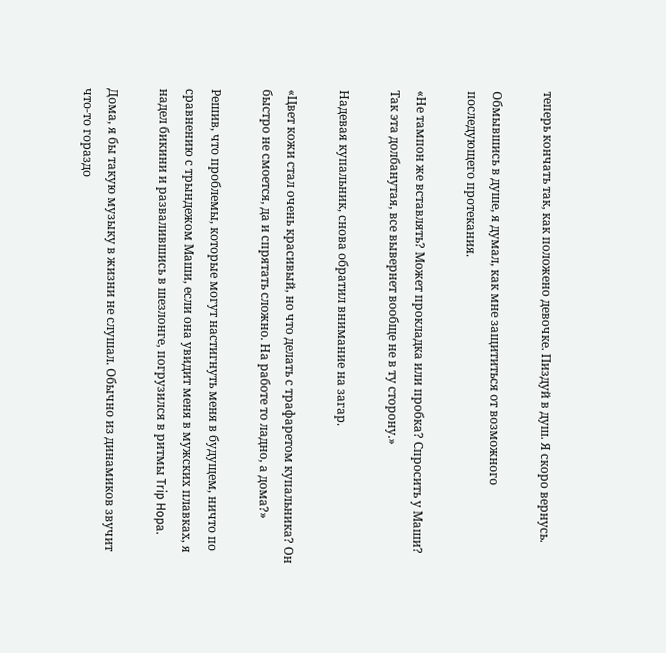теперь кончать так, как положено девочке. Пиздуй в душ. Я скоро вернусь.

Обмывшись в душе, я думал, как мне защититься от возможного последующего протекания.

«Не тампон же вставлять? Может прокладка или пробка? Спросить у Маши? Так эта долбанутая, все вывернет вообще не в ту сторону.»

Надевая купальник, снова обратил внимание на загар.

«Цвет кожи стал очень красивый, но что делать с трафаретом купальника? Он быстро не смоется, да и спрятать сложно. На работе то ладно, а дома?»

Решив, что проблемы, которые могут настигнуть меня в будущем, ничто по сравнению с трындежом Маши, если она увидит меня в мужских плавках, я надел бикини и развалившись в шезлонге, погрузился в ритмы Trip Hopа.

Дома, я бы такую музыку в жизни не слушал. Обычно из динамиков звучит что-то гораздо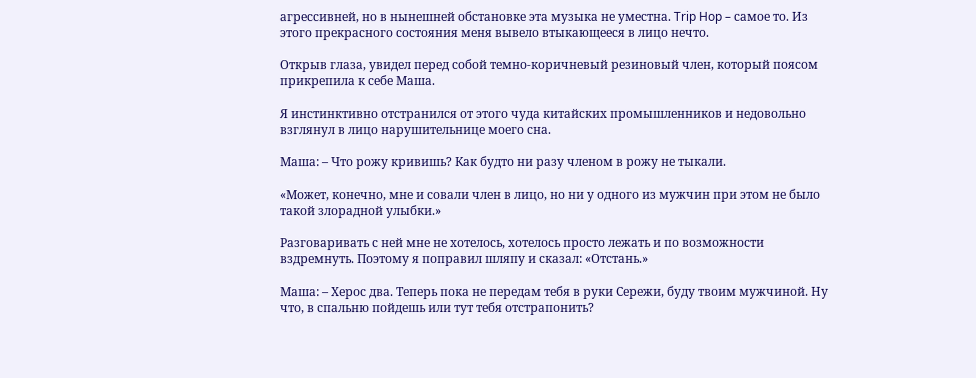агрессивней, но в нынешней обстановке эта музыка не уместна. Trip Hop – самое то. Из этого прекрасного состояния меня вывело втыкающееся в лицо нечто.

Открыв глаза, увидел перед собой темно-коричневый резиновый член, который поясом прикрепила к себе Маша.

Я инстинктивно отстранился от этого чуда китайских промышленников и недовольно взглянул в лицо нарушительнице моего сна.

Маша: – Что рожу кривишь? Как будто ни разу членом в рожу не тыкали.

«Может, конечно, мне и совали член в лицо, но ни у одного из мужчин при этом не было такой злорадной улыбки.»

Разговаривать с ней мне не хотелось, хотелось просто лежать и по возможности вздремнуть. Поэтому я поправил шляпу и сказал: «Отстань.»

Маша: – Херос два. Теперь пока не передам тебя в руки Сережи, буду твоим мужчиной. Ну что, в спальню пойдешь или тут тебя отстрапонить?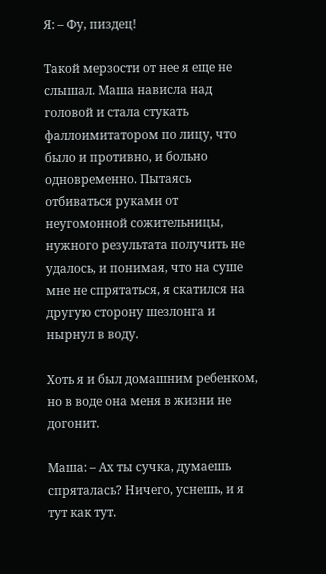Я: – Фу, пиздец!

Такой мерзости от нее я еще не слышал. Маша нависла над головой и стала стукать фаллоимитатором по лицу, что было и противно, и больно одновременно. Пытаясь отбиваться руками от неугомонной сожительницы, нужного результата получить не удалось, и понимая, что на суше мне не спрятаться, я скатился на другую сторону шезлонга и нырнул в воду.

Хоть я и был домашним ребенком, но в воде она меня в жизни не догонит.

Маша: – Ах ты сучка, думаешь спряталась? Ничего, уснешь, и я тут как тут.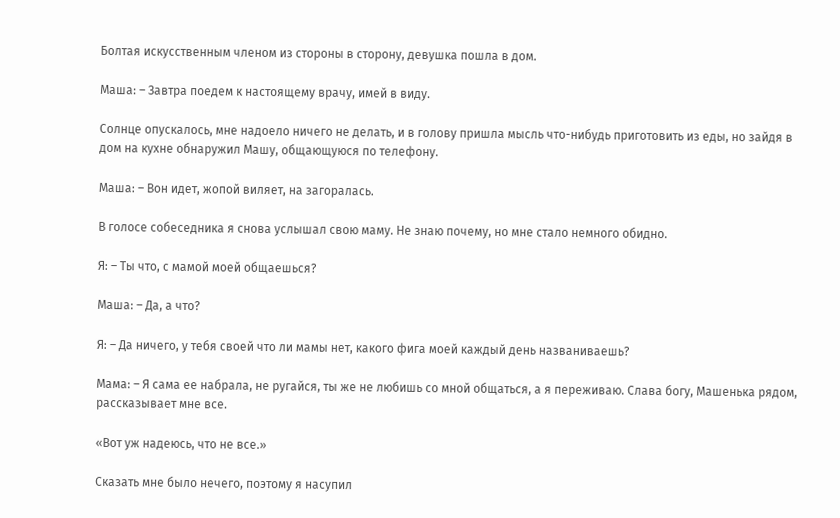Болтая искусственным членом из стороны в сторону, девушка пошла в дом.

Маша: – Завтра поедем к настоящему врачу, имей в виду.

Солнце опускалось, мне надоело ничего не делать, и в голову пришла мысль что-нибудь приготовить из еды, но зайдя в дом на кухне обнаружил Машу, общающуюся по телефону.

Маша: – Вон идет, жопой виляет, на загоралась.

В голосе собеседника я снова услышал свою маму. Не знаю почему, но мне стало немного обидно.

Я: – Ты что, с мамой моей общаешься?

Маша: – Да, а что?

Я: – Да ничего, у тебя своей что ли мамы нет, какого фига моей каждый день названиваешь?

Мама: – Я сама ее набрала, не ругайся, ты же не любишь со мной общаться, а я переживаю. Слава богу, Машенька рядом, рассказывает мне все.

«Вот уж надеюсь, что не все.»

Сказать мне было нечего, поэтому я насупил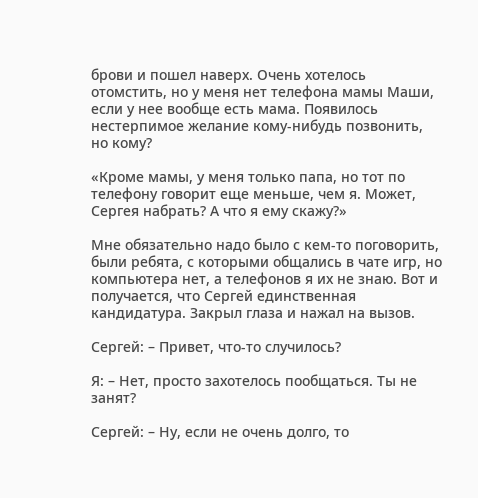брови и пошел наверх. Очень хотелось отомстить, но у меня нет телефона мамы Маши, если у нее вообще есть мама. Появилось нестерпимое желание кому-нибудь позвонить, но кому?

«Кроме мамы, у меня только папа, но тот по телефону говорит еще меньше, чем я. Может, Сергея набрать? А что я ему скажу?»

Мне обязательно надо было с кем-то поговорить, были ребята, с которыми общались в чате игр, но компьютера нет, а телефонов я их не знаю. Вот и получается, что Сергей единственная кандидатура. Закрыл глаза и нажал на вызов.

Сергей: – Привет, что-то случилось?

Я: – Нет, просто захотелось пообщаться. Ты не занят?

Сергей: – Ну, если не очень долго, то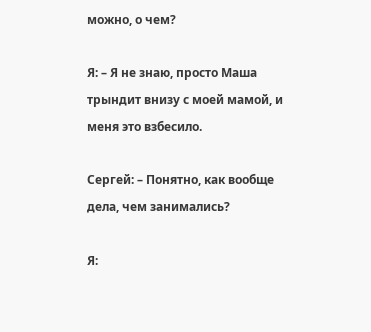можно, о чем?

Я: – Я не знаю, просто Маша трындит внизу с моей мамой, и меня это взбесило.

Сергей: – Понятно, как вообще дела, чем занимались?

Я: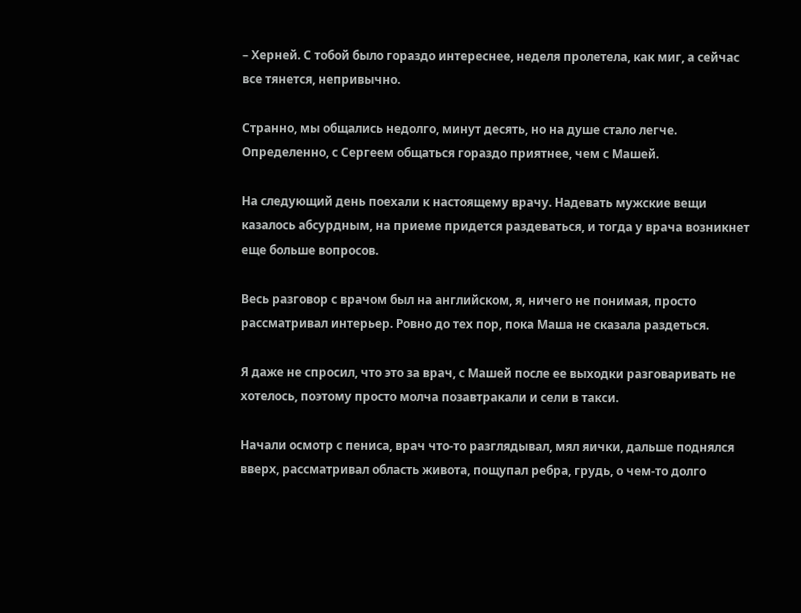– Херней. С тобой было гораздо интереснее, неделя пролетела, как миг, а сейчас все тянется, непривычно.

Странно, мы общались недолго, минут десять, но на душе стало легче. Определенно, с Сергеем общаться гораздо приятнее, чем с Машей.

На следующий день поехали к настоящему врачу. Надевать мужские вещи казалось абсурдным, на приеме придется раздеваться, и тогда у врача возникнет еще больше вопросов.

Весь разговор с врачом был на английском, я, ничего не понимая, просто рассматривал интерьер. Ровно до тех пор, пока Маша не сказала раздеться.

Я даже не спросил, что это за врач, с Машей после ее выходки разговаривать не хотелось, поэтому просто молча позавтракали и сели в такси.

Начали осмотр с пениса, врач что-то разглядывал, мял яички, дальше поднялся вверх, рассматривал область живота, пощупал ребра, грудь, о чем-то долго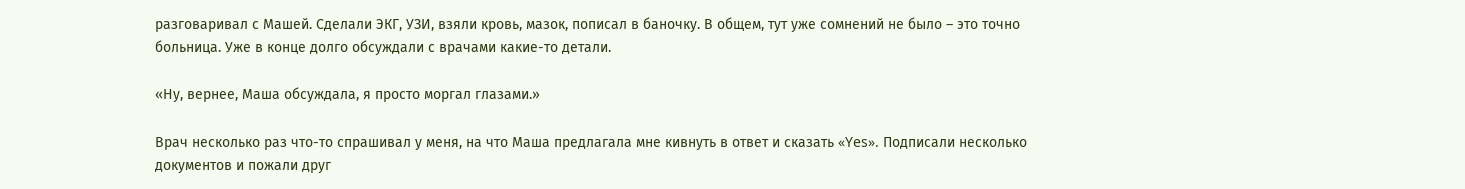разговаривал с Машей. Сделали ЭКГ, УЗИ, взяли кровь, мазок, пописал в баночку. В общем, тут уже сомнений не было – это точно больница. Уже в конце долго обсуждали с врачами какие-то детали.

«Ну, вернее, Маша обсуждала, я просто моргал глазами.»

Врач несколько раз что-то спрашивал у меня, на что Маша предлагала мне кивнуть в ответ и сказать «Yes». Подписали несколько документов и пожали друг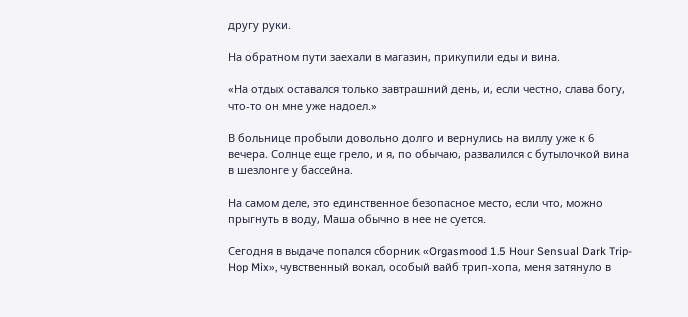другу руки.

На обратном пути заехали в магазин, прикупили еды и вина.

«На отдых оставался только завтрашний день, и, если честно, слава богу, что-то он мне уже надоел.»

В больнице пробыли довольно долго и вернулись на виллу уже к 6 вечера. Солнце еще грело, и я, по обычаю, развалился с бутылочкой вина в шезлонге у бассейна.

На самом деле, это единственное безопасное место, если что, можно прыгнуть в воду, Маша обычно в нее не суется.

Сегодня в выдаче попался сборник «Orgasmood 1.5 Hour Sensual Dark Trip-Hop Mix», чувственный вокал, особый вайб трип-хопа, меня затянуло в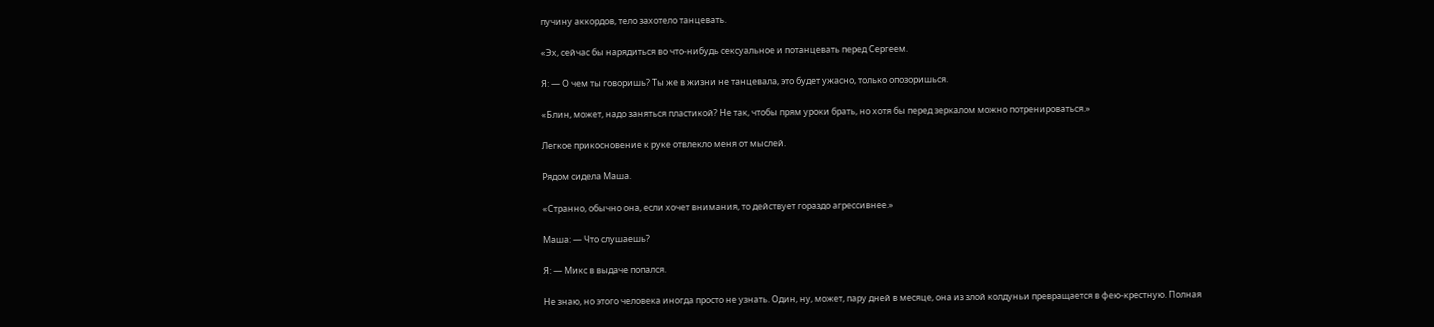пучину аккордов, тело захотело танцевать.

«Эх, сейчас бы нарядиться во что-нибудь сексуальное и потанцевать перед Сергеем.

Я: — О чем ты говоришь? Ты же в жизни не танцевала, это будет ужасно, только опозоришься.

«Блин, может, надо заняться пластикой? Не так, чтобы прям уроки брать, но хотя бы перед зеркалом можно потренироваться.»

Легкое прикосновение к руке отвлекло меня от мыслей.

Рядом сидела Маша.

«Странно, обычно она, если хочет внимания, то действует гораздо агрессивнее.»

Маша: — Что слушаешь?

Я: — Микс в выдаче попался.

Не знаю, но этого человека иногда просто не узнать. Один, ну, может, пару дней в месяце, она из злой колдуньи превращается в фею-крестную. Полная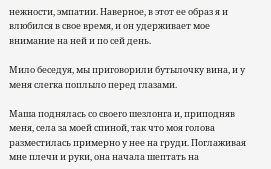нежности, эмпатии. Наверное, в этот ее образ я и влюбился в свое время, и он удерживает мое внимание на ней и по сей день.

Мило беседуя, мы приговорили бутылочку вина, и у меня слегка поплыло перед глазами.

Маша поднялась со своего шезлонга и, приподняв меня, села за моей спиной, так что моя голова разместилась примерно у нее на груди. Поглаживая мне плечи и руки, она начала шептать на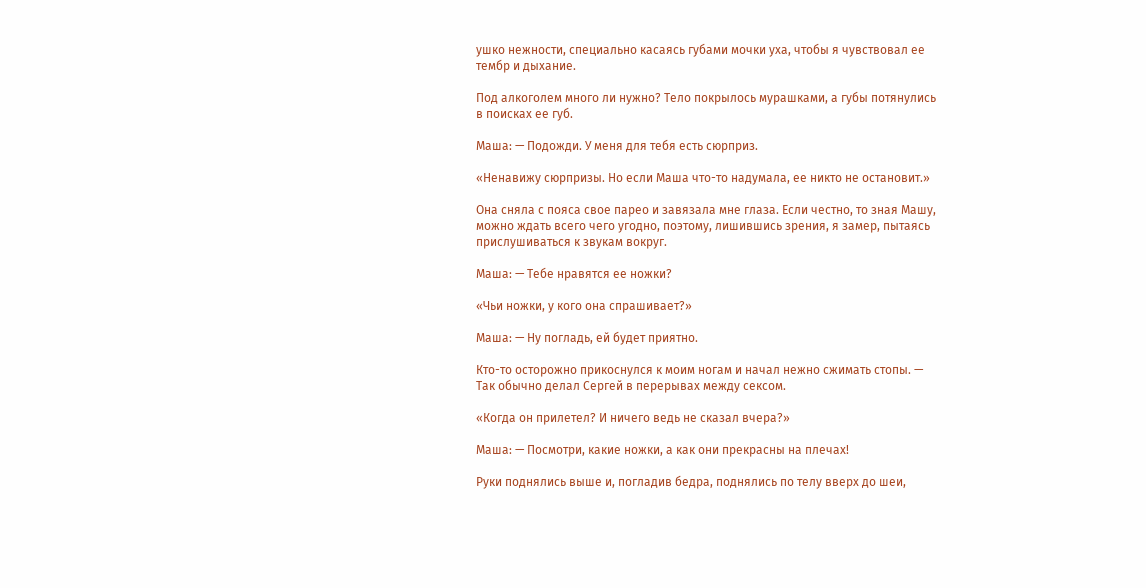ушко нежности, специально касаясь губами мочки уха, чтобы я чувствовал ее тембр и дыхание.

Под алкоголем много ли нужно? Тело покрылось мурашками, а губы потянулись в поисках ее губ.

Маша: — Подожди. У меня для тебя есть сюрприз.

«Ненавижу сюрпризы. Но если Маша что-то надумала, ее никто не остановит.»

Она сняла с пояса свое парео и завязала мне глаза. Если честно, то зная Машу, можно ждать всего чего угодно, поэтому, лишившись зрения, я замер, пытаясь прислушиваться к звукам вокруг.

Маша: — Тебе нравятся ее ножки?

«Чьи ножки, у кого она спрашивает?»

Маша: — Ну погладь, ей будет приятно.

Кто-то осторожно прикоснулся к моим ногам и начал нежно сжимать стопы. — Так обычно делал Сергей в перерывах между сексом.

«Когда он прилетел? И ничего ведь не сказал вчера?»

Маша: — Посмотри, какие ножки, а как они прекрасны на плечах!

Руки поднялись выше и, погладив бедра, поднялись по телу вверх до шеи,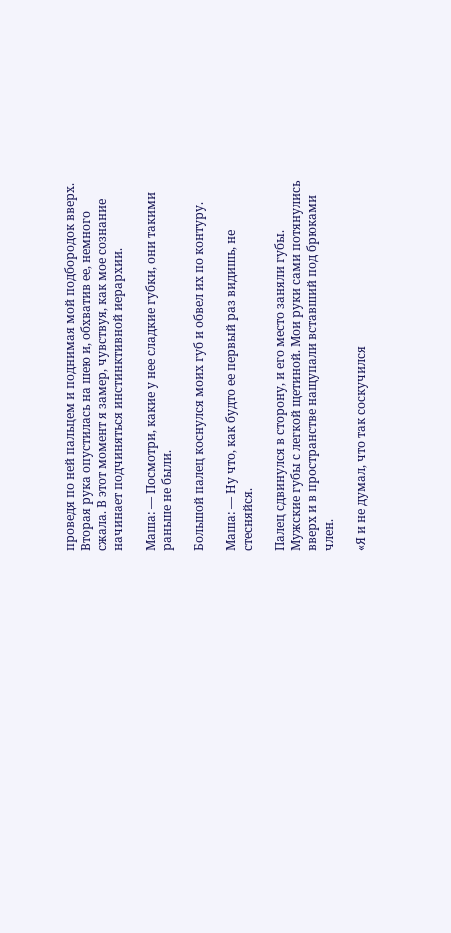проведя по ней пальцем и поднимая мой подбородок вверх. Вторая рука опустилась на шею и, обхватив ее, немного сжала. В этот момент я замер, чувствуя, как мое сознание начинает подчиняться инстинктивной иерархии.

Маша: — Посмотри, какие у нее сладкие губки, они такими раньше не были.

Большой палец коснулся моих губ и обвел их по контуру.

Маша: — Ну что, как будто ее первый раз видишь, не стесняйся.

Палец сдвинулся в сторону, и его место заняли губы. Мужские губы с легкой щетиной. Мои руки сами потянулись вверх и в пространстве нащупали вставший под брюками член.

«Я и не думал, что так соскучился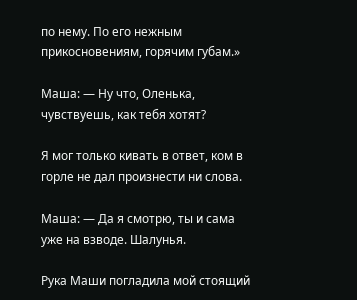по нему. По его нежным прикосновениям, горячим губам.»

Маша: — Ну что, Оленька, чувствуешь, как тебя хотят?

Я мог только кивать в ответ, ком в горле не дал произнести ни слова.

Маша: — Да я смотрю, ты и сама уже на взводе. Шалунья.

Рука Маши погладила мой стоящий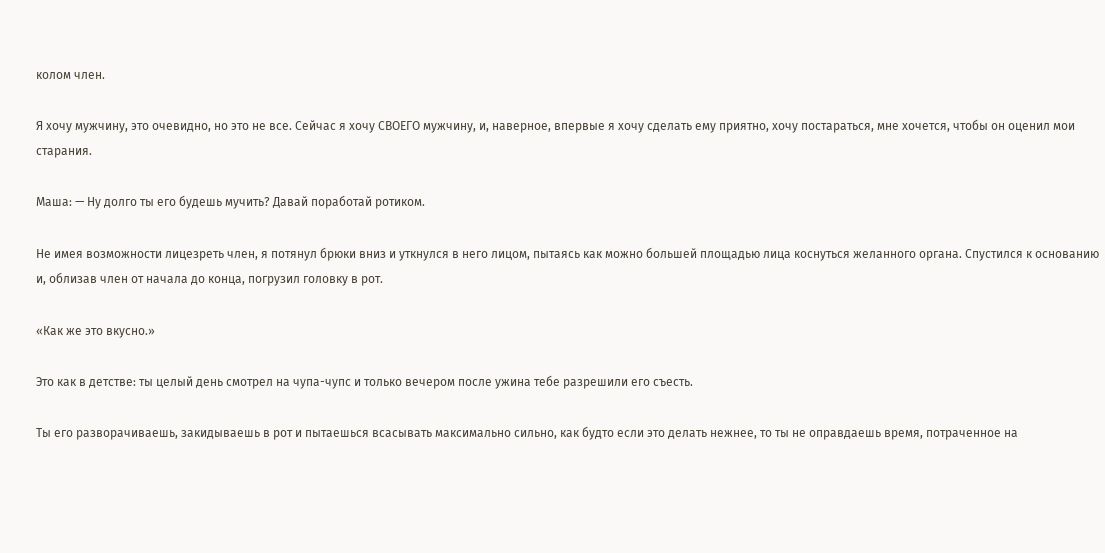колом член.

Я хочу мужчину, это очевидно, но это не все. Сейчас я хочу СВОЕГО мужчину, и, наверное, впервые я хочу сделать ему приятно, хочу постараться, мне хочется, чтобы он оценил мои старания.

Маша: — Ну долго ты его будешь мучить? Давай поработай ротиком.

Не имея возможности лицезреть член, я потянул брюки вниз и уткнулся в него лицом, пытаясь как можно большей площадью лица коснуться желанного органа. Спустился к основанию и, облизав член от начала до конца, погрузил головку в рот.

«Как же это вкусно.»

Это как в детстве: ты целый день смотрел на чупа-чупс и только вечером после ужина тебе разрешили его съесть.

Ты его разворачиваешь, закидываешь в рот и пытаешься всасывать максимально сильно, как будто если это делать нежнее, то ты не оправдаешь время, потраченное на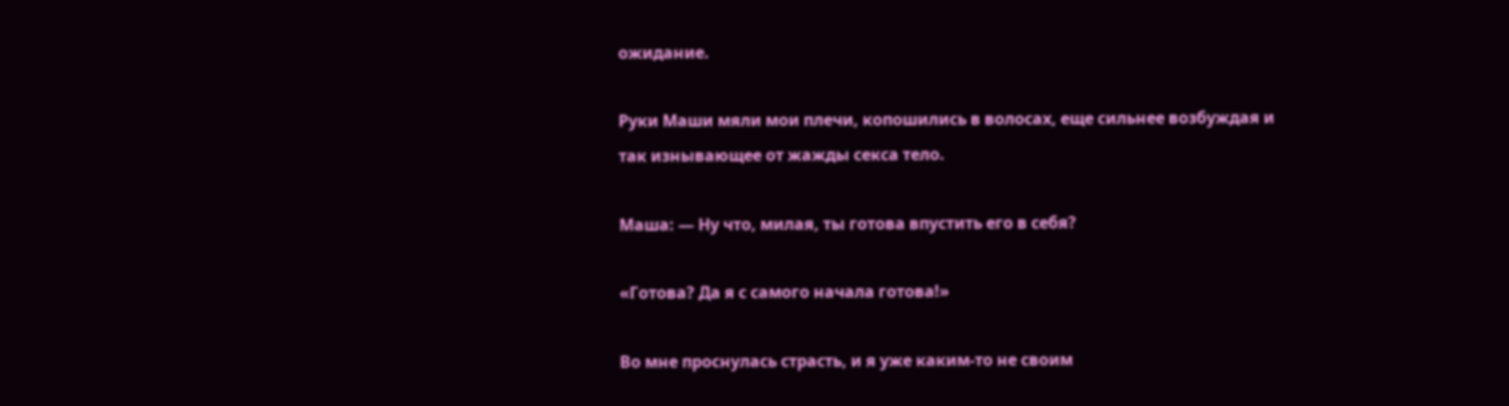ожидание.

Руки Маши мяли мои плечи, копошились в волосах, еще сильнее возбуждая и так изнывающее от жажды секса тело.

Маша: — Ну что, милая, ты готова впустить его в себя?

«Готова? Да я с самого начала готова!»

Во мне проснулась страсть, и я уже каким-то не своим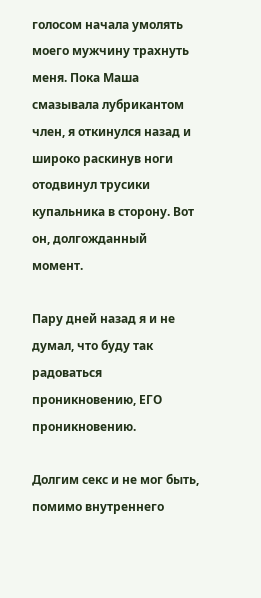голосом начала умолять моего мужчину трахнуть меня. Пока Маша смазывала лубрикантом член, я откинулся назад и широко раскинув ноги отодвинул трусики купальника в сторону. Вот он, долгожданный момент.

Пару дней назад я и не думал, что буду так радоваться проникновению, ЕГО проникновению.

Долгим секс и не мог быть, помимо внутреннего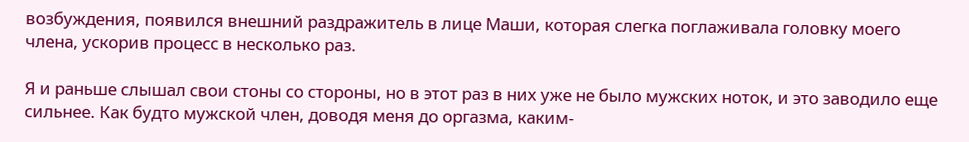возбуждения, появился внешний раздражитель в лице Маши, которая слегка поглаживала головку моего члена, ускорив процесс в несколько раз.

Я и раньше слышал свои стоны со стороны, но в этот раз в них уже не было мужских ноток, и это заводило еще сильнее. Как будто мужской член, доводя меня до оргазма, каким-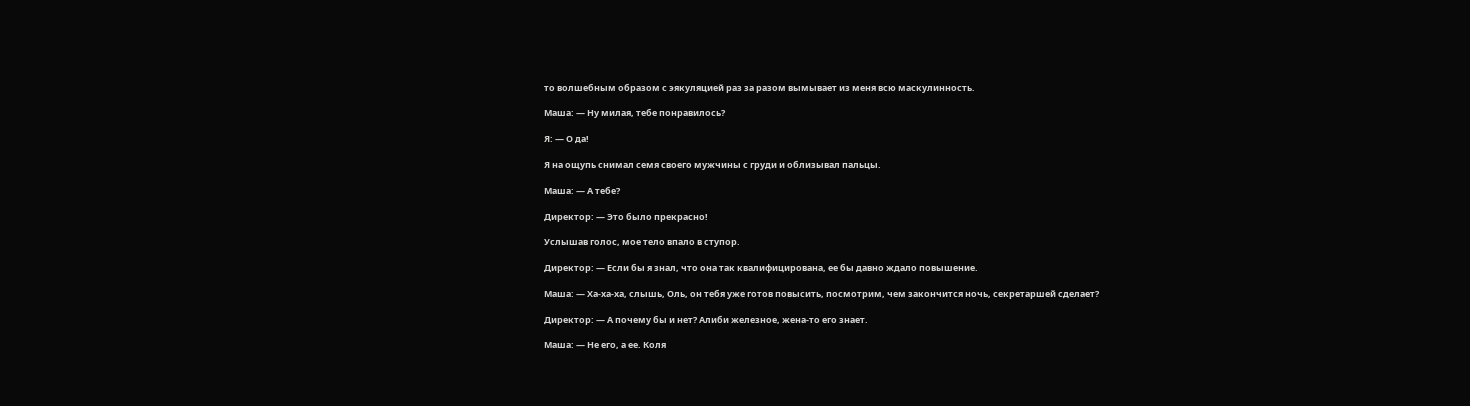то волшебным образом с эякуляцией раз за разом вымывает из меня всю маскулинность.

Маша: — Ну милая, тебе понравилось?

Я: — О да!

Я на ощупь снимал семя своего мужчины с груди и облизывал пальцы.

Маша: — А тебе?

Директор: — Это было прекрасно!

Услышав голос, мое тело впало в ступор.

Директор: — Если бы я знал, что она так квалифицирована, ее бы давно ждало повышение.

Маша: — Ха-ха-ха, слышь, Оль, он тебя уже готов повысить, посмотрим, чем закончится ночь, секретаршей сделает?

Директор: — А почему бы и нет? Алиби железное, жена-то его знает.

Маша: — Не его, а ее. Коля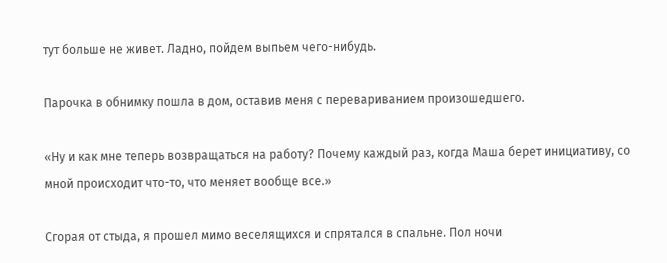тут больше не живет. Ладно, пойдем выпьем чего-нибудь.

Парочка в обнимку пошла в дом, оставив меня с перевариванием произошедшего.

«Ну и как мне теперь возвращаться на работу? Почему каждый раз, когда Маша берет инициативу, со мной происходит что-то, что меняет вообще все.»

Сгорая от стыда, я прошел мимо веселящихся и спрятался в спальне. Пол ночи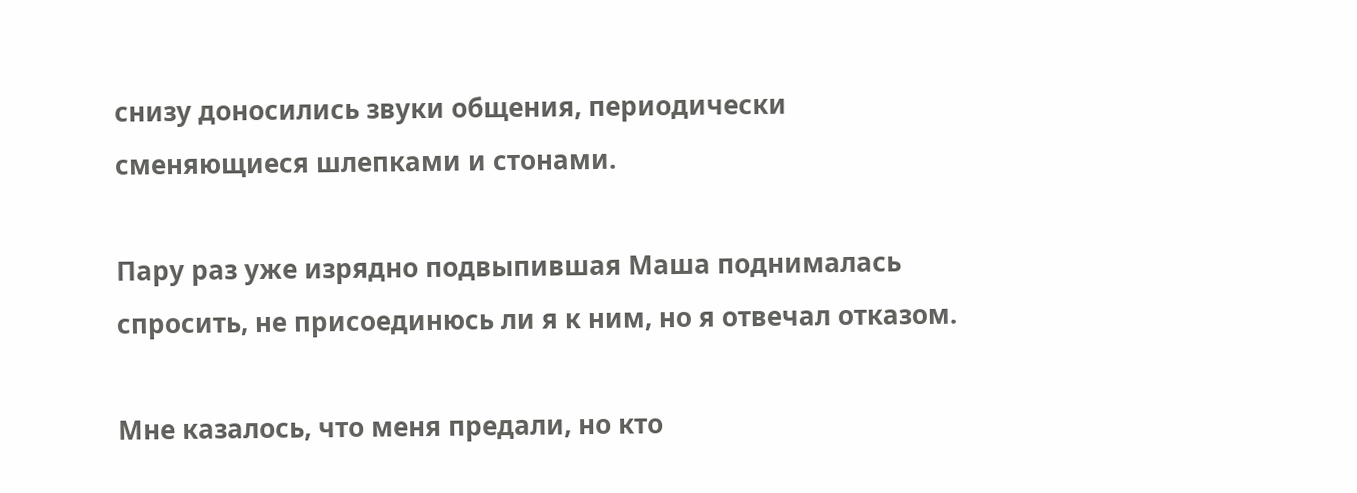снизу доносились звуки общения, периодически сменяющиеся шлепками и стонами.

Пару раз уже изрядно подвыпившая Маша поднималась спросить, не присоединюсь ли я к ним, но я отвечал отказом.

Мне казалось, что меня предали, но кто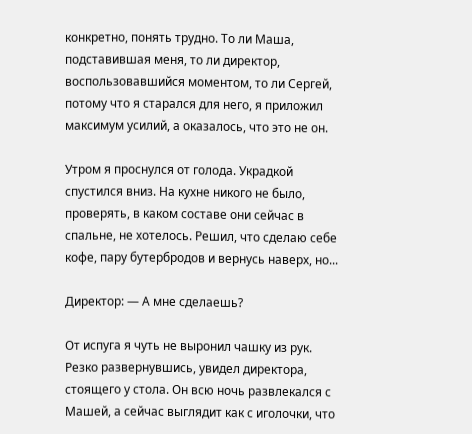конкретно, понять трудно. То ли Маша, подставившая меня, то ли директор, воспользовавшийся моментом, то ли Сергей, потому что я старался для него, я приложил максимум усилий, а оказалось, что это не он.

Утром я проснулся от голода. Украдкой спустился вниз. На кухне никого не было, проверять, в каком составе они сейчас в спальне, не хотелось. Решил, что сделаю себе кофе, пару бутербродов и вернусь наверх, но...

Директор: — А мне сделаешь?

От испуга я чуть не выронил чашку из рук. Резко развернувшись, увидел директора, стоящего у стола. Он всю ночь развлекался с Машей, а сейчас выглядит как с иголочки, что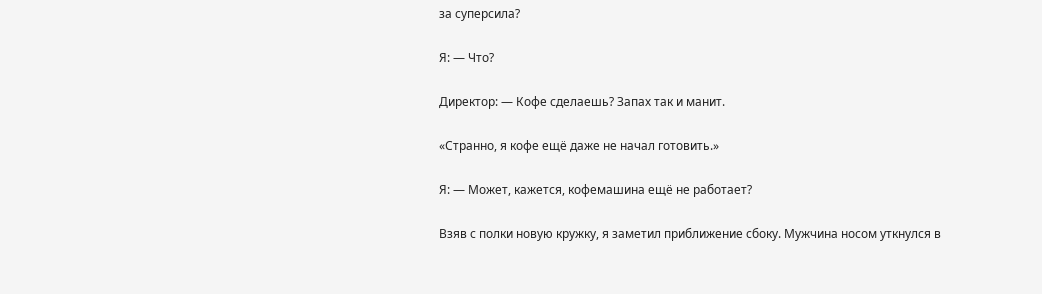за суперсила?

Я: — Что?

Директор: — Кофе сделаешь? Запах так и манит.

«Странно, я кофе ещё даже не начал готовить.»

Я: — Может, кажется, кофемашина ещё не работает?

Взяв с полки новую кружку, я заметил приближение сбоку. Мужчина носом уткнулся в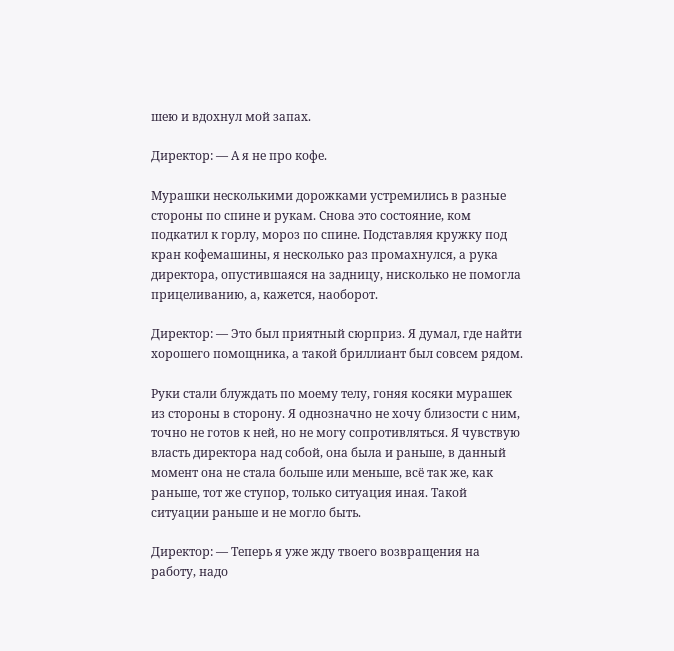шею и вдохнул мой запах.

Директор: — А я не про кофе.

Мурашки несколькими дорожками устремились в разные стороны по спине и рукам. Снова это состояние, ком подкатил к горлу, мороз по спине. Подставляя кружку под кран кофемашины, я несколько раз промахнулся, а рука директора, опустившаяся на задницу, нисколько не помогла прицеливанию, а, кажется, наоборот.

Директор: — Это был приятный сюрприз. Я думал, где найти хорошего помощника, а такой бриллиант был совсем рядом.

Руки стали блуждать по моему телу, гоняя косяки мурашек из стороны в сторону. Я однозначно не хочу близости с ним, точно не готов к ней, но не могу сопротивляться. Я чувствую власть директора над собой, она была и раньше, в данный момент она не стала больше или меньше, всё так же, как раньше, тот же ступор, только ситуация иная. Такой ситуации раньше и не могло быть.

Директор: — Теперь я уже жду твоего возвращения на работу, надо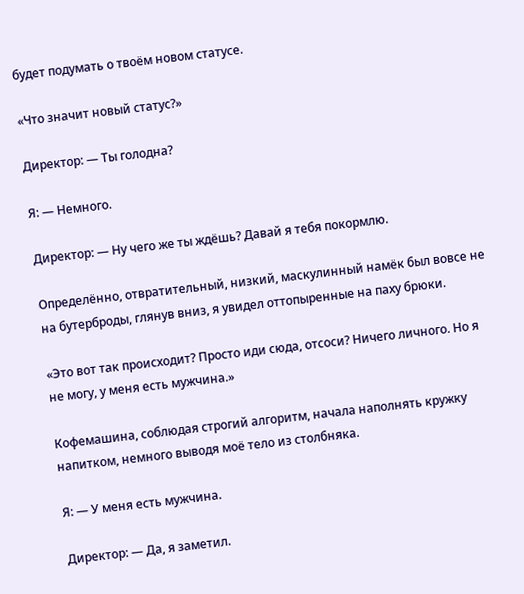будет подумать о твоём новом статусе.

«Что значит новый статус?»

Директор: — Ты голодна?

Я: — Немного.

Директор: — Ну чего же ты ждёшь? Давай я тебя покормлю.

Определённо, отвратительный, низкий, маскулинный намёк был вовсе не на бутерброды, глянув вниз, я увидел оттопыренные на паху брюки.

«Это вот так происходит? Просто иди сюда, отсоси? Ничего личного. Но я не могу, у меня есть мужчина.»

Кофемашина, соблюдая строгий алгоритм, начала наполнять кружку напитком, немного выводя моё тело из столбняка.

Я: — У меня есть мужчина.

Директор: — Да, я заметил.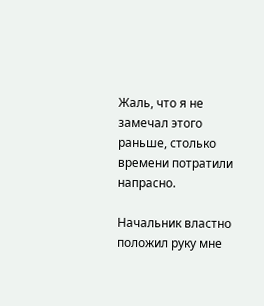Жаль, что я не замечал этого раньше, столько времени потратили напрасно.

Начальник властно положил руку мне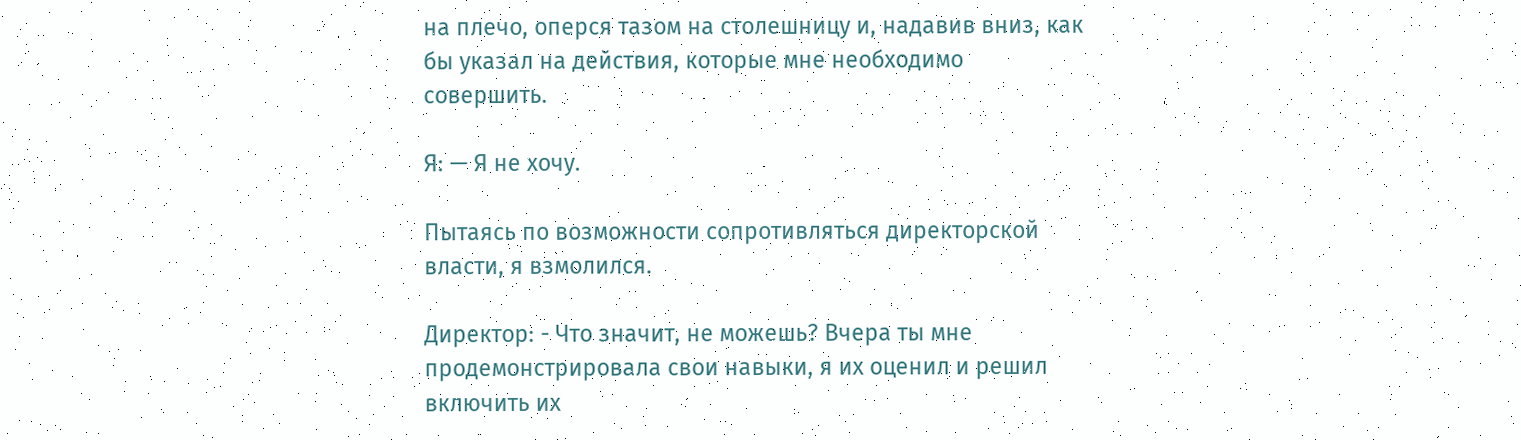на плечо, оперся тазом на столешницу и, надавив вниз, как бы указал на действия, которые мне необходимо совершить.

Я: — Я не хочу.

Пытаясь по возможности сопротивляться директорской власти, я взмолился.

Директор: - Что значит, не можешь? Вчера ты мне продемонстрировала свои навыки, я их оценил и решил включить их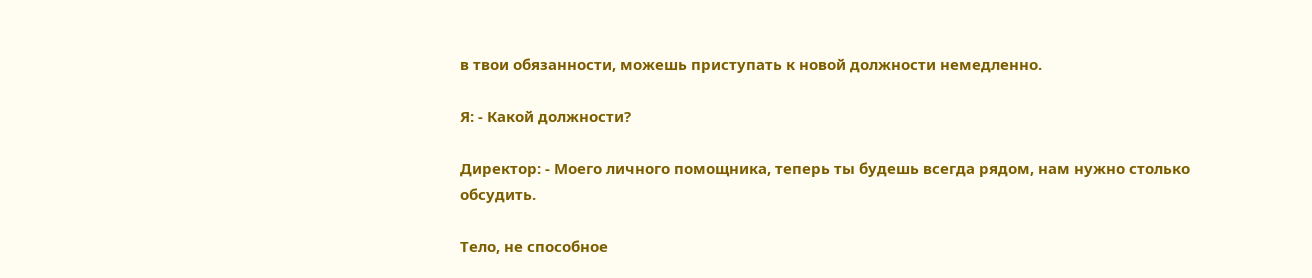в твои обязанности, можешь приступать к новой должности немедленно.

Я: - Какой должности?

Директор: - Моего личного помощника, теперь ты будешь всегда рядом, нам нужно столько обсудить.

Тело, не способное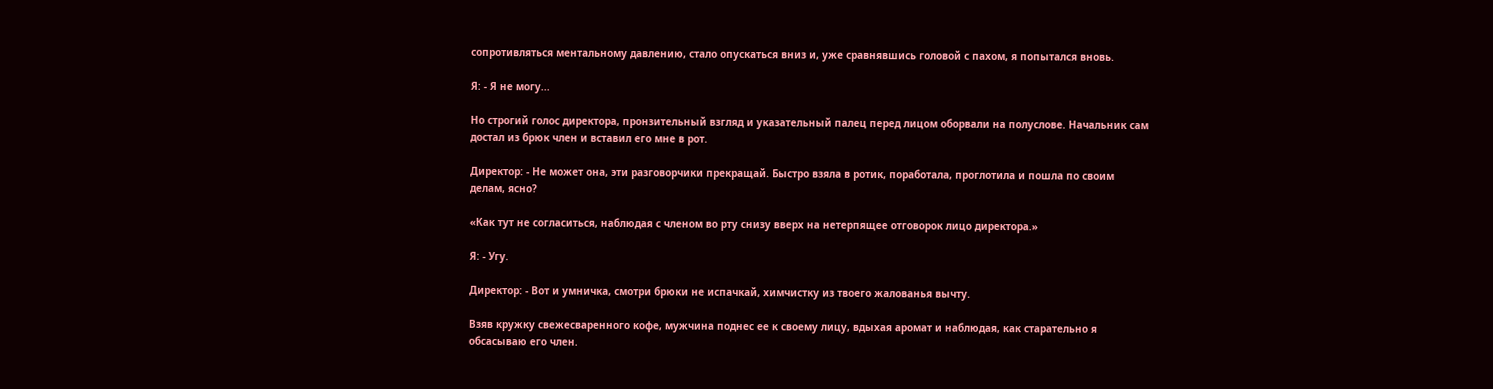сопротивляться ментальному давлению, стало опускаться вниз и, уже сравнявшись головой с пахом, я попытался вновь.

Я: - Я не могу...

Но строгий голос директора, пронзительный взгляд и указательный палец перед лицом оборвали на полуслове. Начальник сам достал из брюк член и вставил его мне в рот.

Директор: - Не может она, эти разговорчики прекращай. Быстро взяла в ротик, поработала, проглотила и пошла по своим делам, ясно?

«Как тут не согласиться, наблюдая с членом во рту снизу вверх на нетерпящее отговорок лицо директора.»

Я: - Угу.

Директор: - Вот и умничка, смотри брюки не испачкай, химчистку из твоего жалованья вычту.

Взяв кружку свежесваренного кофе, мужчина поднес ее к своему лицу, вдыхая аромат и наблюдая, как старательно я обсасываю его член.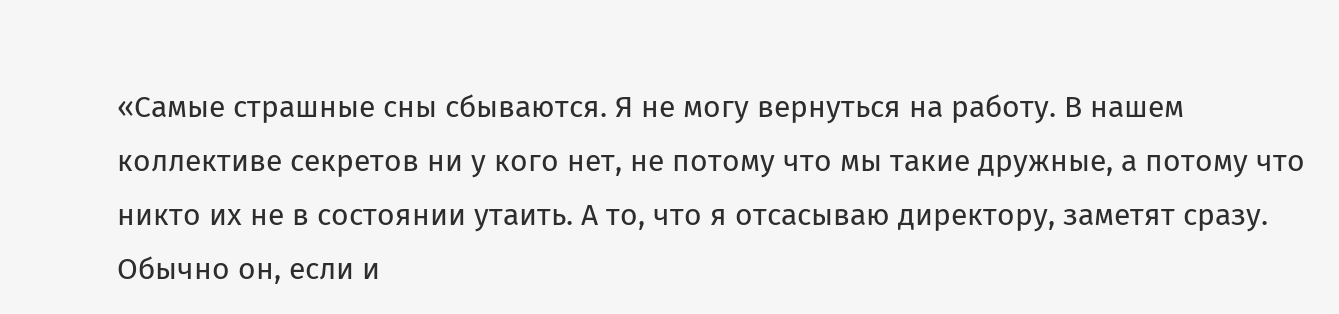«Самые страшные сны сбываются. Я не могу вернуться на работу. В нашем коллективе секретов ни у кого нет, не потому что мы такие дружные, а потому что никто их не в состоянии утаить. А то, что я отсасываю директору, заметят сразу. Обычно он, если и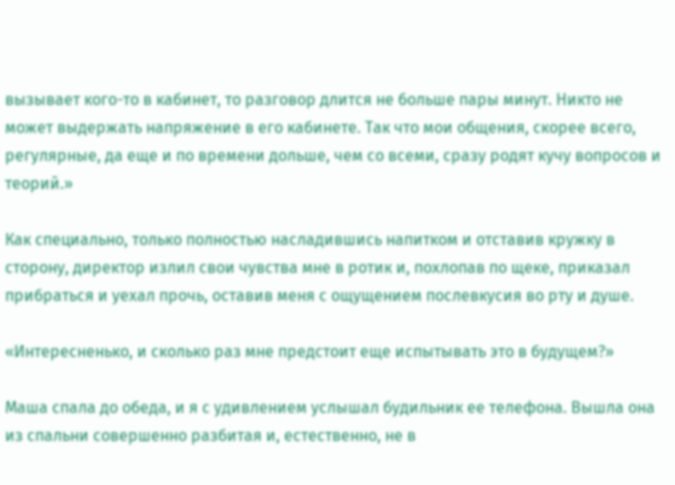вызывает кого-то в кабинет, то разговор длится не больше пары минут. Никто не может выдержать напряжение в его кабинете. Так что мои общения, скорее всего, регулярные, да еще и по времени дольше, чем со всеми, сразу родят кучу вопросов и теорий.»

Как специально, только полностью насладившись напитком и отставив кружку в сторону, директор излил свои чувства мне в ротик и, похлопав по щеке, приказал прибраться и уехал прочь, оставив меня с ощущением послевкусия во рту и душе.

«Интересненько, и сколько раз мне предстоит еще испытывать это в будущем?»

Маша спала до обеда, и я с удивлением услышал будильник ее телефона. Вышла она из спальни совершенно разбитая и, естественно, не в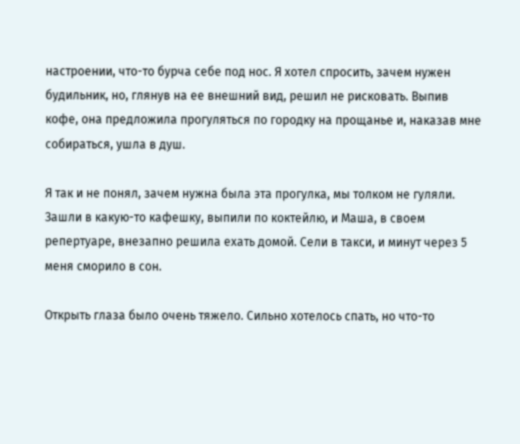настроении, что-то бурча себе под нос. Я хотел спросить, зачем нужен будильник, но, глянув на ее внешний вид, решил не рисковать. Выпив кофе, она предложила прогуляться по городку на прощанье и, наказав мне собираться, ушла в душ.

Я так и не понял, зачем нужна была эта прогулка, мы толком не гуляли. Зашли в какую-то кафешку, выпили по коктейлю, и Маша, в своем репертуаре, внезапно решила ехать домой. Сели в такси, и минут через 5 меня сморило в сон.

Открыть глаза было очень тяжело. Сильно хотелось спать, но что-то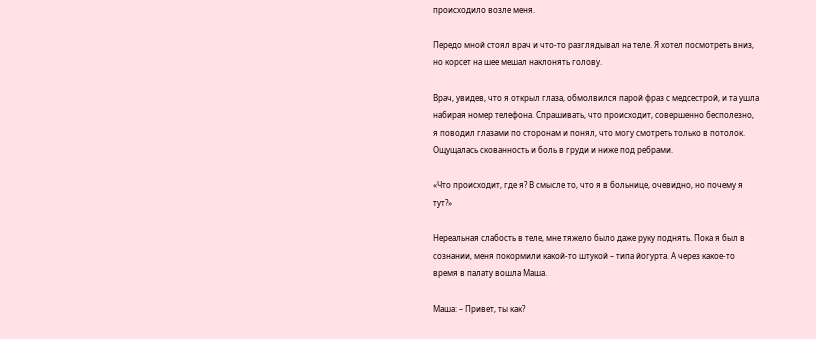происходило возле меня.

Передо мной стоял врач и что-то разглядывал на теле. Я хотел посмотреть вниз, но корсет на шее мешал наклонять голову.

Врач, увидев, что я открыл глаза, обмолвился парой фраз с медсестрой, и та ушла набирая номер телефона. Спрашивать, что происходит, совершенно бесполезно, я поводил глазами по сторонам и понял, что могу смотреть только в потолок. Ощущалась скованность и боль в груди и ниже под ребрами.

«Что происходит, где я? В смысле то, что я в больнице, очевидно, но почему я тут?»

Нереальная слабость в теле, мне тяжело было даже руку поднять. Пока я был в сознании, меня покормили какой-то штукой – типа йогурта. А через какое-то время в палату вошла Маша.

Маша: – Привет, ты как?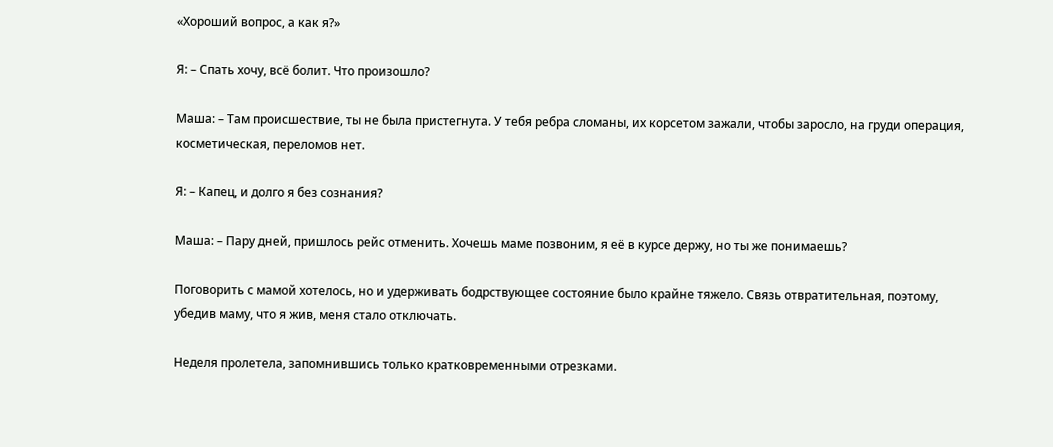«Хороший вопрос, а как я?»

Я: – Спать хочу, всё болит. Что произошло?

Маша: – Там происшествие, ты не была пристегнута. У тебя ребра сломаны, их корсетом зажали, чтобы заросло, на груди операция, косметическая, переломов нет.

Я: – Капец, и долго я без сознания?

Маша: – Пару дней, пришлось рейс отменить. Хочешь маме позвоним, я её в курсе держу, но ты же понимаешь?

Поговорить с мамой хотелось, но и удерживать бодрствующее состояние было крайне тяжело. Связь отвратительная, поэтому, убедив маму, что я жив, меня стало отключать.

Неделя пролетела, запомнившись только кратковременными отрезками.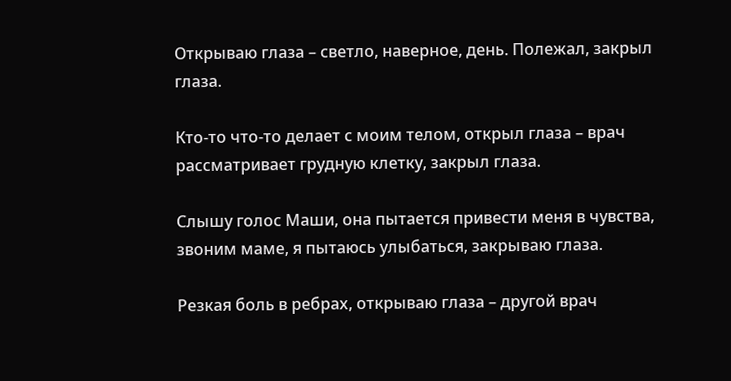Открываю глаза – светло, наверное, день. Полежал, закрыл глаза.

Кто-то что-то делает с моим телом, открыл глаза – врач рассматривает грудную клетку, закрыл глаза.

Слышу голос Маши, она пытается привести меня в чувства, звоним маме, я пытаюсь улыбаться, закрываю глаза.

Резкая боль в ребрах, открываю глаза – другой врач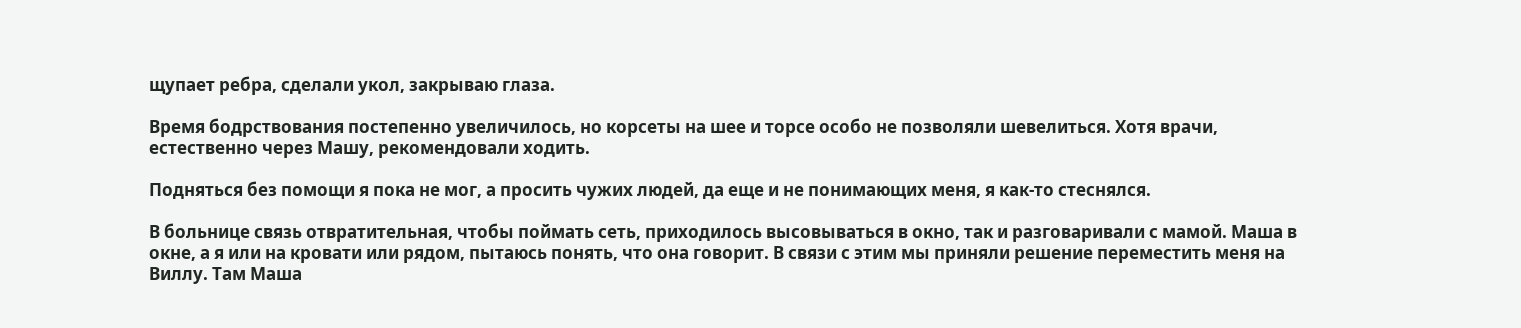щупает ребра, сделали укол, закрываю глаза.

Время бодрствования постепенно увеличилось, но корсеты на шее и торсе особо не позволяли шевелиться. Хотя врачи, естественно через Машу, рекомендовали ходить.

Подняться без помощи я пока не мог, а просить чужих людей, да еще и не понимающих меня, я как-то стеснялся.

В больнице связь отвратительная, чтобы поймать сеть, приходилось высовываться в окно, так и разговаривали с мамой. Маша в окне, а я или на кровати или рядом, пытаюсь понять, что она говорит. В связи с этим мы приняли решение переместить меня на Виллу. Там Маша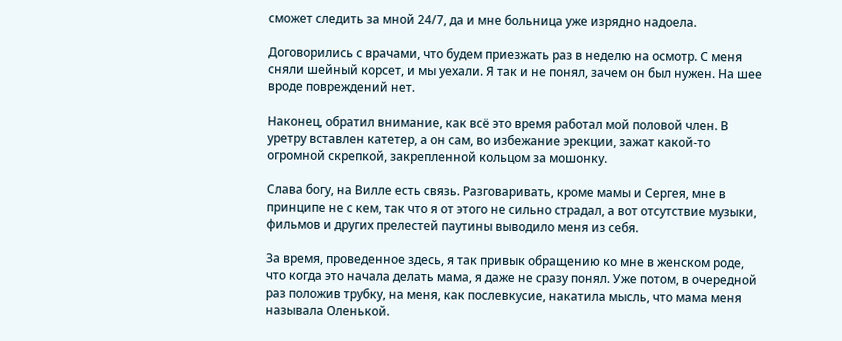сможет следить за мной 24/7, да и мне больница уже изрядно надоела.

Договорились с врачами, что будем приезжать раз в неделю на осмотр. С меня сняли шейный корсет, и мы уехали. Я так и не понял, зачем он был нужен. На шее вроде повреждений нет.

Наконец, обратил внимание, как всё это время работал мой половой член. В уретру вставлен катетер, а он сам, во избежание эрекции, зажат какой-то огромной скрепкой, закрепленной кольцом за мошонку.

Слава богу, на Вилле есть связь. Разговаривать, кроме мамы и Сергея, мне в принципе не с кем, так что я от этого не сильно страдал, а вот отсутствие музыки, фильмов и других прелестей паутины выводило меня из себя.

За время, проведенное здесь, я так привык обращению ко мне в женском роде, что когда это начала делать мама, я даже не сразу понял. Уже потом, в очередной раз положив трубку, на меня, как послевкусие, накатила мысль, что мама меня называла Оленькой.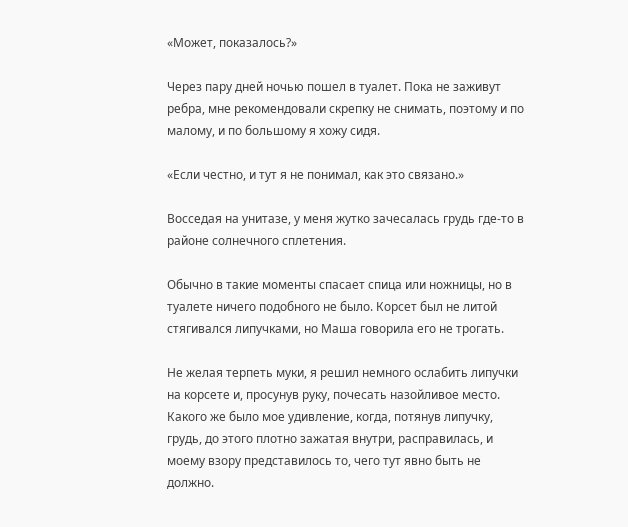«Может, показалось?»

Через пару дней ночью пошел в туалет. Пока не заживут ребра, мне рекомендовали скрепку не снимать, поэтому и по малому, и по большому я хожу сидя.

«Если честно, и тут я не понимал, как это связано.»

Восседая на унитазе, у меня жутко зачесалась грудь где-то в районе солнечного сплетения.

Обычно в такие моменты спасает спица или ножницы, но в туалете ничего подобного не было. Корсет был не литой стягивался липучками, но Маша говорила его не трогать.

Не желая терпеть муки, я решил немного ослабить липучки на корсете и, просунув руку, почесать назойливое место. Какого же было мое удивление, когда, потянув липучку, грудь, до этого плотно зажатая внутри, расправилась, и моему взору представилось то, чего тут явно быть не должно.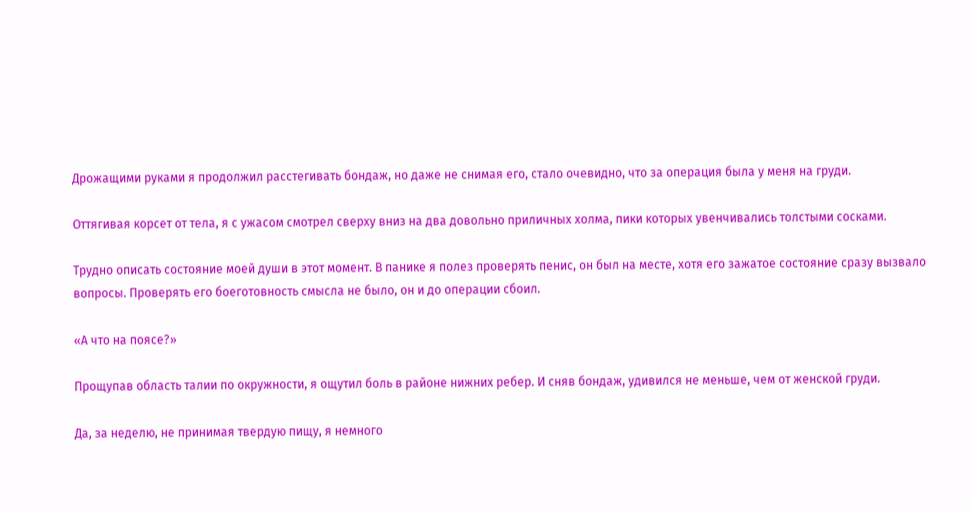Дрожащими руками я продолжил расстегивать бондаж, но даже не снимая его, стало очевидно, что за операция была у меня на груди.

Оттягивая корсет от тела, я с ужасом смотрел сверху вниз на два довольно приличных холма, пики которых увенчивались толстыми сосками.

Трудно описать состояние моей души в этот момент. В панике я полез проверять пенис, он был на месте, хотя его зажатое состояние сразу вызвало вопросы. Проверять его боеготовность смысла не было, он и до операции сбоил.

«А что на поясе?»

Прощупав область талии по окружности, я ощутил боль в районе нижних ребер. И сняв бондаж, удивился не меньше, чем от женской груди.

Да, за неделю, не принимая твердую пищу, я немного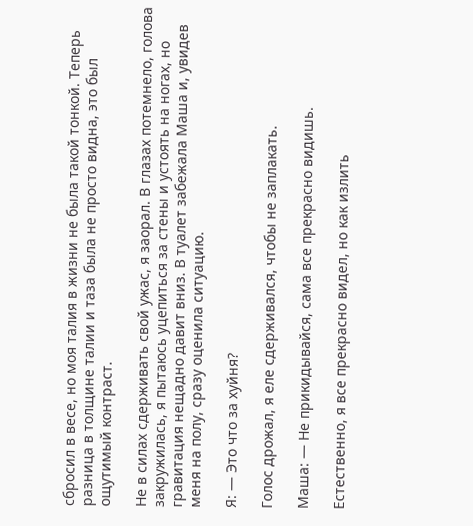сбросил в весе, но моя талия в жизни не была такой тонкой. Теперь разница в толщине талии и таза была не просто видна, это был ощутимый контраст.

Не в силах сдерживать свой ужас, я заорал. В глазах потемнело, голова закружилась, я пытаюсь уцепиться за стены и устоять на ногах, но гравитация нещадно давит вниз. В туалет забежала Маша и, увидев меня на полу, сразу оценила ситуацию.

Я: — Это что за хуйня?

Голос дрожал, я еле сдерживался, чтобы не заплакать.

Маша: — Не прикидывайся, сама все прекрасно видишь.

Естественно, я все прекрасно видел, но как излить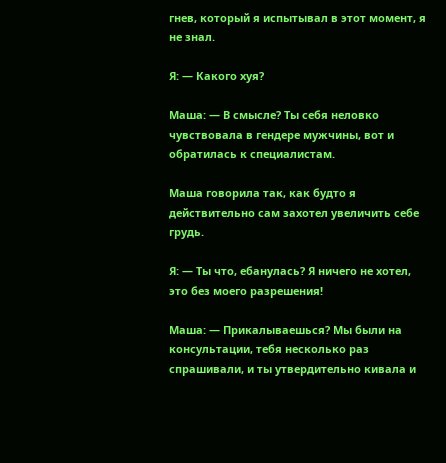гнев, который я испытывал в этот момент, я не знал.

Я: — Какого хуя?

Маша: — В смысле? Ты себя неловко чувствовала в гендере мужчины, вот и обратилась к специалистам.

Маша говорила так, как будто я действительно сам захотел увеличить себе грудь.

Я: — Ты что, ебанулась? Я ничего не хотел, это без моего разрешения!

Маша: — Прикалываешься? Мы были на консультации, тебя несколько раз спрашивали, и ты утвердительно кивала и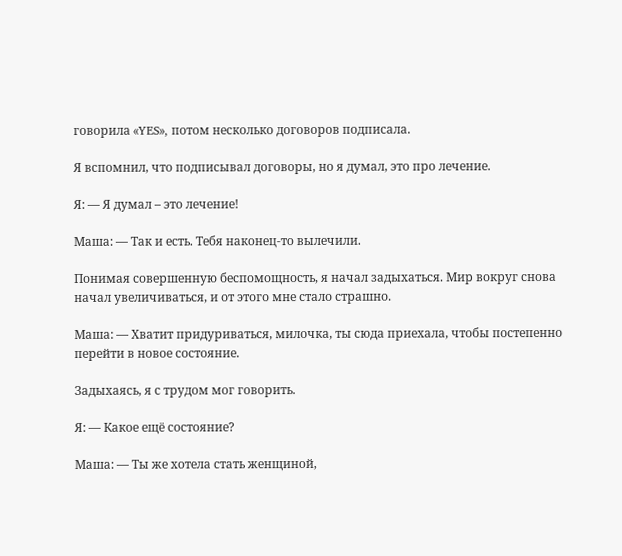говорила «YES», потом несколько договоров подписала.

Я вспомнил, что подписывал договоры, но я думал, это про лечение.

Я: — Я думал – это лечение!

Маша: — Так и есть. Тебя наконец-то вылечили.

Понимая совершенную беспомощность, я начал задыхаться. Мир вокруг снова начал увеличиваться, и от этого мне стало страшно.

Маша: — Хватит придуриваться, милочка, ты сюда приехала, чтобы постепенно перейти в новое состояние.

Задыхаясь, я с трудом мог говорить.

Я: — Какое ещё состояние?

Маша: — Ты же хотела стать женщиной,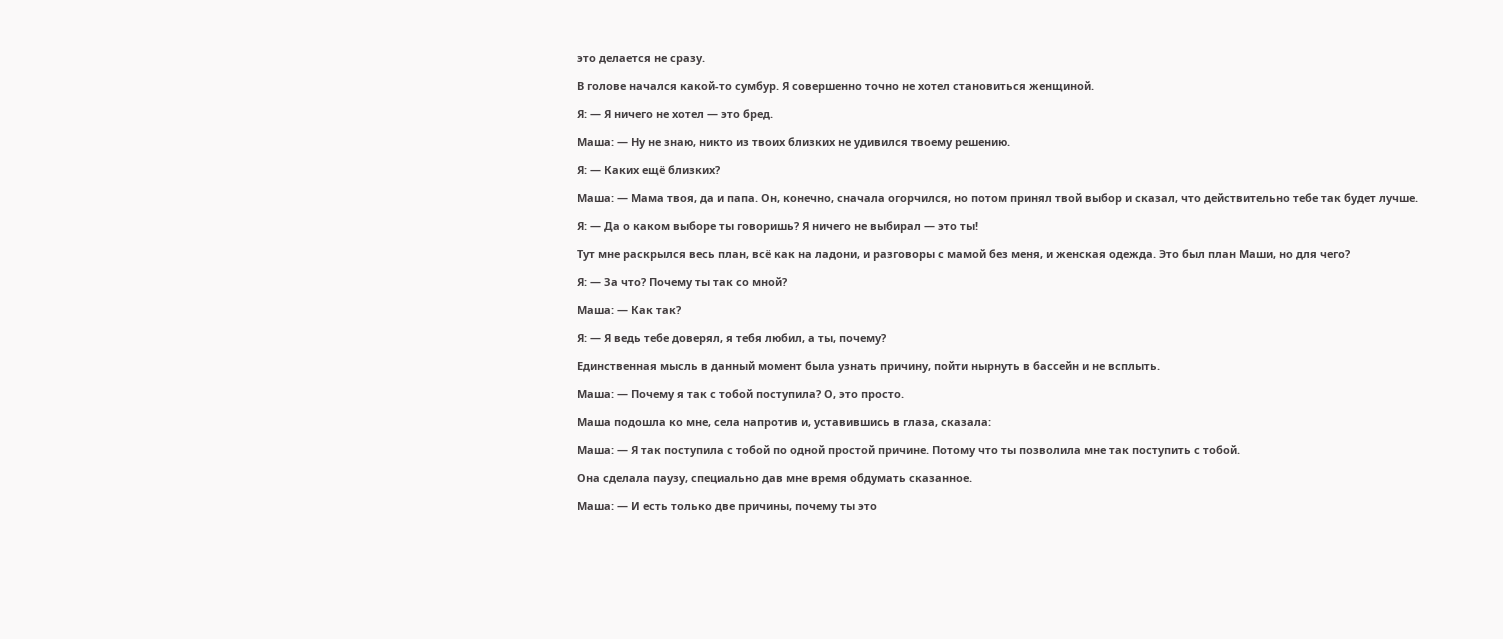это делается не сразу.

В голове начался какой-то сумбур. Я совершенно точно не хотел становиться женщиной.

Я: — Я ничего не хотел — это бред.

Маша: — Ну не знаю, никто из твоих близких не удивился твоему решению.

Я: — Каких ещё близких?

Маша: — Мама твоя, да и папа. Он, конечно, сначала огорчился, но потом принял твой выбор и сказал, что действительно тебе так будет лучше.

Я: — Да о каком выборе ты говоришь? Я ничего не выбирал — это ты!

Тут мне раскрылся весь план, всё как на ладони, и разговоры с мамой без меня, и женская одежда. Это был план Маши, но для чего?

Я: — За что? Почему ты так со мной?

Маша: — Как так?

Я: — Я ведь тебе доверял, я тебя любил, а ты, почему?

Единственная мысль в данный момент была узнать причину, пойти нырнуть в бассейн и не всплыть.

Маша: — Почему я так с тобой поступила? О, это просто.

Маша подошла ко мне, села напротив и, уставившись в глаза, сказала:

Маша: — Я так поступила с тобой по одной простой причине. Потому что ты позволила мне так поступить с тобой.

Она сделала паузу, специально дав мне время обдумать сказанное.

Маша: — И есть только две причины, почему ты это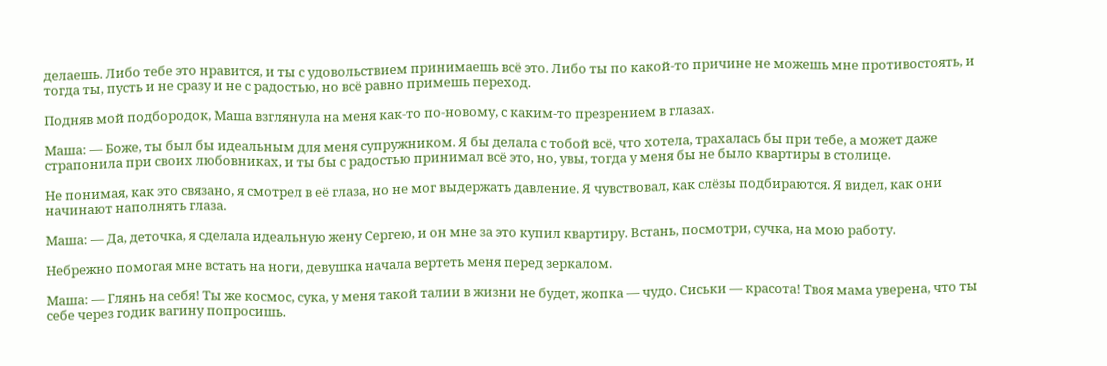делаешь. Либо тебе это нравится, и ты с удовольствием принимаешь всё это. Либо ты по какой-то причине не можешь мне противостоять, и тогда ты, пусть и не сразу и не с радостью, но всё равно примешь переход.

Подняв мой подбородок, Маша взглянула на меня как-то по-новому, с каким-то презрением в глазах.

Маша: — Боже, ты был бы идеальным для меня супружником. Я бы делала с тобой всё, что хотела, трахалась бы при тебе, а может даже страпонила при своих любовниках, и ты бы с радостью принимал всё это, но, увы, тогда у меня бы не было квартиры в столице.

Не понимая, как это связано, я смотрел в её глаза, но не мог выдержать давление. Я чувствовал, как слёзы подбираются. Я видел, как они начинают наполнять глаза.

Маша: — Да, деточка, я сделала идеальную жену Сергею, и он мне за это купил квартиру. Встань, посмотри, сучка, на мою работу.

Небрежно помогая мне встать на ноги, девушка начала вертеть меня перед зеркалом.

Маша: — Глянь на себя! Ты же космос, сука, у меня такой талии в жизни не будет, жопка — чудо. Сиськи — красота! Твоя мама уверена, что ты себе через годик вагину попросишь.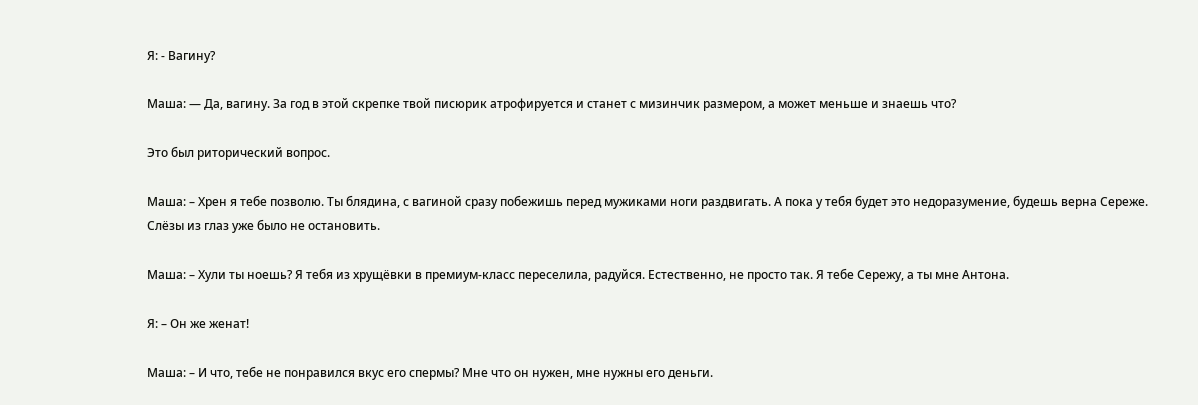Я: - Вагину?

Маша: — Да, вагину. За год в этой скрепке твой писюрик атрофируется и станет с мизинчик размером, а может меньше и знаешь что?

Это был риторический вопрос.

Маша: – Хрен я тебе позволю. Ты блядина, с вагиной сразу побежишь перед мужиками ноги раздвигать. А пока у тебя будет это недоразумение, будешь верна Сереже. Слёзы из глаз уже было не остановить.

Маша: – Хули ты ноешь? Я тебя из хрущёвки в премиум-класс переселила, радуйся. Естественно, не просто так. Я тебе Сережу, а ты мне Антона.

Я: – Он же женат!

Маша: – И что, тебе не понравился вкус его спермы? Мне что он нужен, мне нужны его деньги.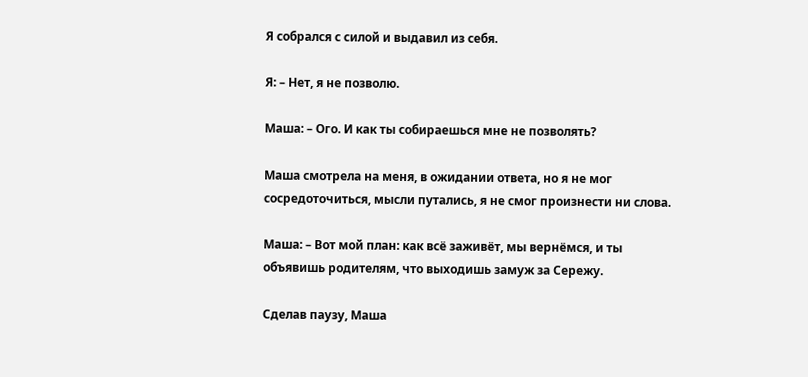Я собрался с силой и выдавил из себя.

Я: – Нет, я не позволю.

Маша: – Ого. И как ты собираешься мне не позволять?

Маша смотрела на меня, в ожидании ответа, но я не мог сосредоточиться, мысли путались, я не смог произнести ни слова.

Маша: – Вот мой план: как всё заживёт, мы вернёмся, и ты объявишь родителям, что выходишь замуж за Сережу.

Сделав паузу, Маша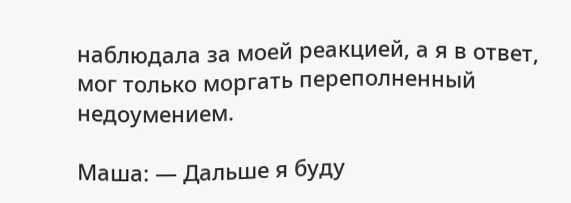наблюдала за моей реакцией, а я в ответ, мог только моргать переполненный недоумением.

Маша: — Дальше я буду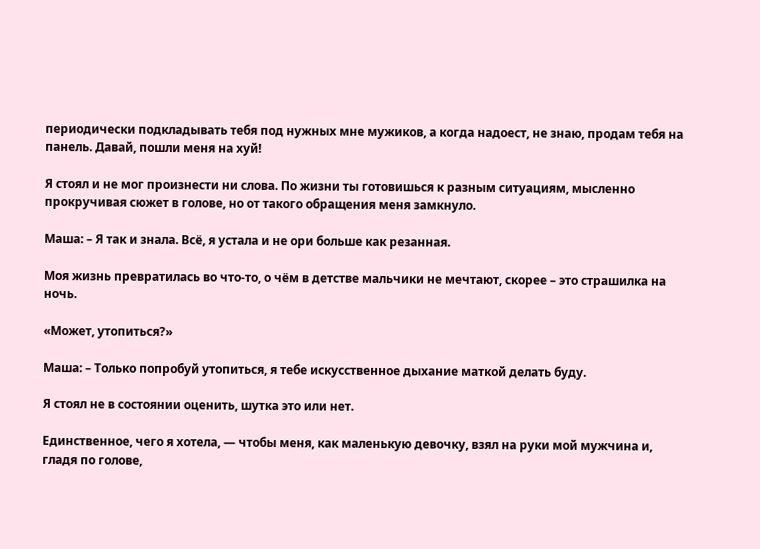периодически подкладывать тебя под нужных мне мужиков, а когда надоест, не знаю, продам тебя на панель. Давай, пошли меня на хуй!

Я стоял и не мог произнести ни слова. По жизни ты готовишься к разным ситуациям, мысленно прокручивая сюжет в голове, но от такого обращения меня замкнуло.

Маша: – Я так и знала. Всё, я устала и не ори больше как резанная.

Моя жизнь превратилась во что-то, о чём в детстве мальчики не мечтают, скорее – это страшилка на ночь.

«Может, утопиться?»

Маша: – Только попробуй утопиться, я тебе искусственное дыхание маткой делать буду.

Я стоял не в состоянии оценить, шутка это или нет.

Единственное, чего я хотела, — чтобы меня, как маленькую девочку, взял на руки мой мужчина и, гладя по голове,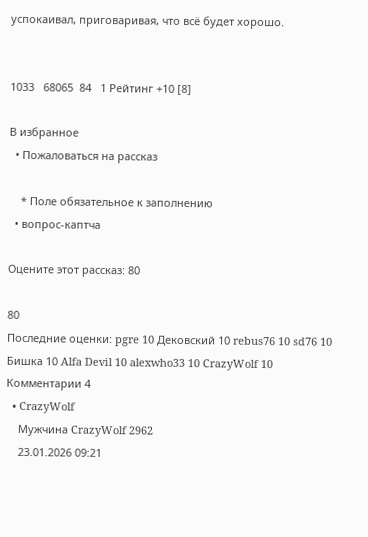успокаивал, приговаривая, что всё будет хорошо.


1033   68065  84   1 Рейтинг +10 [8]

В избранное
  • Пожаловаться на рассказ

    * Поле обязательное к заполнению
  • вопрос-каптча

Оцените этот рассказ: 80

80
Последние оценки: pgre 10 Дековский 10 rebus76 10 sd76 10 Бишка 10 Alfa Devil 10 alexwho33 10 CrazyWolf 10
Комментарии 4
  • CrazyWolf
    Мужчина CrazyWolf 2962
    23.01.2026 09:21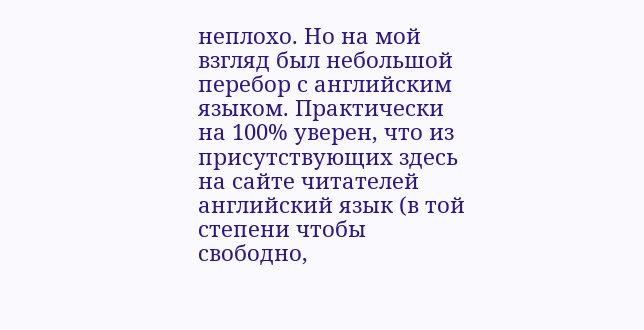неплохо. Но на мой взгляд был небольшой перебор с английским языком. Практически на 100% уверен, что из присутствующих здесь на сайте читателей английский язык (в той степени чтобы свободно,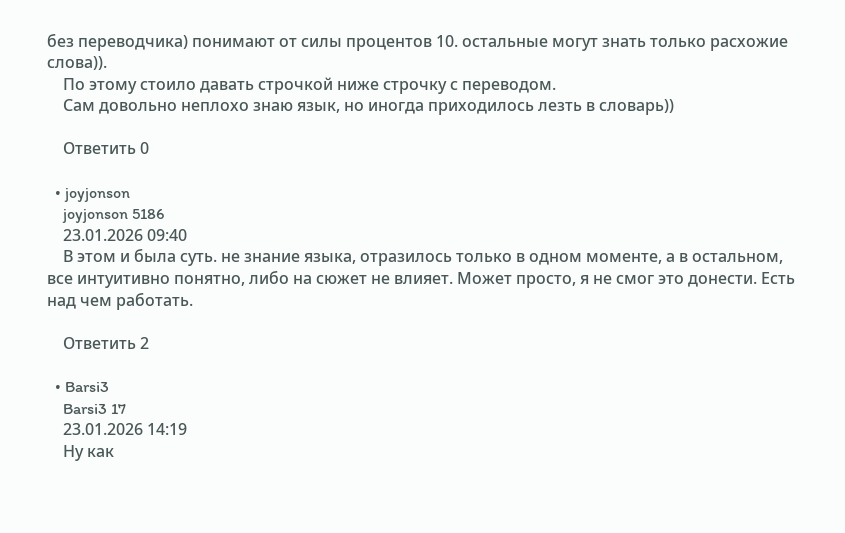без переводчика) понимают от силы процентов 10. остальные могут знать только расхожие слова)).
    По этому стоило давать строчкой ниже строчку с переводом.
    Сам довольно неплохо знаю язык, но иногда приходилось лезть в словарь))

    Ответить 0

  • joyjonson
    joyjonson 5186
    23.01.2026 09:40
    В этом и была суть. не знание языка, отразилось только в одном моменте, а в остальном, все интуитивно понятно, либо на сюжет не влияет. Может просто, я не смог это донести. Есть над чем работать.

    Ответить 2

  • Barsi3
    Barsi3 17
    23.01.2026 14:19
    Ну как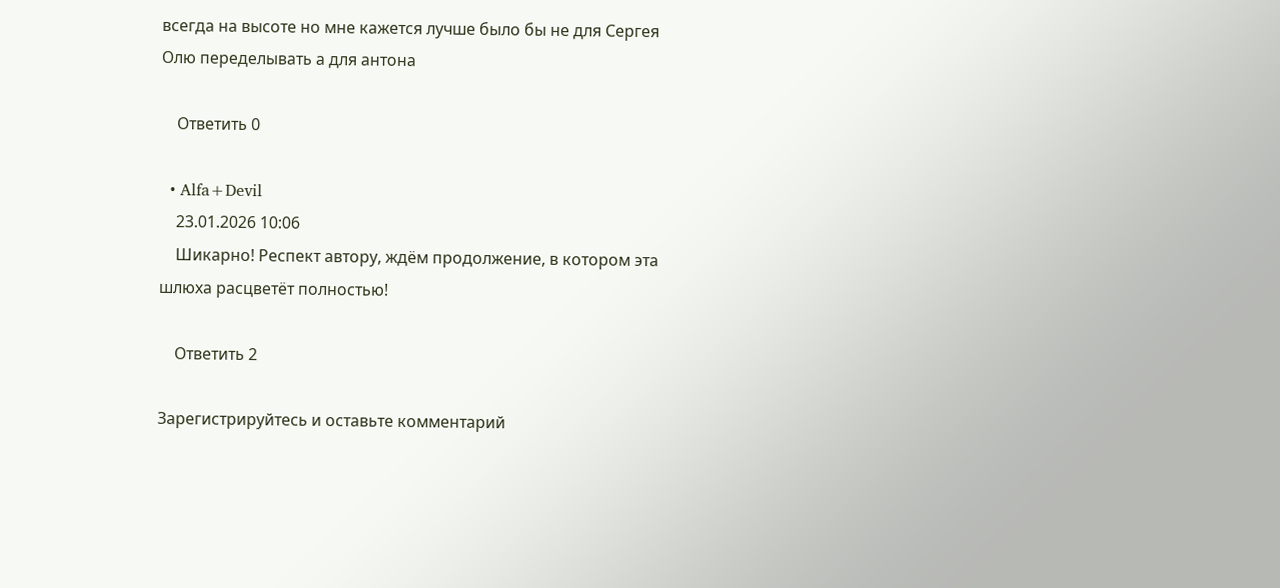всегда на высоте но мне кажется лучше было бы не для Сергея Олю переделывать а для антона

    Ответить 0

  • Alfa+Devil
    23.01.2026 10:06
    Шикарно! Респект автору, ждём продолжение, в котором эта шлюха расцветёт полностью!

    Ответить 2

Зарегистрируйтесь и оставьте комментарий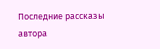Последние рассказы автора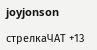joyjonson

стрелкаЧАТ +13